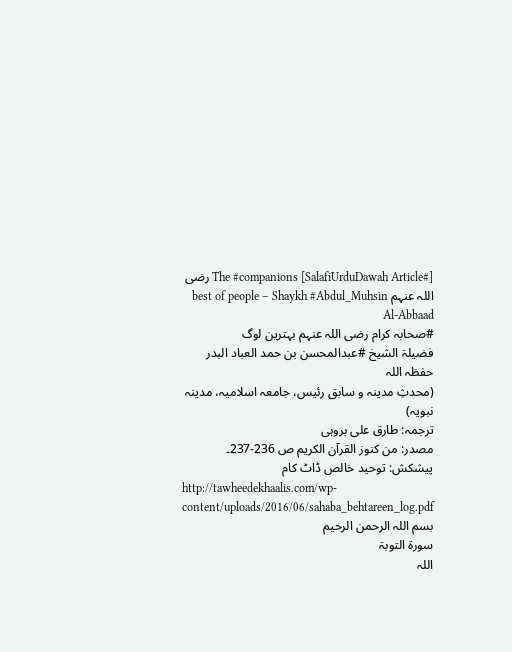[#SalafiUrduDawah Article] The #companions رضی اللہ عنہم best of people – Shaykh #Abdul_Muhsin Al-Abbaad
#صحابہ کرام رضی اللہ عنہم بہترین لوگ
فضیلۃ الشیخ #عبدالمحسن بن حمد العباد البدر حفظہ اللہ
(محدثِ مدینہ و سابق رئیس، جامعہ اسلامیہ، مدینہ نبویہ)
ترجمہ: طارق علی بروہی
مصدر: من كنوز القرآن الكريم ص 236-237۔
پیشکش: توحید خالص ڈاٹ کام
http://tawheedekhaalis.com/wp-content/uploads/2016/06/sahaba_behtareen_log.pdf
بسم اللہ الرحمن الرحیم
سورۃ التوبۃ
اللہ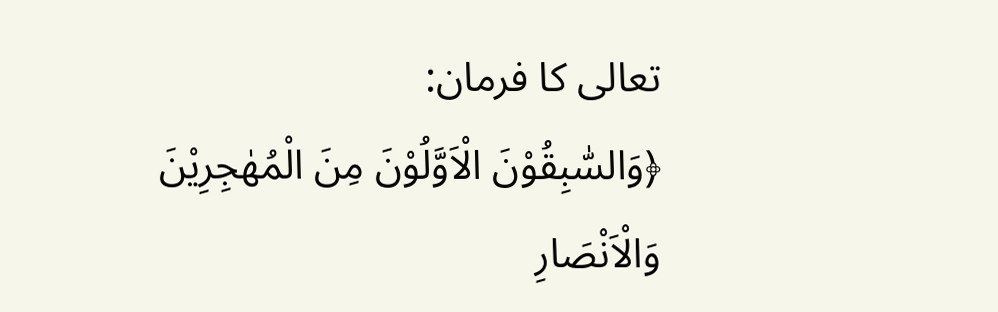تعالی کا فرمان:
﴿وَالسّٰبِقُوْنَ الْاَوَّلُوْنَ مِنَ الْمُهٰجِرِيْنَ وَالْاَنْصَارِ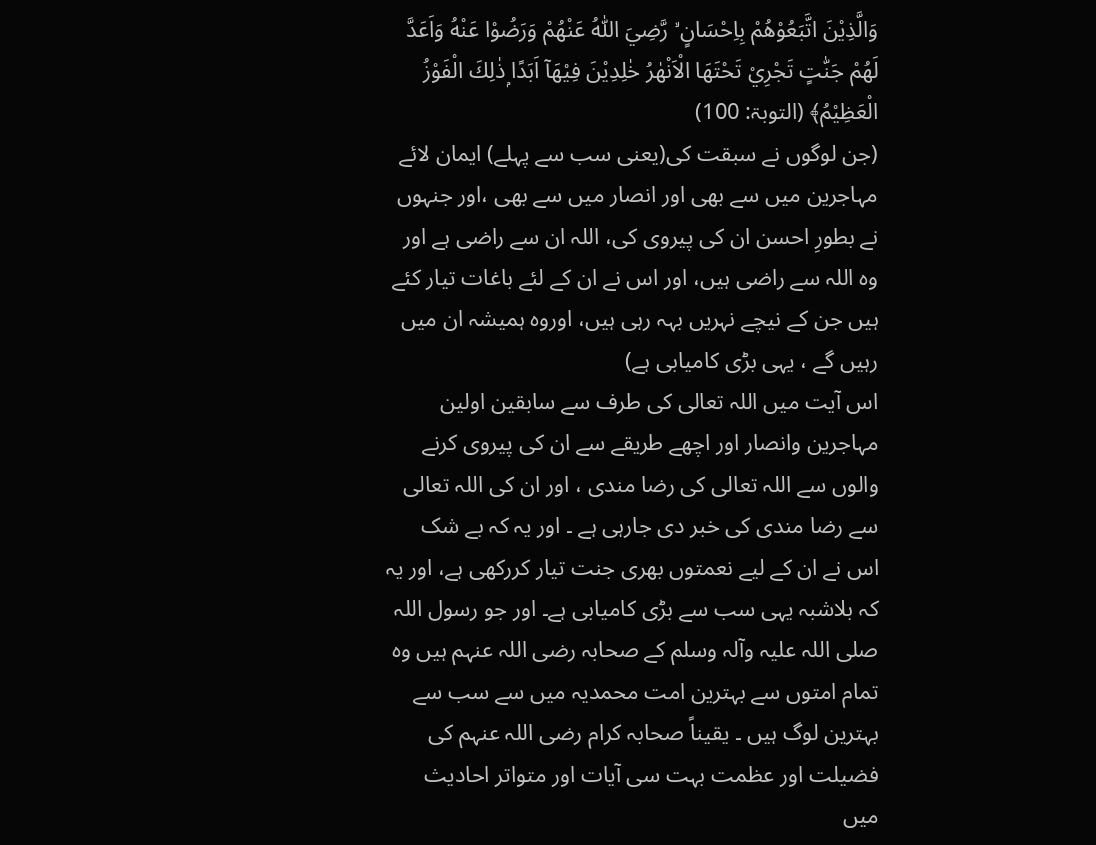وَالَّذِيْنَ اتَّبَعُوْھُمْ بِاِحْسَانٍ ۙ رَّضِيَ اللّٰهُ عَنْھُمْ وَرَضُوْا عَنْهُ وَاَعَدَّ لَھُمْ جَنّٰتٍ تَجْرِيْ تَحْتَهَا الْاَنْهٰرُ خٰلِدِيْنَ فِيْهَآ اَبَدًا ۭذٰلِكَ الْفَوْزُ الْعَظِيْمُ﴾ (التوبۃ: 100)
(جن لوگوں نے سبقت کی(یعنی سب سے پہلے) ایمان لائے مہاجرین میں سے بھی اور انصار میں سے بھی ،اور جنہوں نے بطورِ احسن ان کی پیروی کی، اللہ ان سے راضی ہے اور وہ اللہ سے راضی ہیں، اور اس نے ان کے لئے باغات تیار کئے ہیں جن کے نیچے نہریں بہہ رہی ہیں، اوروہ ہمیشہ ان میں رہیں گے ، یہی بڑی کامیابی ہے)
اس آیت میں اللہ تعالی کی طرف سے سابقین اولین مہاجرین وانصار اور اچھے طریقے سے ان کی پیروی کرنے والوں سے اللہ تعالی کی رضا مندی ، اور ان کی اللہ تعالی سے رضا مندی کی خبر دی جارہی ہے ۔ اور یہ کہ بے شک اس نے ان کے لیے نعمتوں بھری جنت تیار کررکھی ہے، اور یہ کہ بلاشبہ یہی سب سے بڑی کامیابی ہے۔ اور جو رسول اللہ صلی اللہ علیہ وآلہ وسلم کے صحابہ رضی اللہ عنہم ہيں وہ تمام امتوں سے بہترین امت محمدیہ میں سے سب سے بہترین لوگ ہيں ۔ یقیناً صحابہ کرام رضی اللہ عنہم کی فضیلت اور عظمت بہت سی آیات اور متواتر احادیث میں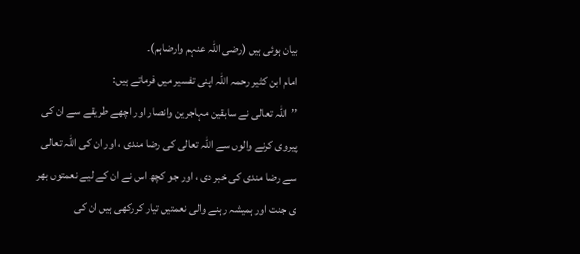بیان ہوئی ہيں (رضی اللہ عنہم وارضاہم)۔
امام ابن کثیر رحمہ اللہ اپنی تفسیر میں فرماتے ہیں:
’’اللہ تعالی نے سابقین مہاجرین وانصار اور اچھے طریقے سے ان کی پیروی کرنے والوں سے اللہ تعالی کی رضا مندی ، اور ان کی اللہ تعالی سے رضا مندی کی خبر دی ، اور جو کچھ اس نے ان کے لیے نعمتوں بھر ی جنت اور ہمیشہ رہنے والی نعمتیں تیار کررکھی ہیں ان کی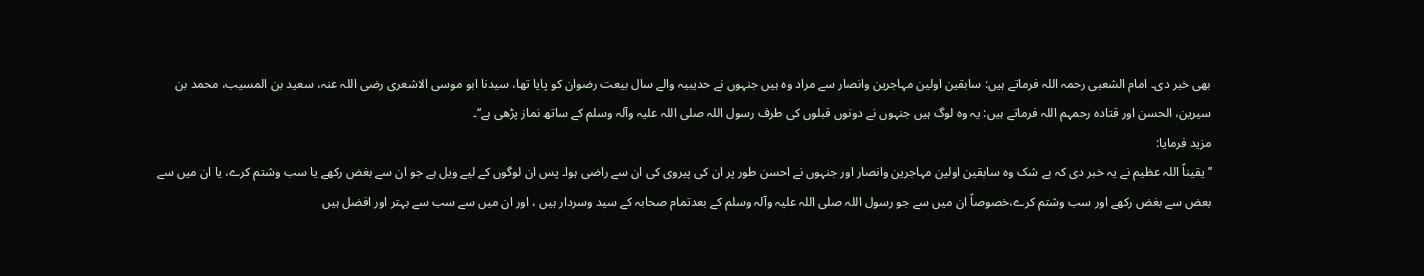بھی خبر دی۔ امام الشعبی رحمہ اللہ فرماتے ہیں: سابقین اولین مہاجرین وانصار سے مراد وہ ہیں جنہوں نے حدیبیہ والے سال بیعت رضوان کو پایا تھا، سیدنا ابو موسی الاشعری رضی اللہ عنہ، سعید بن المسیب، محمد بن سیرین، الحسن اور قتادہ رحمہم اللہ فرماتے ہیں: یہ وہ لوگ ہیں جنہوں نے دونوں قبلوں کی طرف رسول اللہ صلی اللہ علیہ وآلہ وسلم کے ساتھ نماز پڑھی ہے‘‘۔
مزید فرمایا:
’’یقیناً اللہ عظیم نے یہ خبر دی کہ بے شک وہ سابقین اولین مہاجرین وانصار اور جنہوں نے احسن طور پر ان کی پیروی کی ان سے راضی ہوا۔ پس ان لوگوں کے لیے ویل ہے جو ان سے بغض رکھے یا سب وشتم کرے، یا ان میں سے بعض سے بغض رکھے اور سب وشتم کرے،خصوصاً ان میں سے جو رسول اللہ صلی اللہ علیہ وآلہ وسلم کے بعدتمام صحابہ کے سید وسردار ہيں ، اور ان میں سے سب سے بہتر اور افضل ہيں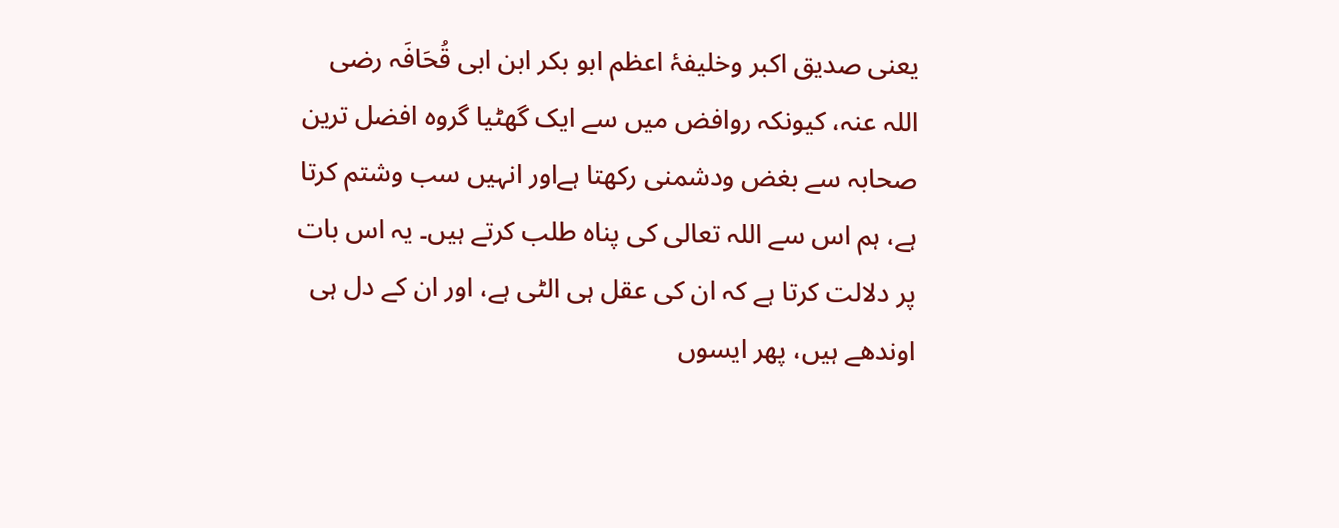یعنی صدیق اکبر وخلیفۂ اعظم ابو بکر ابن ابی قُحَافَہ رضی اللہ عنہ، کیونکہ روافض میں سے ایک گھٹیا گروہ افضل ترین صحابہ سے بغض ودشمنی رکھتا ہےاور انہيں سب وشتم کرتا ہے، ہم اس سے اللہ تعالی کی پناہ طلب کرتے ہیں۔ یہ اس بات پر دلالت کرتا ہے کہ ان کی عقل ہی الٹی ہے، اور ان کے دل ہی اوندھے ہيں، پھر ایسوں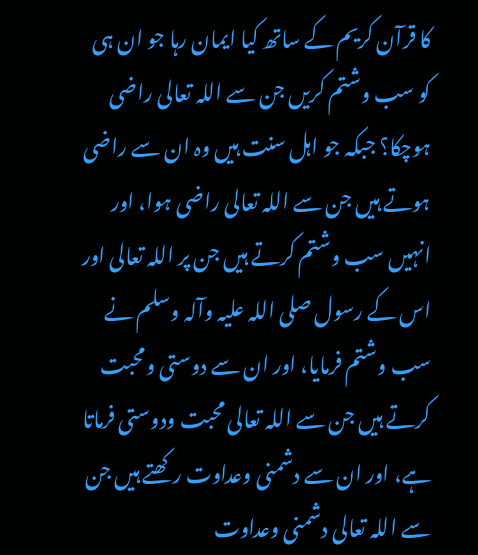کا قرآن کریم کے ساتھ کیا ایمان رہا جو ان ہی کو سب وشتم کریں جن سے اللہ تعالی راضی ہوچکا؟ جبکہ جو اہل سنت ہیں وہ ان سے راضی ہوتے ہیں جن سے اللہ تعالی راضی ہوا، اور انہیں سب وشتم کرتے ہيں جن پر اللہ تعالی اور اس کے رسول صلی اللہ علیہ وآلہ وسلم نے سب وشتم فرمایا، اور ان سے دوستی ومحبت کرتے ہيں جن سے اللہ تعالی محبت ودوستی فرماتا ہے، اور ان سے دشمنی وعداوت رکھتے ہيں جن سے اللہ تعالی دشمنی وعداوت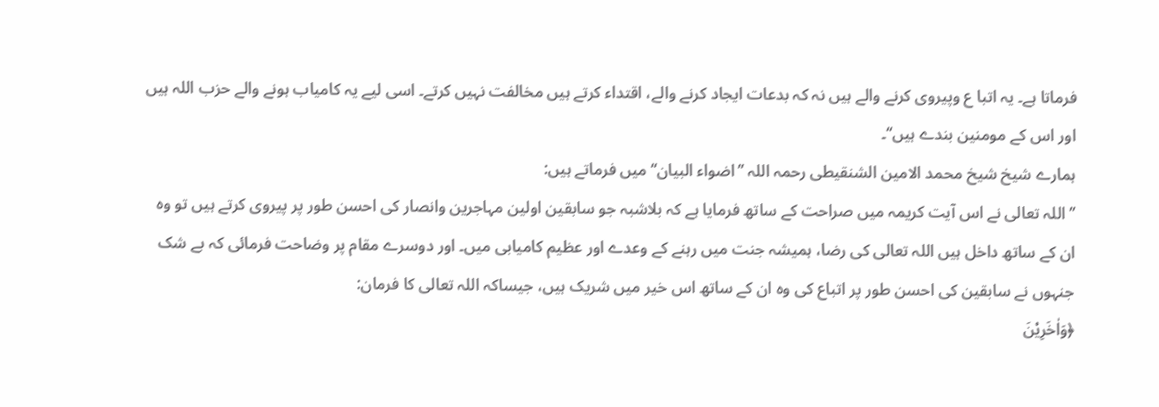فرماتا ہے۔ یہ اتبا ع وپیروی کرنے والے ہیں نہ کہ بدعات ایجاد کرنے والے، اقتداء کرتے ہيں مخالفت نہیں کرتے۔ اسی لیے یہ کامیاب ہونے والے حزب اللہ ہیں اور اس کے مومنین بندے ہیں‘‘۔
ہمارے شیخ شیخ محمد الامین الشنقیطی رحمہ اللہ ’’اضواء البیان‘‘ میں فرماتے ہیں:
’’اللہ تعالی نے اس آیت کریمہ میں صراحت کے ساتھ فرمایا ہے کہ بلاشبہ جو سابقین اولین مہاجرین وانصار کی احسن طور پر پیروی کرتے ہیں تو وہ ان کے ساتھ داخل ہيں اللہ تعالی کی رضا، ہمیشہ جنت میں رہنے کے وعدے اور عظیم کامیابی میں۔ اور دوسرے مقام پر وضاحت فرمائی کہ بے شک جنہوں نے سابقین کی احسن طور پر اتباع کی وہ ان کے ساتھ اس خیر میں شریک ہیں، جیساکہ اللہ تعالی کا فرمان:
﴿وَاٰخَرِيْنَ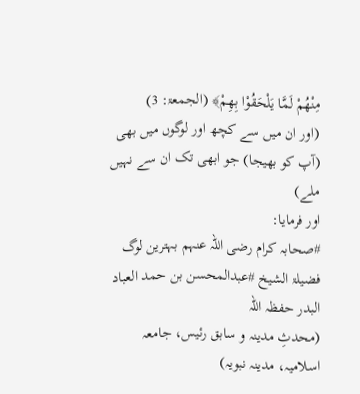مِنْهُمْ لَمَّا يَلْحَقُوْا بِهِمْ﴾ (الجمعۃ: 3)
(اور ان میں سے کچھ اور لوگوں میں بھی (آپ کو بھیجا) جو ابھی تک ان سے نہیں ملے)
اور فرمایا:
#صحابہ کرام رضی اللہ عنہم بہترین لوگ
فضیلۃ الشیخ #عبدالمحسن بن حمد العباد البدر حفظہ اللہ
(محدثِ مدینہ و سابق رئیس، جامعہ اسلامیہ، مدینہ نبویہ)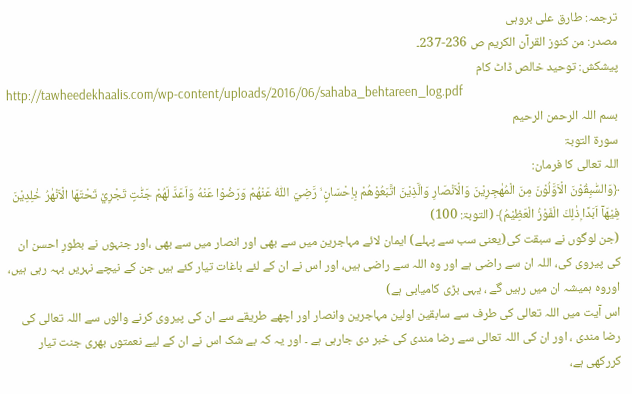ترجمہ: طارق علی بروہی
مصدر: من كنوز القرآن الكريم ص 236-237۔
پیشکش: توحید خالص ڈاٹ کام
http://tawheedekhaalis.com/wp-content/uploads/2016/06/sahaba_behtareen_log.pdf
بسم اللہ الرحمن الرحیم
سورۃ التوبۃ
اللہ تعالی کا فرمان:
﴿وَالسّٰبِقُوْنَ الْاَوَّلُوْنَ مِنَ الْمُهٰجِرِيْنَ وَالْاَنْصَارِ وَالَّذِيْنَ اتَّبَعُوْھُمْ بِاِحْسَانٍ ۙ رَّضِيَ اللّٰهُ عَنْھُمْ وَرَضُوْا عَنْهُ وَاَعَدَّ لَھُمْ جَنّٰتٍ تَجْرِيْ تَحْتَهَا الْاَنْهٰرُ خٰلِدِيْنَ فِيْهَآ اَبَدًا ۭذٰلِكَ الْفَوْزُ الْعَظِيْمُ﴾ (التوبۃ: 100)
(جن لوگوں نے سبقت کی(یعنی سب سے پہلے) ایمان لائے مہاجرین میں سے بھی اور انصار میں سے بھی ،اور جنہوں نے بطورِ احسن ان کی پیروی کی، اللہ ان سے راضی ہے اور وہ اللہ سے راضی ہیں، اور اس نے ان کے لئے باغات تیار کئے ہیں جن کے نیچے نہریں بہہ رہی ہیں، اوروہ ہمیشہ ان میں رہیں گے ، یہی بڑی کامیابی ہے)
اس آیت میں اللہ تعالی کی طرف سے سابقین اولین مہاجرین وانصار اور اچھے طریقے سے ان کی پیروی کرنے والوں سے اللہ تعالی کی رضا مندی ، اور ان کی اللہ تعالی سے رضا مندی کی خبر دی جارہی ہے ۔ اور یہ کہ بے شک اس نے ان کے لیے نعمتوں بھری جنت تیار کررکھی ہے،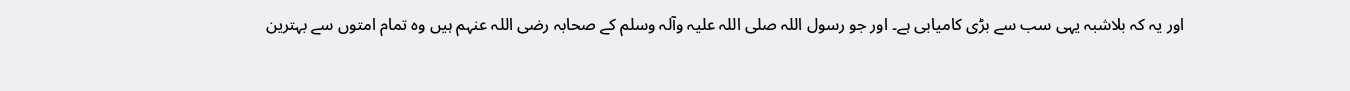اور یہ کہ بلاشبہ یہی سب سے بڑی کامیابی ہے۔ اور جو رسول اللہ صلی اللہ علیہ وآلہ وسلم کے صحابہ رضی اللہ عنہم ہيں وہ تمام امتوں سے بہترین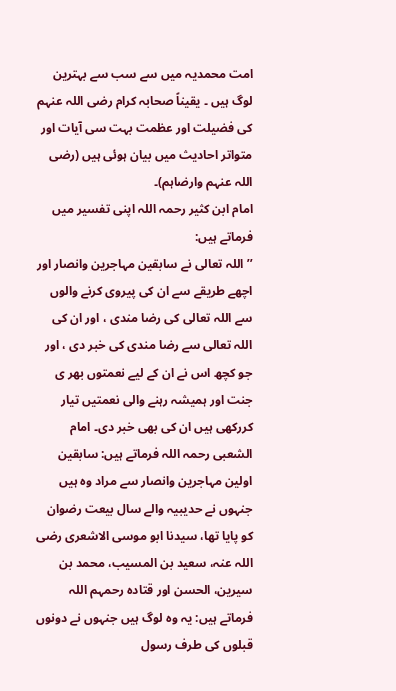امت محمدیہ میں سے سب سے بہترین لوگ ہيں ۔ یقیناً صحابہ کرام رضی اللہ عنہم کی فضیلت اور عظمت بہت سی آیات اور متواتر احادیث میں بیان ہوئی ہيں (رضی اللہ عنہم وارضاہم)۔
امام ابن کثیر رحمہ اللہ اپنی تفسیر میں فرماتے ہیں:
’’اللہ تعالی نے سابقین مہاجرین وانصار اور اچھے طریقے سے ان کی پیروی کرنے والوں سے اللہ تعالی کی رضا مندی ، اور ان کی اللہ تعالی سے رضا مندی کی خبر دی ، اور جو کچھ اس نے ان کے لیے نعمتوں بھر ی جنت اور ہمیشہ رہنے والی نعمتیں تیار کررکھی ہیں ان کی بھی خبر دی۔ امام الشعبی رحمہ اللہ فرماتے ہیں: سابقین اولین مہاجرین وانصار سے مراد وہ ہیں جنہوں نے حدیبیہ والے سال بیعت رضوان کو پایا تھا، سیدنا ابو موسی الاشعری رضی اللہ عنہ، سعید بن المسیب، محمد بن سیرین، الحسن اور قتادہ رحمہم اللہ فرماتے ہیں: یہ وہ لوگ ہیں جنہوں نے دونوں قبلوں کی طرف رسول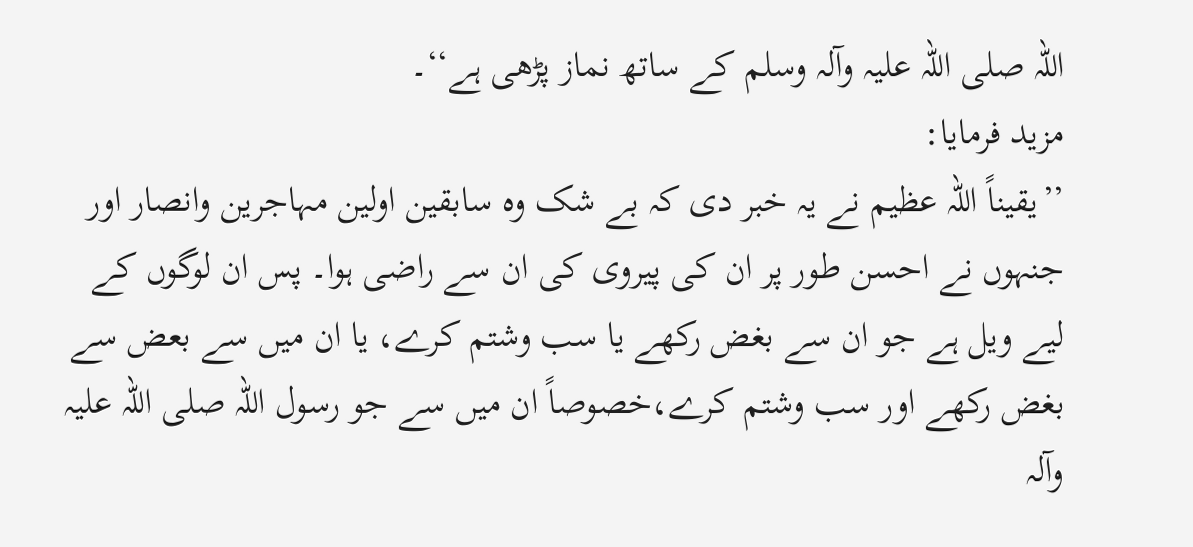اللہ صلی اللہ علیہ وآلہ وسلم کے ساتھ نماز پڑھی ہے‘‘۔
مزید فرمایا:
’’یقیناً اللہ عظیم نے یہ خبر دی کہ بے شک وہ سابقین اولین مہاجرین وانصار اور جنہوں نے احسن طور پر ان کی پیروی کی ان سے راضی ہوا۔ پس ان لوگوں کے لیے ویل ہے جو ان سے بغض رکھے یا سب وشتم کرے، یا ان میں سے بعض سے بغض رکھے اور سب وشتم کرے،خصوصاً ان میں سے جو رسول اللہ صلی اللہ علیہ وآلہ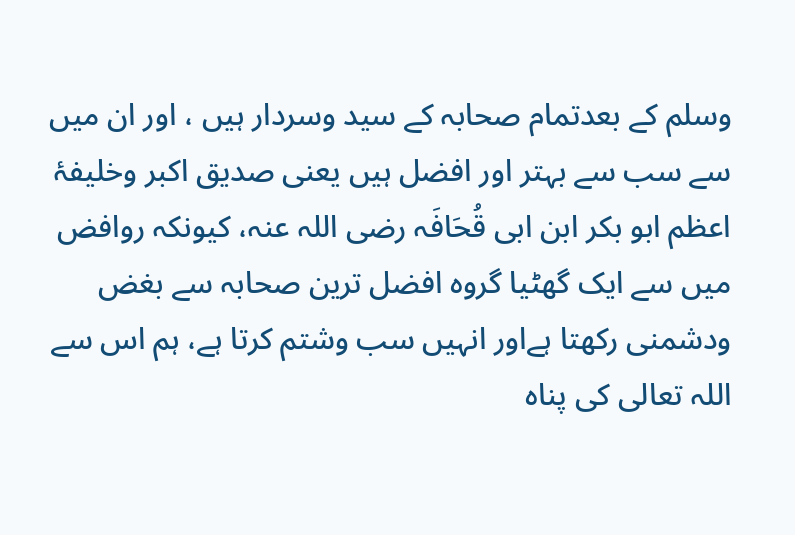وسلم کے بعدتمام صحابہ کے سید وسردار ہيں ، اور ان میں سے سب سے بہتر اور افضل ہيں یعنی صدیق اکبر وخلیفۂ اعظم ابو بکر ابن ابی قُحَافَہ رضی اللہ عنہ، کیونکہ روافض میں سے ایک گھٹیا گروہ افضل ترین صحابہ سے بغض ودشمنی رکھتا ہےاور انہيں سب وشتم کرتا ہے، ہم اس سے اللہ تعالی کی پناہ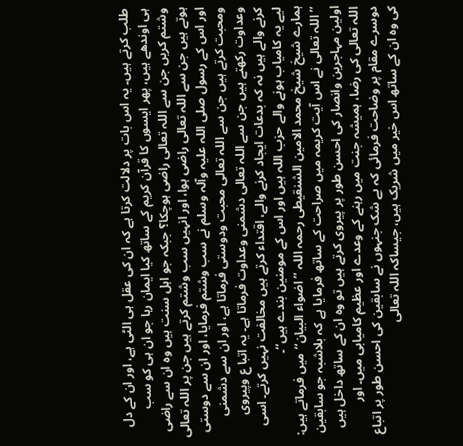طلب کرتے ہیں۔ یہ اس بات پر دلالت کرتا ہے کہ ان کی عقل ہی الٹی ہے، اور ان کے دل ہی اوندھے ہيں، پھر ایسوں کا قرآن کریم کے ساتھ کیا ایمان رہا جو ان ہی کو سب وشتم کریں جن سے اللہ تعالی راضی ہوچکا؟ جبکہ جو اہل سنت ہیں وہ ان سے راضی ہوتے ہیں جن سے اللہ تعالی راضی ہوا، اور انہیں سب وشتم کرتے ہيں جن پر اللہ تعالی اور اس کے رسول صلی اللہ علیہ وآلہ وسلم نے سب وشتم فرمایا، اور ان سے دوستی ومحبت کرتے ہيں جن سے اللہ تعالی محبت ودوستی فرماتا ہے، اور ان سے دشمنی وعداوت رکھتے ہيں جن سے اللہ تعالی دشمنی وعداوت فرماتا ہے۔ یہ اتبا ع وپیروی کرنے والے ہیں نہ کہ بدعات ایجاد کرنے والے، اقتداء کرتے ہيں مخالفت نہیں کرتے۔ اسی لیے یہ کامیاب ہونے والے حزب اللہ ہیں اور اس کے مومنین بندے ہیں‘‘۔
ہمارے شیخ شیخ محمد الامین الشنقیطی رحمہ اللہ ’’اضواء البیان‘‘ میں فرماتے ہیں:
’’اللہ تعالی نے اس آیت کریمہ میں صراحت کے ساتھ فرمایا ہے کہ بلاشبہ جو سابقین اولین مہاجرین وانصار کی احسن طور پر پیروی کرتے ہیں تو وہ ان کے ساتھ داخل ہيں اللہ تعالی کی رضا، ہمیشہ جنت میں رہنے کے وعدے اور عظیم کامیابی میں۔ اور دوسرے مقام پر وضاحت فرمائی کہ بے شک جنہوں نے سابقین کی احسن طور پر اتباع کی وہ ان کے ساتھ اس خیر میں شریک ہیں، جیساکہ اللہ تعالی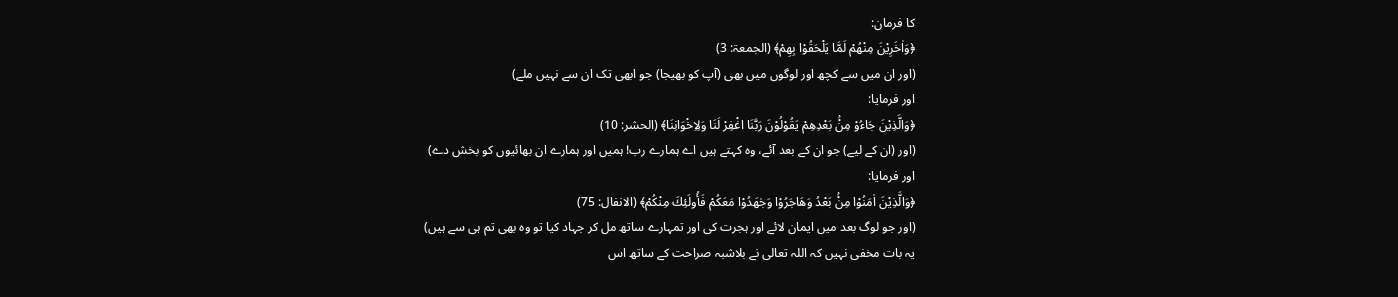کا فرمان:
﴿وَاٰخَرِيْنَ مِنْهُمْ لَمَّا يَلْحَقُوْا بِهِمْ﴾ (الجمعۃ: 3)
(اور ان میں سے کچھ اور لوگوں میں بھی (آپ کو بھیجا) جو ابھی تک ان سے نہیں ملے)
اور فرمایا:
﴿وَالَّذِيْنَ جَاءُوْ مِنْۢ بَعْدِهِمْ يَقُوْلُوْنَ رَبَّنَا اغْفِرْ لَنَا وَلِاِخْوَانِنَا﴾ (الحشر: 10)
(اور (ان کے لیے) جو ان کے بعد آئے، وہ کہتے ہیں اے ہمارے رب! ہمیں اور ہمارے ان بھائیوں کو بخش دے)
اور فرمایا:
﴿وَالَّذِيْنَ اٰمَنُوْا مِنْۢ بَعْدُ وَهَاجَرُوْا وَجٰهَدُوْا مَعَكُمْ فَأُولَئِكَ مِنْكُمْ﴾ (الانفال: 75)
(اور جو لوگ بعد میں ایمان لائے اور ہجرت کی اور تمہارے ساتھ مل کر جہاد کیا تو وہ بھی تم ہی سے ہیں)
یہ بات مخفی نہيں کہ اللہ تعالی نے بلاشبہ صراحت کے ساتھ اس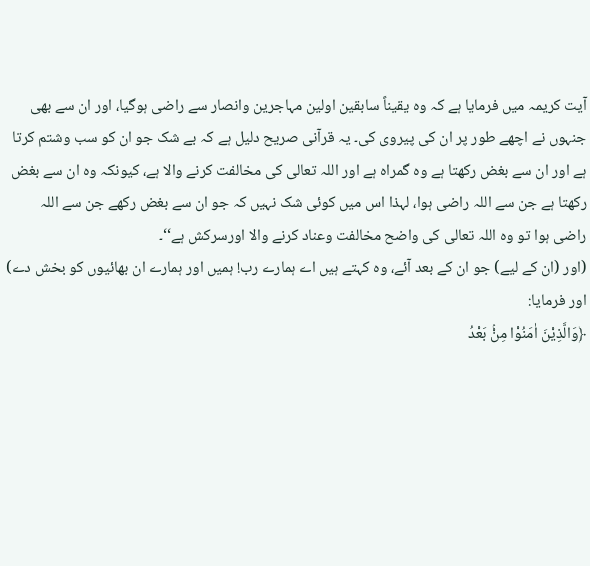آیت کریمہ میں فرمایا ہے کہ وہ یقیناً سابقین اولین مہاجرین وانصار سے راضی ہوگیا، اور ان سے بھی جنہوں نے اچھے طور پر ان کی پیروی کی۔ یہ قرآنی صریح دلیل ہے کہ بے شک جو ان کو سب وشتم کرتا ہے اور ان سے بغض رکھتا ہے وہ گمراہ ہے اور اللہ تعالی کی مخالفت کرنے والا ہے، کیونکہ وہ ان سے بغض رکھتا ہے جن سے اللہ راضی ہوا، لہذا اس میں کوئی شک نہيں کہ جو ان سے بغض رکھے جن سے اللہ راضی ہوا تو وہ اللہ تعالی کی واضح مخالفت وعناد کرنے والا اورسرکش ہے‘‘۔
(اور (ان کے لیے) جو ان کے بعد آئے، وہ کہتے ہیں اے ہمارے رب! ہمیں اور ہمارے ان بھائیوں کو بخش دے)
اور فرمایا:
﴿وَالَّذِيْنَ اٰمَنُوْا مِنْۢ بَعْدُ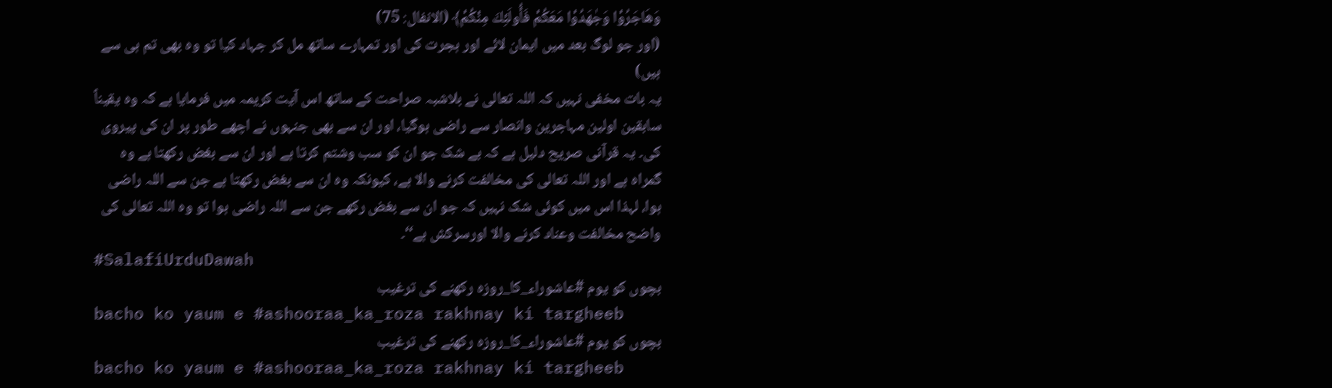وَهَاجَرُوْا وَجٰهَدُوْا مَعَكُمْ فَأُولَئِكَ مِنْكُمْ﴾ (الانفال: 75)
(اور جو لوگ بعد میں ایمان لائے اور ہجرت کی اور تمہارے ساتھ مل کر جہاد کیا تو وہ بھی تم ہی سے ہیں)
یہ بات مخفی نہيں کہ اللہ تعالی نے بلاشبہ صراحت کے ساتھ اس آیت کریمہ میں فرمایا ہے کہ وہ یقیناً سابقین اولین مہاجرین وانصار سے راضی ہوگیا، اور ان سے بھی جنہوں نے اچھے طور پر ان کی پیروی کی۔ یہ قرآنی صریح دلیل ہے کہ بے شک جو ان کو سب وشتم کرتا ہے اور ان سے بغض رکھتا ہے وہ گمراہ ہے اور اللہ تعالی کی مخالفت کرنے والا ہے، کیونکہ وہ ان سے بغض رکھتا ہے جن سے اللہ راضی ہوا، لہذا اس میں کوئی شک نہيں کہ جو ان سے بغض رکھے جن سے اللہ راضی ہوا تو وہ اللہ تعالی کی واضح مخالفت وعناد کرنے والا اورسرکش ہے‘‘۔
#SalafiUrduDawah
بچوں کو یوم #عاشوراء_کا_روزہ رکھنے کی ترغیب
bacho ko yaum e #ashooraa_ka_roza rakhnay ki targheeb
بچوں کو یوم #عاشوراء_کا_روزہ رکھنے کی ترغیب
bacho ko yaum e #ashooraa_ka_roza rakhnay ki targheeb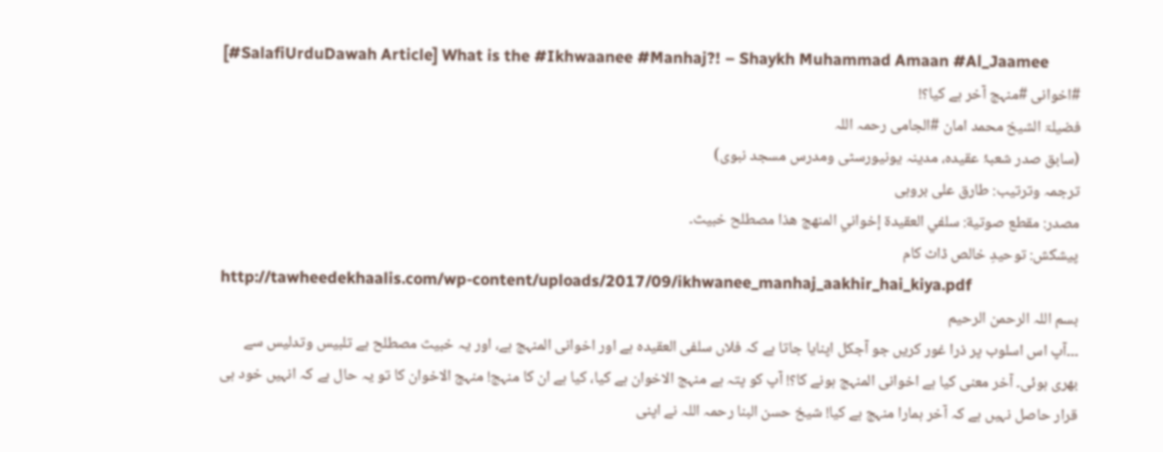[#SalafiUrduDawah Article] What is the #Ikhwaanee #Manhaj?! – Shaykh Muhammad Amaan #Al_Jaamee
#اخوانی #منہج آخر ہے کیا؟!
فضیلۃ الشیخ محمد امان #الجامی رحمہ اللہ
(سابق صدر شعبۂ عقیدہ، مدینہ یونیورسٹی ومدرس مسجد نبوی)
ترجمہ وترتیب: طارق علی بروہی
مصدر: مقطع صوتية: سلفي العقيدة إخواني المنهج هذا مصطلح خبيث۔
پیشکش: توحیدِ خالص ڈاٹ کام
http://tawheedekhaalis.com/wp-content/uploads/2017/09/ikhwanee_manhaj_aakhir_hai_kiya.pdf
بسم اللہ الرحمن الرحیم
۔۔۔آپ اس اسلوب پر ذرا غور کریں جو آجکل اپنایا جاتا ہے کہ فلاں سلفی العقیدہ ہے اور اخوانی المنہج ہے، اور یہ خبیث مصطلح ہے تلبیس وتدلیس سے بھری ہوئی۔ آخر معنی کیا ہے اخوانی المنہج ہونے کا؟! آپ کو پتہ ہے منہج الاخوان ہے کیا، کیا ہے ان کا منہج! منہج الاخوان کا تو یہ حال ہے کہ انہیں خود ہی قرار حاصل نہیں ہے کہ آخر ہمارا منہج ہے کیا! شیخ حسن البنا رحمہ اللہ نے اپنی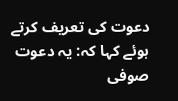دعوت کی تعریف کرتے ہوئے کہا کہ: یہ دعوت صوفی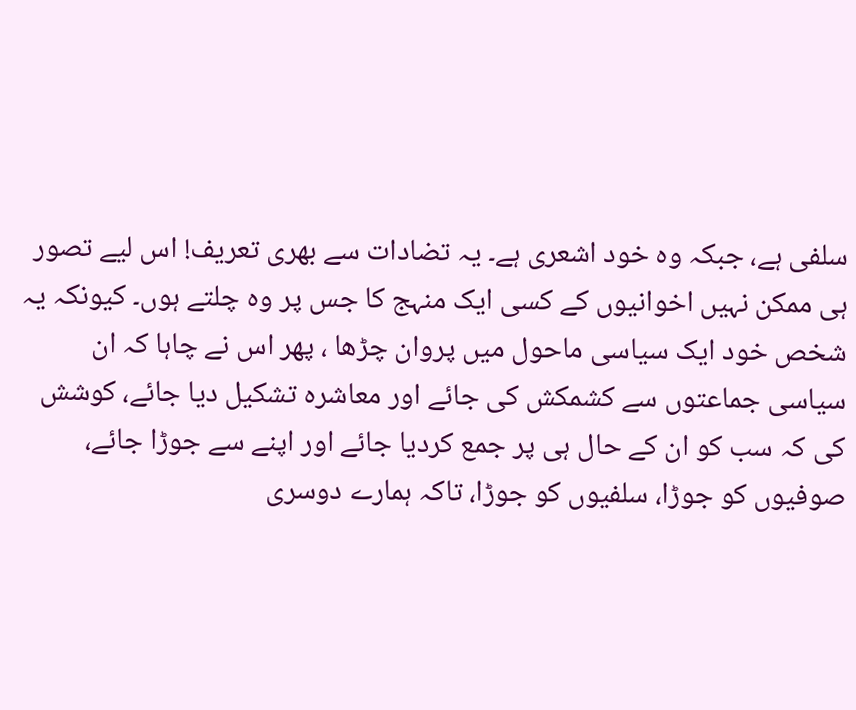سلفی ہے، جبکہ وہ خود اشعری ہے۔ یہ تضادات سے بھری تعریف! اس لیے تصور ہی ممکن نہیں اخوانیوں کے کسی ایک منہج کا جس پر وہ چلتے ہوں۔ کیونکہ یہ شخص خود ایک سیاسی ماحول میں پروان چڑھا ، پھر اس نے چاہا کہ ان سیاسی جماعتوں سے کشمکش کی جائے اور معاشرہ تشکیل دیا جائے، کوشش کی کہ سب کو ان کے حال ہی پر جمع کردیا جائے اور اپنے سے جوڑا جائے، صوفیوں کو جوڑا، سلفیوں کو جوڑا، تاکہ ہمارے دوسری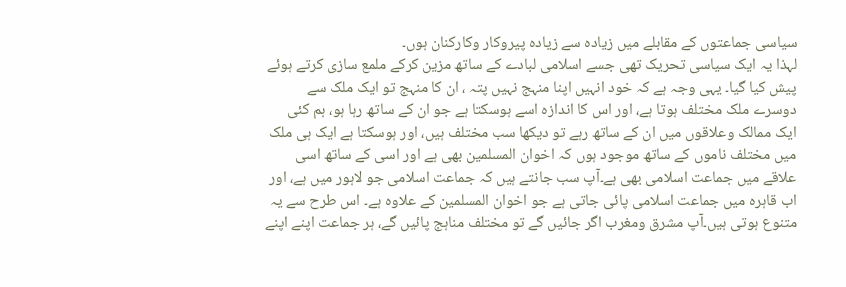سیاسی جماعتوں کے مقابلے میں زیادہ سے زیادہ پیروکار وکارکنان ہوں۔
لہذا یہ ایک سیاسی تحریک تھی جسے اسلامی لبادے کے ساتھ مزین کرکے ملمع سازی کرتے ہوئے پیش کیا گیا۔ یہی وجہ ہے کہ خود انہیں اپنا منہج نہيں پتہ ، ان کا منہج تو ایک ملک سے دوسرے ملک مختلف ہوتا ہے، اور اس کا اندازہ اسے ہوسکتا ہے جو ان کے ساتھ رہا ہو، ہم کئی ایک ممالک وعلاقوں میں ان کے ساتھ رہے تو دیکھا سب مختلف ہيں، اور ہوسکتا ہے ایک ہی ملک میں مختلف ناموں کے ساتھ موجود ہوں کہ اخوان المسلمین بھی ہے اور اسی کے ساتھ اسی علاقے میں جماعت اسلامی بھی ہے۔آپ سب جانتے ہیں کہ جماعت اسلامی جو لاہور میں ہے، اور اب قاہرہ میں جماعت اسلامی پائی جاتی ہے جو اخوان المسلمین کے علاوہ ہے۔ اس طرح سے یہ متنوع ہوتی ہيں۔آپ مشرق ومغرب اگر جائیں گے تو مختلف مناہج پائیں گے، ہر جماعت اپنے اپنے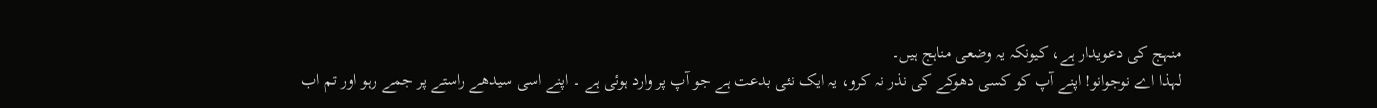منہج کی دعویدار ہے، کیونکہ یہ وضعی مناہج ہیں۔
لہذا اے نوجوانو! اپنے آپ کو کسی دھوکے کی نذر نہ کرو، یہ ایک نئی بدعت ہے جو آپ پر وارد ہوئی ہے ۔ اپنے اسی سیدھے راستے پر جمے رہو اور تم اب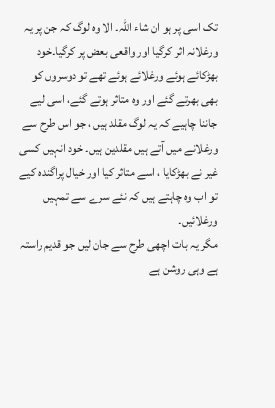تک اسی پر ہو ان شاء اللہ۔ الا وہ لوگ کہ جن پر یہ ورغلانہ اثر کرگیا اور واقعی بعض پر کرگیا۔خود بھڑکائے ہوئے ورغلائے ہوئے تھے تو دوسروں کو بھی بھرتے گئے اور وہ متاثر ہوتے گئے، اسی لیے جاننا چاہیے کہ یہ لوگ مقلد ہيں ، جو اس طرح سے ورغلانے میں آتے ہيں مقلدین ہيں۔ خود انہيں کسی غیر نے بھڑکایا ، اسے متاثر کیا اور خیال پراگندہ کیے تو اب وہ چاہتے ہیں کہ نئے سرے سے تمہیں ورغلائيں۔
مگر یہ بات اچھی طرح سے جان لیں جو قدیم راستہ ہے وہی روشن ہے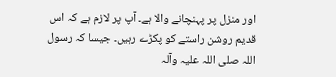اور منزل پر پہنچانے والا ہے۔ آپ پر لازم ہے کہ اس قدیم روشن راستے کو پکڑے رہیں۔ جیسا کہ رسول اللہ صلی اللہ علیہ وآلہ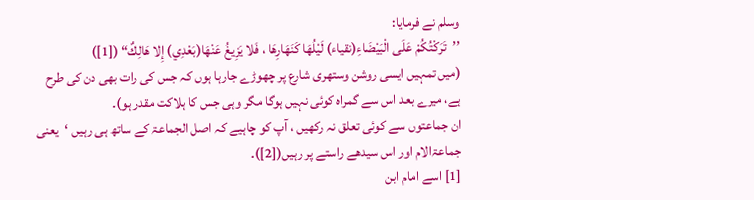وسلم نے فرمایا:
’’تَرَكْتُكُمْ عَلَى الْبَيْضَاءِ(نقياء) لَيْلُهَا كَنَهَارِهَا ، فَلا يَزِيغُ عَنْهَا(بَعْدِي) إِلا هَالِكٌ“ ([1])
(میں تمہیں ایسی روشن وستھری شارع پر چھوڑے جارہا ہوں کہ جس کی رات بھی دن کی طرح ہے، میرے بعد اس سے گمراہ کوئی نہيں ہوگا مگر وہی جس کا ہلاکت مقدر ہو)۔
ان جماعتوں سے کوئی تعلق نہ رکھیں ، آپ کو چاہیے کہ اصل الجماعۃ کے ساتھ ہی رہيں ‘یعنی جماعۃالام اور اس سیدھے راستے پر رہیں([2])۔
[1] اسے امام ابن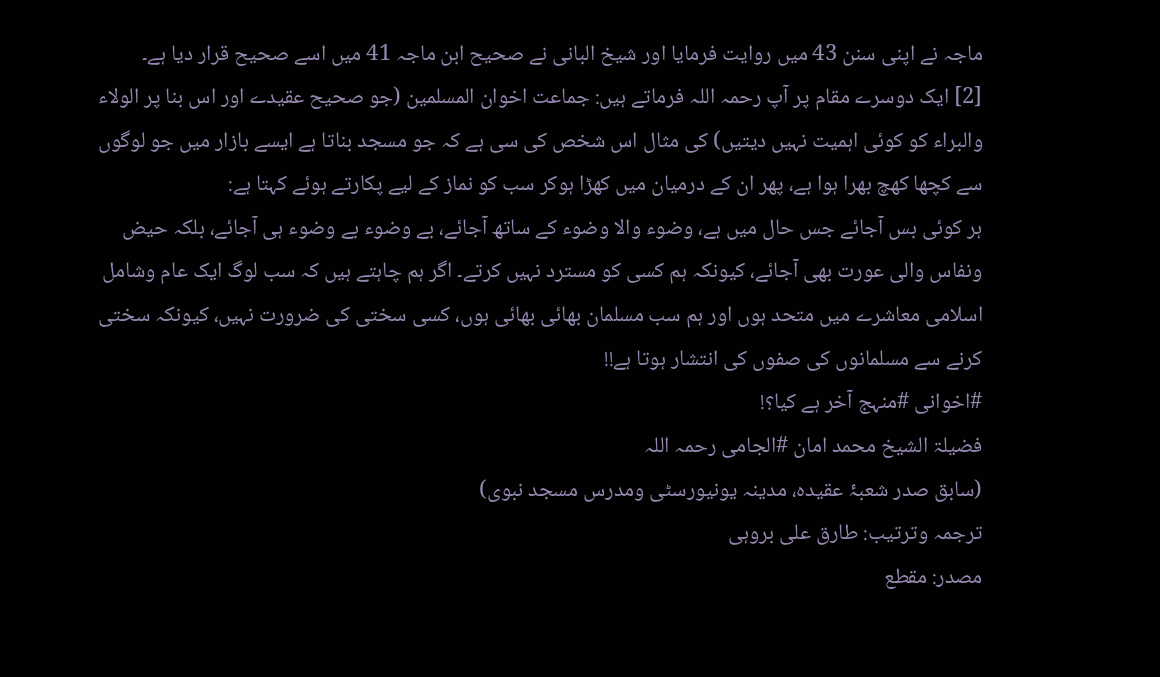ماجہ نے اپنی سنن 43 میں روایت فرمایا اور شیخ البانی نے صحیح ابن ماجہ 41 میں اسے صحیح قرار دیا ہے۔
[2] ایک دوسرے مقام پر آپ رحمہ اللہ فرماتے ہیں: جماعت اخوان المسلمین (جو صحیح عقیدے اور اس بنا پر الولاء والبراء کو کوئی اہمیت نہيں دیتیں) کی مثال اس شخص کی سی ہے کہ جو مسجد بناتا ہے ایسے بازار میں جو لوگوں سے کچھا کھچ بھرا ہوا ہے، پھر ان کے درمیان میں کھڑا ہوکر سب کو نماز کے لیے پکارتے ہوئے کہتا ہے:
ہر کوئی بس آجائے جس حال میں ہے، وضوء والا وضوء کے ساتھ آجائے، بے وضوء بے وضوء ہی آجائے، بلکہ حیض ونفاس والی عورت بھی آجائے، کیونکہ ہم کسی کو مسترد نہيں کرتے۔ اگر ہم چاہتے ہيں کہ سب لوگ ایک عام وشامل اسلامی معاشرے میں متحد ہوں اور ہم سب مسلمان بھائی بھائی ہوں، کسی سختی کی ضرورت نہيں، کیونکہ سختی کرنے سے مسلمانوں کی صفوں کی انتشار ہوتا ہے!!
#اخوانی #منہج آخر ہے کیا؟!
فضیلۃ الشیخ محمد امان #الجامی رحمہ اللہ
(سابق صدر شعبۂ عقیدہ، مدینہ یونیورسٹی ومدرس مسجد نبوی)
ترجمہ وترتیب: طارق علی بروہی
مصدر: مقطع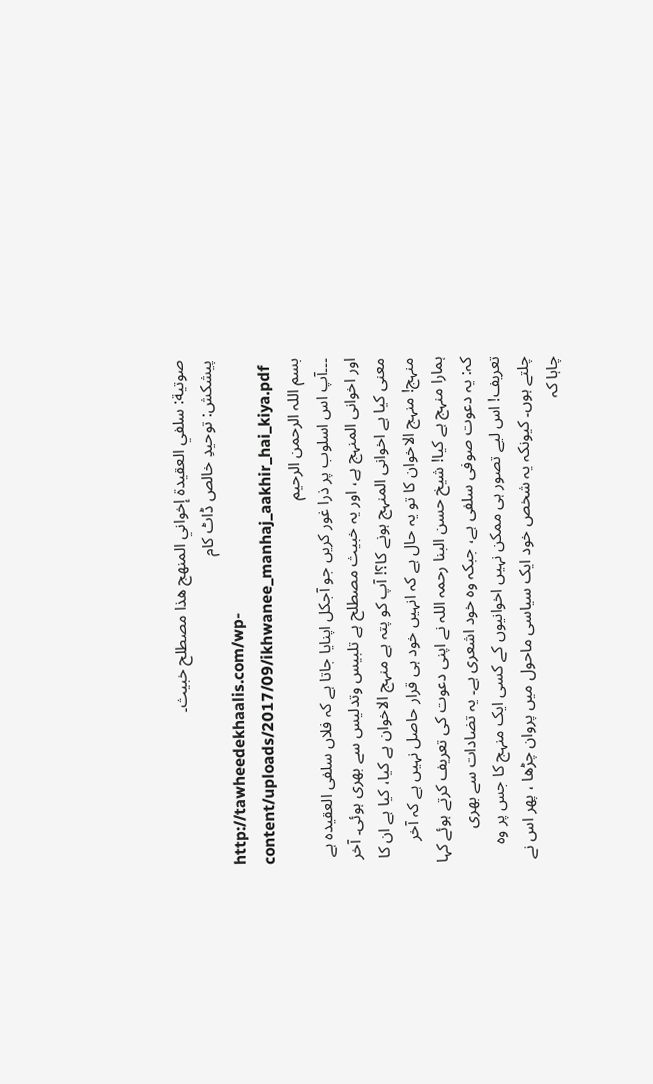صوتية: سلفي العقيدة إخواني المنهج هذا مصطلح خبيث۔
پیشکش: توحیدِ خالص ڈاٹ کام
http://tawheedekhaalis.com/wp-content/uploads/2017/09/ikhwanee_manhaj_aakhir_hai_kiya.pdf
بسم اللہ الرحمن الرحیم
۔۔۔آپ اس اسلوب پر ذرا غور کریں جو آجکل اپنایا جاتا ہے کہ فلاں سلفی العقیدہ ہے اور اخوانی المنہج ہے، اور یہ خبیث مصطلح ہے تلبیس وتدلیس سے بھری ہوئی۔ آخر معنی کیا ہے اخوانی المنہج ہونے کا؟! آپ کو پتہ ہے منہج الاخوان ہے کیا، کیا ہے ان کا منہج! منہج الاخوان کا تو یہ حال ہے کہ انہیں خود ہی قرار حاصل نہیں ہے کہ آخر ہمارا منہج ہے کیا! شیخ حسن البنا رحمہ اللہ نے اپنی دعوت کی تعریف کرتے ہوئے کہا کہ: یہ دعوت صوفی سلفی ہے، جبکہ وہ خود اشعری ہے۔ یہ تضادات سے بھری تعریف! اس لیے تصور ہی ممکن نہیں اخوانیوں کے کسی ایک منہج کا جس پر وہ چلتے ہوں۔ کیونکہ یہ شخص خود ایک سیاسی ماحول میں پروان چڑھا ، پھر اس نے چاہا کہ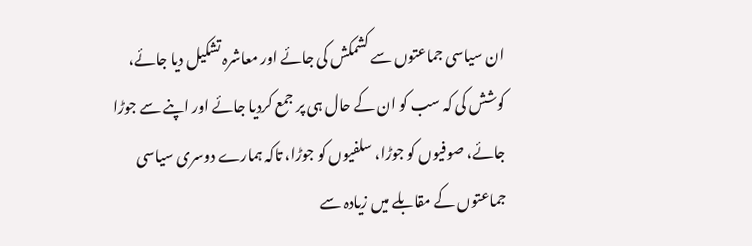ان سیاسی جماعتوں سے کشمکش کی جائے اور معاشرہ تشکیل دیا جائے، کوشش کی کہ سب کو ان کے حال ہی پر جمع کردیا جائے اور اپنے سے جوڑا جائے، صوفیوں کو جوڑا، سلفیوں کو جوڑا، تاکہ ہمارے دوسری سیاسی جماعتوں کے مقابلے میں زیادہ سے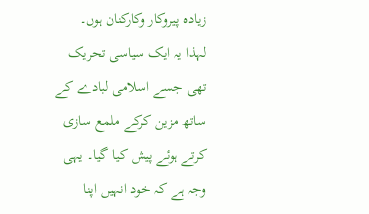زیادہ پیروکار وکارکنان ہوں۔
لہذا یہ ایک سیاسی تحریک تھی جسے اسلامی لبادے کے ساتھ مزین کرکے ملمع سازی کرتے ہوئے پیش کیا گیا۔ یہی وجہ ہے کہ خود انہیں اپنا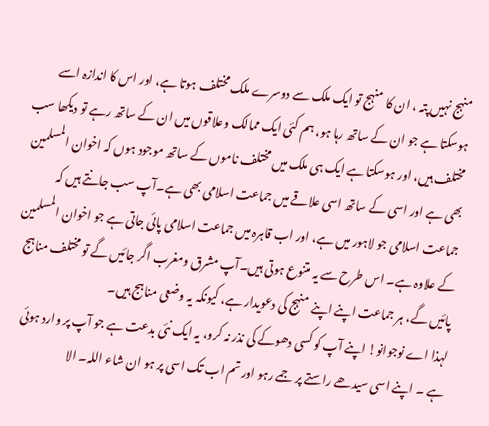منہج نہيں پتہ ، ان کا منہج تو ایک ملک سے دوسرے ملک مختلف ہوتا ہے، اور اس کا اندازہ اسے ہوسکتا ہے جو ان کے ساتھ رہا ہو، ہم کئی ایک ممالک وعلاقوں میں ان کے ساتھ رہے تو دیکھا سب مختلف ہيں، اور ہوسکتا ہے ایک ہی ملک میں مختلف ناموں کے ساتھ موجود ہوں کہ اخوان المسلمین بھی ہے اور اسی کے ساتھ اسی علاقے میں جماعت اسلامی بھی ہے۔آپ سب جانتے ہیں کہ جماعت اسلامی جو لاہور میں ہے، اور اب قاہرہ میں جماعت اسلامی پائی جاتی ہے جو اخوان المسلمین کے علاوہ ہے۔ اس طرح سے یہ متنوع ہوتی ہيں۔آپ مشرق ومغرب اگر جائیں گے تو مختلف مناہج پائیں گے، ہر جماعت اپنے اپنے منہج کی دعویدار ہے، کیونکہ یہ وضعی مناہج ہیں۔
لہذا اے نوجوانو! اپنے آپ کو کسی دھوکے کی نذر نہ کرو، یہ ایک نئی بدعت ہے جو آپ پر وارد ہوئی ہے ۔ اپنے اسی سیدھے راستے پر جمے رہو اور تم اب تک اسی پر ہو ان شاء اللہ۔ الا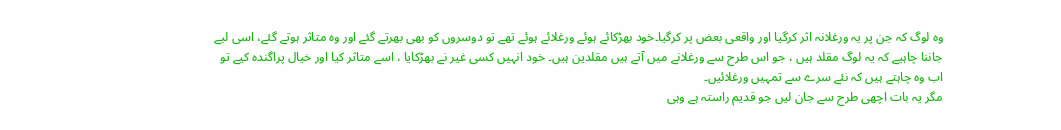وہ لوگ کہ جن پر یہ ورغلانہ اثر کرگیا اور واقعی بعض پر کرگیا۔خود بھڑکائے ہوئے ورغلائے ہوئے تھے تو دوسروں کو بھی بھرتے گئے اور وہ متاثر ہوتے گئے، اسی لیے جاننا چاہیے کہ یہ لوگ مقلد ہيں ، جو اس طرح سے ورغلانے میں آتے ہيں مقلدین ہيں۔ خود انہيں کسی غیر نے بھڑکایا ، اسے متاثر کیا اور خیال پراگندہ کیے تو اب وہ چاہتے ہیں کہ نئے سرے سے تمہیں ورغلائيں۔
مگر یہ بات اچھی طرح سے جان لیں جو قدیم راستہ ہے وہی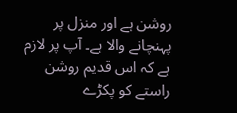روشن ہے اور منزل پر پہنچانے والا ہے۔ آپ پر لازم ہے کہ اس قدیم روشن راستے کو پکڑے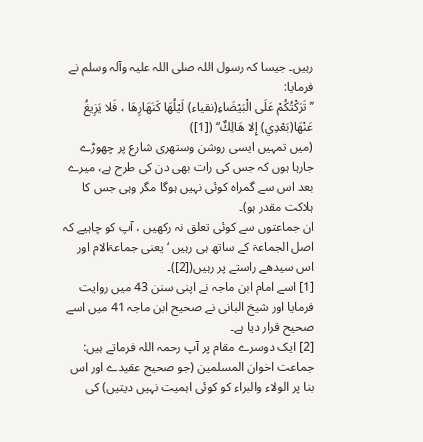رہیں۔ جیسا کہ رسول اللہ صلی اللہ علیہ وآلہ وسلم نے فرمایا:
’’تَرَكْتُكُمْ عَلَى الْبَيْضَاءِ(نقياء) لَيْلُهَا كَنَهَارِهَا ، فَلا يَزِيغُ عَنْهَا(بَعْدِي) إِلا هَالِكٌ“ ([1])
(میں تمہیں ایسی روشن وستھری شارع پر چھوڑے جارہا ہوں کہ جس کی رات بھی دن کی طرح ہے، میرے بعد اس سے گمراہ کوئی نہيں ہوگا مگر وہی جس کا ہلاکت مقدر ہو)۔
ان جماعتوں سے کوئی تعلق نہ رکھیں ، آپ کو چاہیے کہ اصل الجماعۃ کے ساتھ ہی رہيں ‘یعنی جماعۃالام اور اس سیدھے راستے پر رہیں([2])۔
[1] اسے امام ابن ماجہ نے اپنی سنن 43 میں روایت فرمایا اور شیخ البانی نے صحیح ابن ماجہ 41 میں اسے صحیح قرار دیا ہے۔
[2] ایک دوسرے مقام پر آپ رحمہ اللہ فرماتے ہیں: جماعت اخوان المسلمین (جو صحیح عقیدے اور اس بنا پر الولاء والبراء کو کوئی اہمیت نہيں دیتیں) کی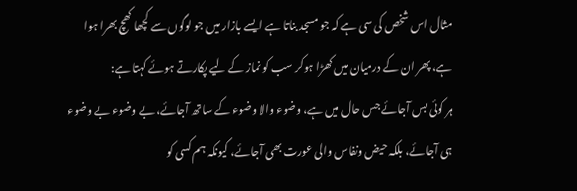مثال اس شخص کی سی ہے کہ جو مسجد بناتا ہے ایسے بازار میں جو لوگوں سے کچھا کھچ بھرا ہوا ہے، پھر ان کے درمیان میں کھڑا ہوکر سب کو نماز کے لیے پکارتے ہوئے کہتا ہے:
ہر کوئی بس آجائے جس حال میں ہے، وضوء والا وضوء کے ساتھ آجائے، بے وضوء بے وضوء ہی آجائے، بلکہ حیض ونفاس والی عورت بھی آجائے، کیونکہ ہم کسی کو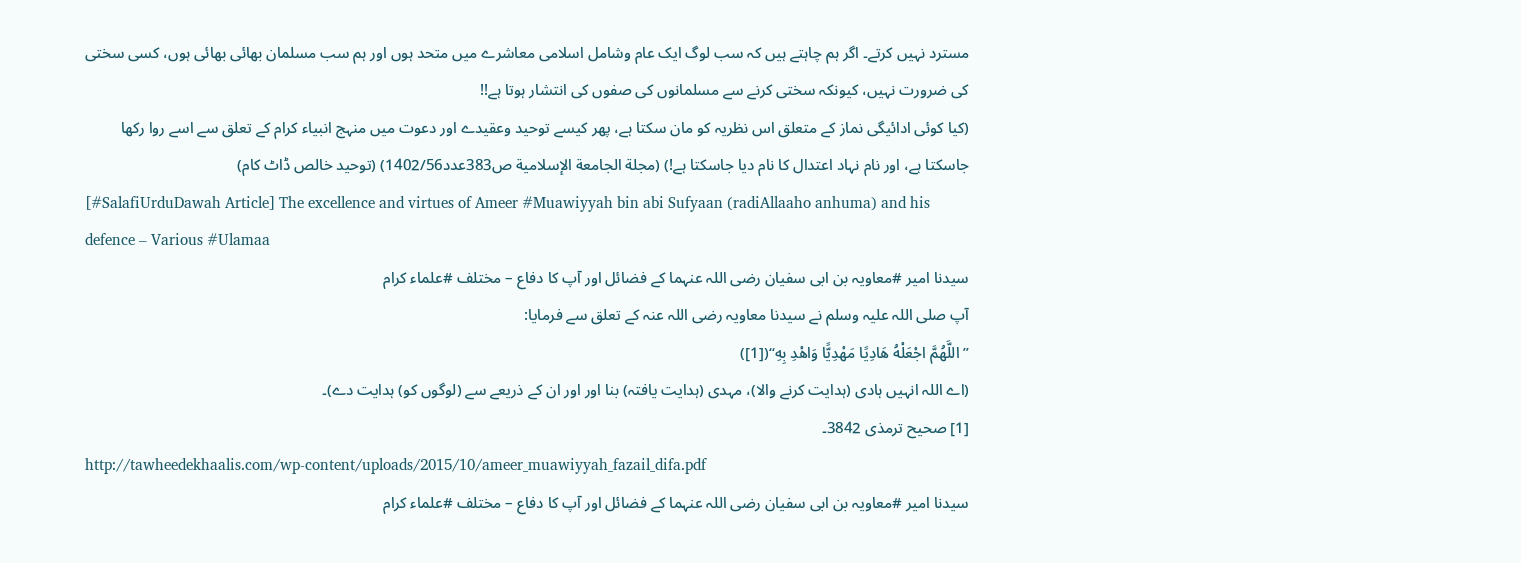مسترد نہيں کرتے۔ اگر ہم چاہتے ہيں کہ سب لوگ ایک عام وشامل اسلامی معاشرے میں متحد ہوں اور ہم سب مسلمان بھائی بھائی ہوں، کسی سختی کی ضرورت نہيں، کیونکہ سختی کرنے سے مسلمانوں کی صفوں کی انتشار ہوتا ہے!!
(کیا کوئی ادائیگی نماز کے متعلق اس نظریہ کو مان سکتا ہے، پھر کیسے توحید وعقیدے اور دعوت میں منہج انبیاء کرام کے تعلق سے اسے روا رکھا جاسکتا ہے، اور نام نہاد اعتدال کا نام دیا جاسکتا ہے!) (مجلة الجامعة الإسلامية ص383عدد1402/56) (توحید خالص ڈاٹ کام)
[#SalafiUrduDawah Article] The excellence and virtues of Ameer #Muawiyyah bin abi Sufyaan (radiAllaaho anhuma) and his defence – Various #Ulamaa
سیدنا امیر #معاویہ بن ابی سفیان رضی اللہ عنہما کے فضائل اور آپ کا دفاع – مختلف #علماء کرام
آپ صلی اللہ علیہ وسلم نے سیدنا معاویہ رضی اللہ عنہ کے تعلق سے فرمایا:
’’اللَّهُمَّ اجْعَلْهُ هَادِيًا مَهْدِيًّا وَاهْدِ بِهِ‘‘([1])
(اے اللہ انہيں ہادی (ہدایت کرنے والا)، مہدی (ہدایت یافتہ) بنا اور اور ان کے ذریعے سے (لوگوں کو) ہدایت دے)۔
[1] صحیح ترمذی 3842۔
http://tawheedekhaalis.com/wp-content/uploads/2015/10/ameer_muawiyyah_fazail_difa.pdf
سیدنا امیر #معاویہ بن ابی سفیان رضی اللہ عنہما کے فضائل اور آپ کا دفاع – مختلف #علماء کرام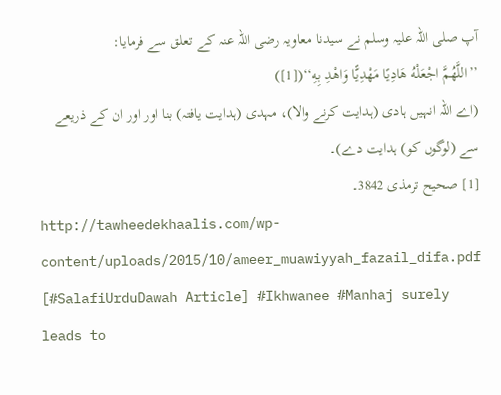آپ صلی اللہ علیہ وسلم نے سیدنا معاویہ رضی اللہ عنہ کے تعلق سے فرمایا:
’’اللَّهُمَّ اجْعَلْهُ هَادِيًا مَهْدِيًّا وَاهْدِ بِهِ‘‘([1])
(اے اللہ انہيں ہادی (ہدایت کرنے والا)، مہدی (ہدایت یافتہ) بنا اور اور ان کے ذریعے سے (لوگوں کو) ہدایت دے)۔
[1] صحیح ترمذی 3842۔
http://tawheedekhaalis.com/wp-content/uploads/2015/10/ameer_muawiyyah_fazail_difa.pdf
[#SalafiUrduDawah Article] #Ikhwanee #Manhaj surely leads to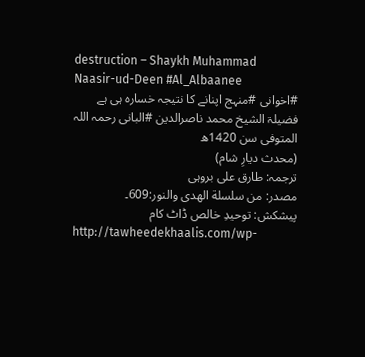destruction – Shaykh Muhammad Naasir-ud-Deen #Al_Albaanee
#اخوانی #منہج اپنانے کا نتیجہ خسارہ ہی ہے
فضیلۃ الشیخ محمد ناصرالدین #البانی رحمہ اللہ المتوفی سن 1420ھ
(محدث دیارِ شام)
ترجمہ: طارق علی بروہی
مصدر: من سلسلة الهدى والنور:609۔
پیشکش: توحیدِ خالص ڈاٹ کام
http://tawheedekhaalis.com/wp-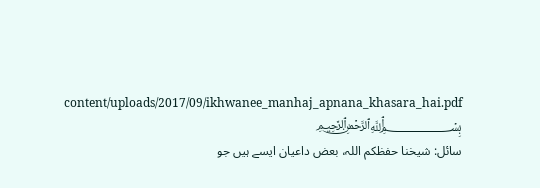content/uploads/2017/09/ikhwanee_manhaj_apnana_khasara_hai.pdf
﷽
سائل: شیخنا حفظکم اللہ، بعض داعیان ایسے ہيں جو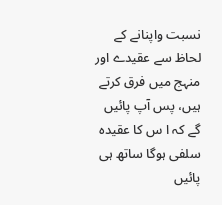نسبت واپنانے کے لحاظ سے عقیدے اور منہج میں فرق کرتے ہیں، پس آپ پائیں گے کہ ا س کا عقیدہ سلفی ہوگا ساتھ ہی پائیں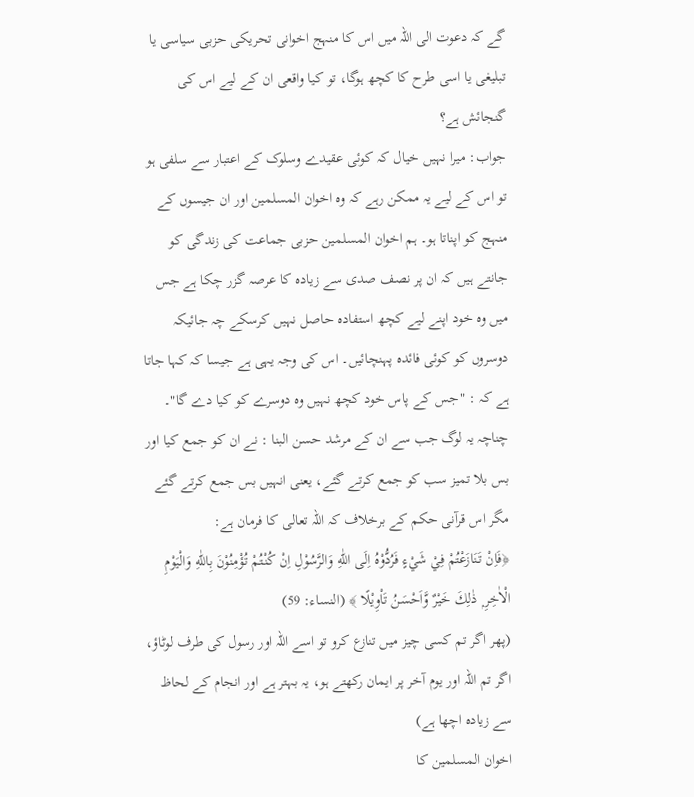گے کہ دعوت الی اللہ میں اس کا منہج اخوانی تحریکی حزبی سیاسی یا تبلیغی یا اسی طرح کا کچھ ہوگا، تو کیا واقعی ان کے لیے اس کی گنجائش ہے؟
جواب: میرا نہيں خیال کہ کوئی عقیدے وسلوک کے اعتبار سے سلفی ہو تو اس کے لیے یہ ممکن رہے کہ وہ اخوان المسلمین اور ان جیسوں کے منہج کو اپناتا ہو۔ ہم اخوان المسلمین حزبی جماعت کی زندگی کو جانتے ہیں کہ ان پر نصف صدی سے زیادہ کا عرصہ گزر چکا ہے جس میں وہ خود اپنے لیے کچھ استفادہ حاصل نہیں کرسکے چہ جائیکہ دوسروں کو کوئی فائدہ پہنچائیں۔ اس کی وجہ یہی ہے جیسا کہ کہا جاتا ہے کہ : "جس کے پاس خود کچھ نہیں وہ دوسرے کو کیا دے گا"۔ چناچہ یہ لوگ جب سے ان کے مرشد حسن البنا : نے ان کو جمع کیا اور بس بلا تمیز سب کو جمع کرتے گئے، یعنی انہیں بس جمع کرتے گئے مگر اس قرآنی حکم کے برخلاف کہ اللہ تعالی کا فرمان ہے:
﴿فَاِنْ تَنَازَعْتُمْ فِيْ شَيْءٍ فَرُدُّوْهُ اِلَى اللّٰهِ وَالرَّسُوْلِ اِنْ كُنْتُمْ تُؤْمِنُوْنَ بِاللّٰهِ وَالْيَوْمِ الْاٰخِرِ ۭ ذٰلِكَ خَيْرٌ وَّاَحْسَنُ تَاْوِيْلًا ﴾ (النساء: 59)
(پھر اگر تم کسی چیز میں تنازع کرو تو اسے اللہ اور رسول کی طرف لوٹاؤ، اگر تم اللہ اور یوم آخر پر ایمان رکھتے ہو، یہ بہتر ہے اور انجام کے لحاظ سے زیادہ اچھا ہے)
اخوان المسلمین کا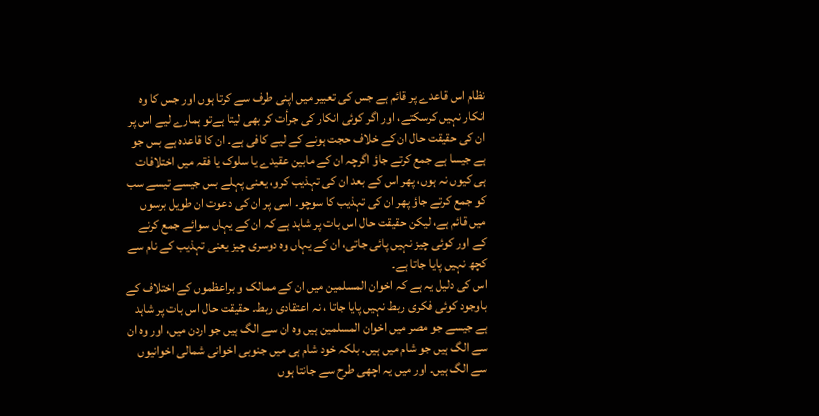نظام اس قاعدے پر قائم ہے جس کی تعبیر میں اپنی طرف سے کرتا ہوں اور جس کا وہ انکار نہیں کرسکتے، اور اگر کوئی انکار کی جرأت کر بھی لیتا ہےتو ہمارے لیے اس پر ان کی حقیقت حال ان کے خلاف حجت ہونے کے لیے کافی ہے۔ ان کا قاعدہ ہے بس جو ہے جیسا ہے جمع کرتے جاؤ اگرچہ ان کے مابین عقیدے یا سلوک یا فقہ میں اختلافات ہی کیوں نہ ہوں، پھر اس کے بعد ان کی تہذیب کرو، یعنی پہلے بس جیسے تیسے سب کو جمع کرتے جاؤ پھر ان کی تہذیب کا سوچو۔ اسی پر ان کی دعوت ان طویل برسوں میں قائم ہے، لیکن حقیقت حال اس بات پر شاہد ہے کہ ان کے یہاں سوائے جمع کرنے کے اور کوئی چیز نہيں پائی جاتی، ان کے یہاں وہ دوسری چیز یعنی تہذیب کے نام سے کچھ نہیں پایا جاتا ہے۔
اس کی دلیل یہ ہے کہ اخوان المسلمین میں ان کے ممالک و براعظموں کے اختلاف کے باوجود کوئی فکری ربط نہيں پایا جاتا ، نہ اعتقادی ربط۔ حقیقت حال اس بات پر شاہد ہے جیسے جو مصر میں اخوان المسلمین ہيں وہ ان سے الگ ہيں جو اردن میں، اور وہ ان سے الگ ہيں جو شام میں ہيں۔ بلکہ خود شام ہی میں جنوبی اخوانی شمالی اخوانیوں سے الگ ہيں۔ اور میں یہ اچھی طرح سے جانتا ہوں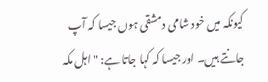کیونکہ میں خود شامی دمشقی ہوں جیسا کہ آپ جانتے ہيں۔ اور جیسا کہ کہا جاتا ہے: "اہل مکہ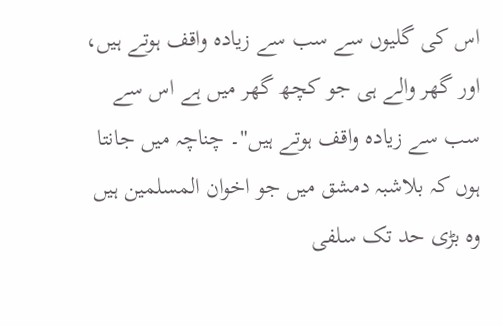اس کی گلیوں سے سب سے زیادہ واقف ہوتے ہيں، اور گھر والے ہی جو کچھ گھر میں ہے اس سے سب سے زیادہ واقف ہوتے ہیں"۔ چناچہ میں جانتا ہوں کہ بلاشبہ دمشق میں جو اخوان المسلمین ہيں وہ بڑی حد تک سلفی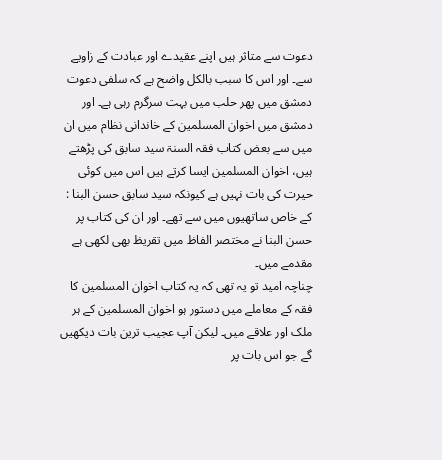دعوت سے متاثر ہیں اپنے عقیدے اور عبادت کے زاویے سے۔ اور اس کا سبب بالکل واضح ہے کہ سلفی دعوت دمشق میں پھر حلب میں بہت سرگرم رہی ہے۔ اور دمشق میں اخوان المسلمین کے خاندانی نظام میں ان میں سے بعض کتاب فقہ السنۃ سید سابق کی پڑھتے ہيں، اخوان المسلمین ایسا کرتے ہیں اس میں کوئی حیرت کی بات نہیں ہے کیونکہ سید سابق حسن البنا : کے خاص ساتھیوں میں سے تھے۔ اور ان کی کتاب پر حسن البنا نے مختصر الفاظ میں تقریظ بھی لکھی ہے مقدمے میں۔
چناچہ امید تو یہ تھی کہ یہ کتاب اخوان المسلمین کا فقہ کے معاملے میں دستور ہو اخوان المسلمین کے ہر ملک اور علاقے میں۔ لیکن آپ عجیب ترین بات دیکھیں گے جو اس بات پر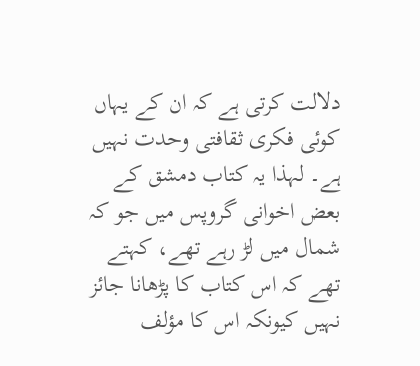دلالت کرتی ہے کہ ان کے یہاں کوئی فکری ثقافتی وحدت نہیں ہے۔ لہذا یہ کتاب دمشق کے بعض اخوانی گروپس میں جو کہ شمال میں لڑ رہے تھے، کہتے تھے کہ اس کتاب کا پڑھانا جائز نہيں کیونکہ اس کا مؤلف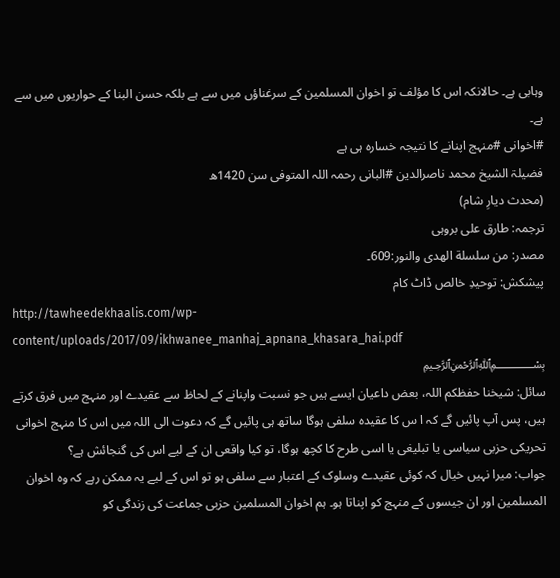وہابی ہے۔ حالانکہ اس کا مؤلف تو اخوان المسلمین کے سرغناؤں میں سے ہے بلکہ حسن البنا کے حواریوں میں سے ہے۔
#اخوانی #منہج اپنانے کا نتیجہ خسارہ ہی ہے
فضیلۃ الشیخ محمد ناصرالدین #البانی رحمہ اللہ المتوفی سن 1420ھ
(محدث دیارِ شام)
ترجمہ: طارق علی بروہی
مصدر: من سلسلة الهدى والنور:609۔
پیشکش: توحیدِ خالص ڈاٹ کام
http://tawheedekhaalis.com/wp-content/uploads/2017/09/ikhwanee_manhaj_apnana_khasara_hai.pdf
﷽
سائل: شیخنا حفظکم اللہ، بعض داعیان ایسے ہيں جو نسبت واپنانے کے لحاظ سے عقیدے اور منہج میں فرق کرتے ہیں، پس آپ پائیں گے کہ ا س کا عقیدہ سلفی ہوگا ساتھ ہی پائیں گے کہ دعوت الی اللہ میں اس کا منہج اخوانی تحریکی حزبی سیاسی یا تبلیغی یا اسی طرح کا کچھ ہوگا، تو کیا واقعی ان کے لیے اس کی گنجائش ہے؟
جواب: میرا نہيں خیال کہ کوئی عقیدے وسلوک کے اعتبار سے سلفی ہو تو اس کے لیے یہ ممکن رہے کہ وہ اخوان المسلمین اور ان جیسوں کے منہج کو اپناتا ہو۔ ہم اخوان المسلمین حزبی جماعت کی زندگی کو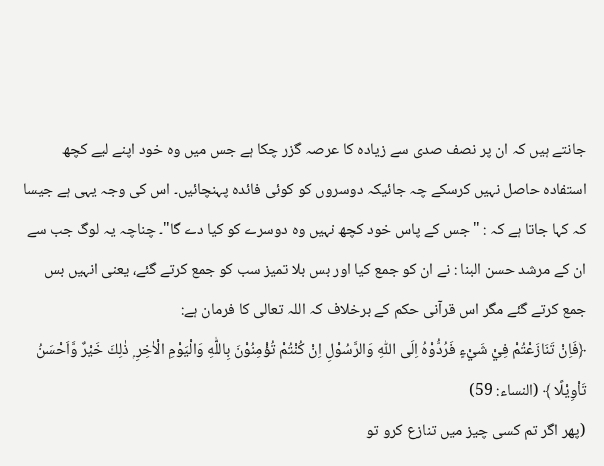جانتے ہیں کہ ان پر نصف صدی سے زیادہ کا عرصہ گزر چکا ہے جس میں وہ خود اپنے لیے کچھ استفادہ حاصل نہیں کرسکے چہ جائیکہ دوسروں کو کوئی فائدہ پہنچائیں۔ اس کی وجہ یہی ہے جیسا کہ کہا جاتا ہے کہ : "جس کے پاس خود کچھ نہیں وہ دوسرے کو کیا دے گا"۔ چناچہ یہ لوگ جب سے ان کے مرشد حسن البنا : نے ان کو جمع کیا اور بس بلا تمیز سب کو جمع کرتے گئے، یعنی انہیں بس جمع کرتے گئے مگر اس قرآنی حکم کے برخلاف کہ اللہ تعالی کا فرمان ہے:
﴿فَاِنْ تَنَازَعْتُمْ فِيْ شَيْءٍ فَرُدُّوْهُ اِلَى اللّٰهِ وَالرَّسُوْلِ اِنْ كُنْتُمْ تُؤْمِنُوْنَ بِاللّٰهِ وَالْيَوْمِ الْاٰخِرِ ۭ ذٰلِكَ خَيْرٌ وَّاَحْسَنُ تَاْوِيْلًا ﴾ (النساء: 59)
(پھر اگر تم کسی چیز میں تنازع کرو تو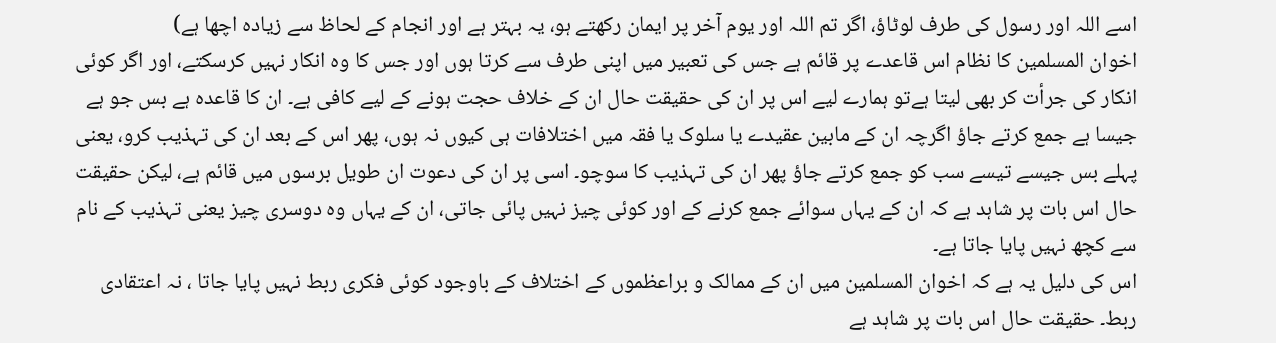اسے اللہ اور رسول کی طرف لوٹاؤ، اگر تم اللہ اور یوم آخر پر ایمان رکھتے ہو، یہ بہتر ہے اور انجام کے لحاظ سے زیادہ اچھا ہے)
اخوان المسلمین کا نظام اس قاعدے پر قائم ہے جس کی تعبیر میں اپنی طرف سے کرتا ہوں اور جس کا وہ انکار نہیں کرسکتے، اور اگر کوئی انکار کی جرأت کر بھی لیتا ہےتو ہمارے لیے اس پر ان کی حقیقت حال ان کے خلاف حجت ہونے کے لیے کافی ہے۔ ان کا قاعدہ ہے بس جو ہے جیسا ہے جمع کرتے جاؤ اگرچہ ان کے مابین عقیدے یا سلوک یا فقہ میں اختلافات ہی کیوں نہ ہوں، پھر اس کے بعد ان کی تہذیب کرو، یعنی پہلے بس جیسے تیسے سب کو جمع کرتے جاؤ پھر ان کی تہذیب کا سوچو۔ اسی پر ان کی دعوت ان طویل برسوں میں قائم ہے، لیکن حقیقت حال اس بات پر شاہد ہے کہ ان کے یہاں سوائے جمع کرنے کے اور کوئی چیز نہيں پائی جاتی، ان کے یہاں وہ دوسری چیز یعنی تہذیب کے نام سے کچھ نہیں پایا جاتا ہے۔
اس کی دلیل یہ ہے کہ اخوان المسلمین میں ان کے ممالک و براعظموں کے اختلاف کے باوجود کوئی فکری ربط نہيں پایا جاتا ، نہ اعتقادی ربط۔ حقیقت حال اس بات پر شاہد ہے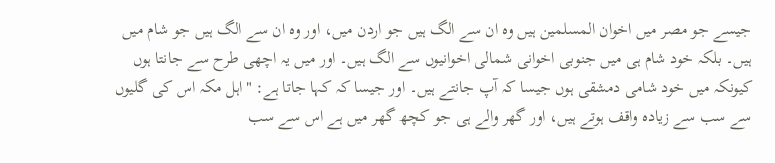جیسے جو مصر میں اخوان المسلمین ہيں وہ ان سے الگ ہيں جو اردن میں، اور وہ ان سے الگ ہيں جو شام میں ہيں۔ بلکہ خود شام ہی میں جنوبی اخوانی شمالی اخوانیوں سے الگ ہيں۔ اور میں یہ اچھی طرح سے جانتا ہوں کیونکہ میں خود شامی دمشقی ہوں جیسا کہ آپ جانتے ہيں۔ اور جیسا کہ کہا جاتا ہے: "اہل مکہ اس کی گلیوں سے سب سے زیادہ واقف ہوتے ہيں، اور گھر والے ہی جو کچھ گھر میں ہے اس سے سب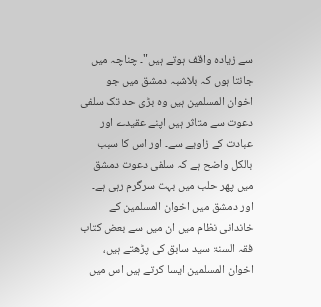سے زیادہ واقف ہوتے ہیں"۔ چناچہ میں جانتا ہوں کہ بلاشبہ دمشق میں جو اخوان المسلمین ہيں وہ بڑی حد تک سلفی دعوت سے متاثر ہیں اپنے عقیدے اور عبادت کے زاویے سے۔ اور اس کا سبب بالکل واضح ہے کہ سلفی دعوت دمشق میں پھر حلب میں بہت سرگرم رہی ہے۔ اور دمشق میں اخوان المسلمین کے خاندانی نظام میں ان میں سے بعض کتاب فقہ السنۃ سید سابق کی پڑھتے ہيں، اخوان المسلمین ایسا کرتے ہیں اس میں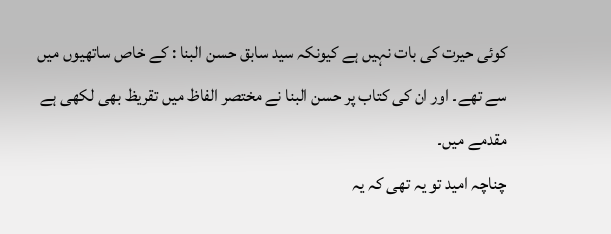کوئی حیرت کی بات نہیں ہے کیونکہ سید سابق حسن البنا : کے خاص ساتھیوں میں سے تھے۔ اور ان کی کتاب پر حسن البنا نے مختصر الفاظ میں تقریظ بھی لکھی ہے مقدمے میں۔
چناچہ امید تو یہ تھی کہ یہ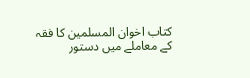کتاب اخوان المسلمین کا فقہ کے معاملے میں دستور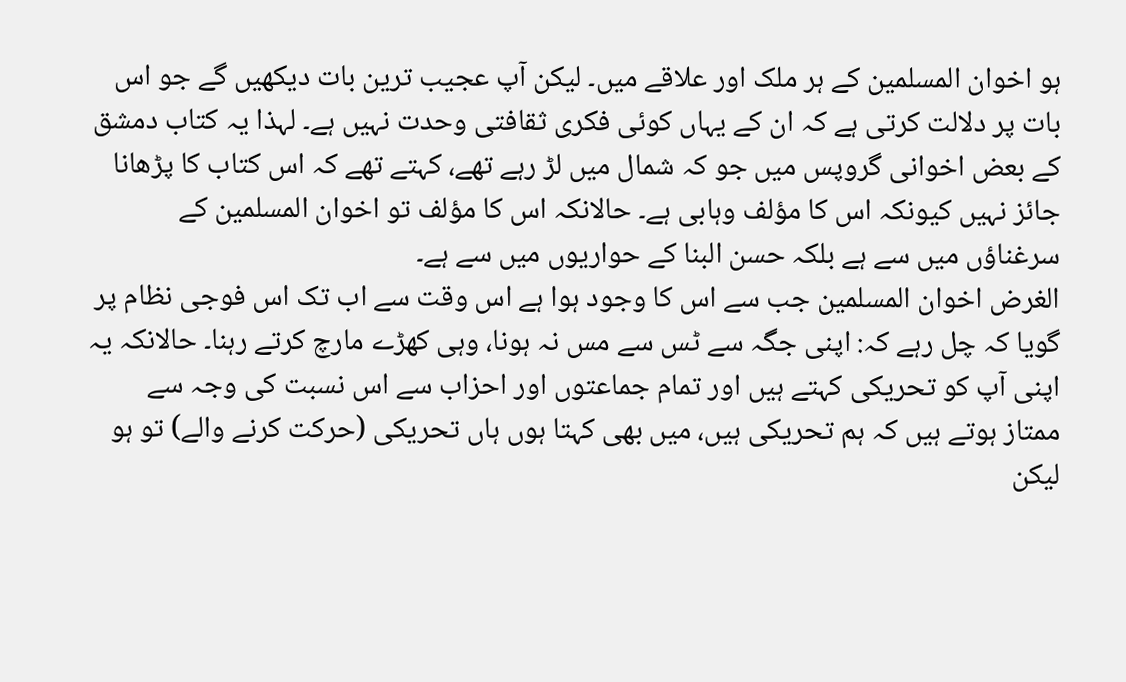ہو اخوان المسلمین کے ہر ملک اور علاقے میں۔ لیکن آپ عجیب ترین بات دیکھیں گے جو اس بات پر دلالت کرتی ہے کہ ان کے یہاں کوئی فکری ثقافتی وحدت نہیں ہے۔ لہذا یہ کتاب دمشق کے بعض اخوانی گروپس میں جو کہ شمال میں لڑ رہے تھے، کہتے تھے کہ اس کتاب کا پڑھانا جائز نہيں کیونکہ اس کا مؤلف وہابی ہے۔ حالانکہ اس کا مؤلف تو اخوان المسلمین کے سرغناؤں میں سے ہے بلکہ حسن البنا کے حواریوں میں سے ہے۔
الغرض اخوان المسلمین جب سے اس کا وجود ہوا ہے اس وقت سے اب تک اس فوجی نظام پر گویا کہ چل رہے کہ: اپنی جگہ سے ٹس سے مس نہ ہونا، وہی کھڑے مارچ کرتے رہنا۔ حالانکہ یہ اپنی آپ کو تحریکی کہتے ہیں اور تمام جماعتوں اور احزاب سے اس نسبت کی وجہ سے ممتاز ہوتے ہیں کہ ہم تحریکی ہیں، میں بھی کہتا ہوں ہاں تحریکی (حرکت کرنے والے) تو ہو لیکن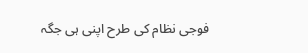فوجی نظام کی طرح اپنی ہی جگہ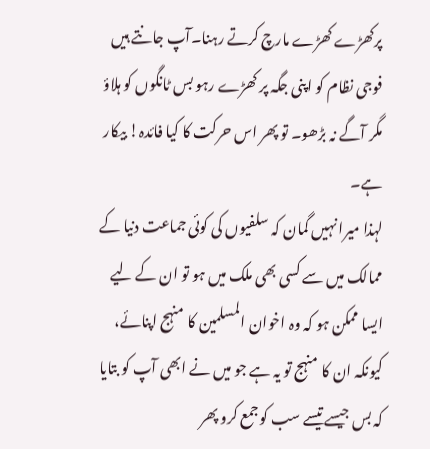پرکھڑے کھڑے مارچ کرتے رہنا۔آپ جانتے ہیں فوجی نظام کو اپنی جگہ پر کھڑے رہو بس ٹانگوں کو ہلاؤ مگر آگے نہ بڑھو۔ تو پھر اس حرکت کا کیا فائدہ! بیکار ہے۔
لہذا میرا نہيں گمان کہ سلفیوں کی کوئی جماعت دنیا کے ممالک میں سے کسی بھی ملک میں ہو تو ان کے لیے ایسا ممکن ہو کہ وہ اخوان المسلمین کا منہج اپنائے، کیونکہ ان کا منہج تو یہ ہے جو میں نے ابھی آپ کو بتایا کہ بس جیسے تیسے سب کوجمع کرو پھر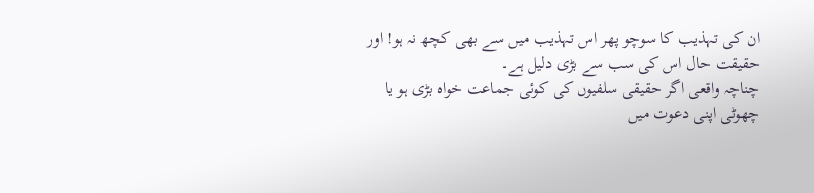ان کی تہذیب کا سوچو پھر اس تہذیب میں سے بھی کچھ نہ ہو! اور حقیقت حال اس کی سب سے بڑی دلیل ہے۔
چناچہ واقعی اگر حقیقی سلفیوں کی کوئی جماعت خواہ بڑی ہو یا چھوٹی اپنی دعوت میں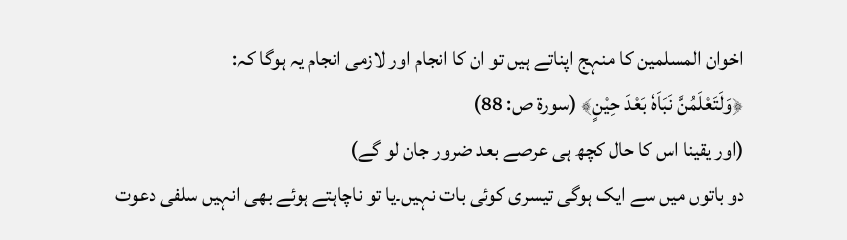اخوان المسلمین کا منہج اپناتے ہیں تو ان کا انجام اور لازمی انجام یہ ہوگا کہ:
﴿وَلَتَعْلَمُنَّ نَبَاَهٗ بَعْدَ حِيْنٍ﴾ (سورۃ ص: 88)
(اور یقینا اس کا حال کچھ ہی عرصے بعد ضرور جان لو گے)
دو باتوں میں سے ایک ہوگی تیسری کوئی بات نہیں۔یا تو ناچاہتے ہوئے بھی انہیں سلفی دعوت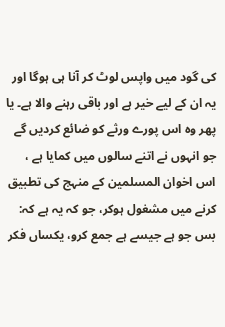کی گود میں واپس لوٹ کر آنا ہی ہوگا اور یہ ان کے لیے خیر ہے اور باقی رہنے والا ہے۔ یا پھر وہ اس پورے ورثے کو ضائع کردیں گے جو انہوں نے اتنے سالوں میں کمایا ہے ، اس اخوان المسلمین کے منہج کی تطبیق کرنے میں مشغول ہوکر، جو کہ یہ ہے کہ: بس جو ہے جیسے ہے جمع کرو، یکساں فکر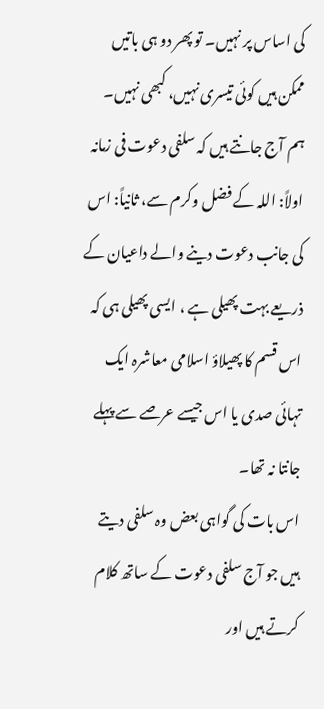کی اساس پر نہيں۔ تو پھر دو ہی باتیں ممکن ہیں کوئی تیسری نہيں، کبھی نہيں۔
ہم آج جانتے ہيں کہ سلفی دعوت فی زمانہ اولاً: اللہ کے فضل وکرم سے، ثانیاً: اس کی جانب دعوت دینے والے داعیان کے ذریعے بہت پھیلی ہے ، ایسی پھیلی ہی کہ اس قسم کا پھیلاؤ اسلامی معاشرہ ایک تہائی صدی یا اس جیسے عرصے سے پہلے جانتا نہ تھا۔
اس بات کی گواہی بعض وہ سلفی دیتے ہیں جو آج سلفی دعوت کے ساتھ کلام کرتے ہیں اور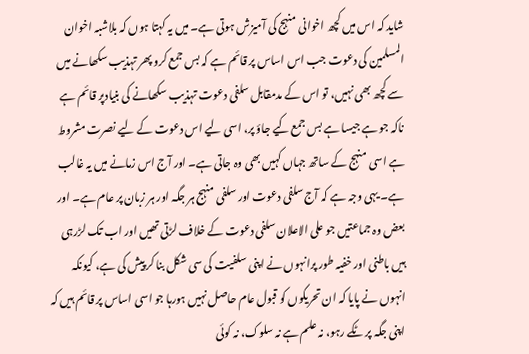شاید کہ اس میں کچھ اخوانی منہج کی آمیزش ہوتی ہے۔ میں یہ کہتا ہوں کہ بلاشبہ اخوان المسلمین کی دعوت جب اس اساس پر قائم ہے کہ بس جمع کرو پھر تہذیب سکھانے میں سے کچھ بھی نہيں، تو اس کے مدمقابل سلفی دعوت تہذیب سکھانے کی بنیادپر قائم ہے ناکہ جو ہے جیسا ہے بس جمع کیے جاؤ پر، اسی لیے اس دعوت کے لیے نصرت مشروط ہے اسی منہج کے ساتھ جہاں کہیں بھی وہ جاتی ہے۔ اور آج اس زمانے میں یہ غالب ہے۔ یہی وجہ ہے کہ آج سلفی دعوت اور سلفی منہج ہر جگہ اور ہر زبان پر عام ہے۔ اور بعض وہ جماعتیں جو علی الاعلان سلفی دعوت کے خلاف لڑتی تھیں اور اب تک لڑرہی ہیں باطنی اور خفیہ طور پرانہوں نے اپنی سلفیت کی سی شکل بنا کر پیش کی ہے، کیونکہ انہوں نے پایا کہ ان تحریکوں کو قبول عام حاصل نہیں ہورہا جو اسی اساس پر قائم ہیں کہ اپنی جگہ پر ٹکے رہو، نہ علم ہے نہ سلوک، نہ کوئی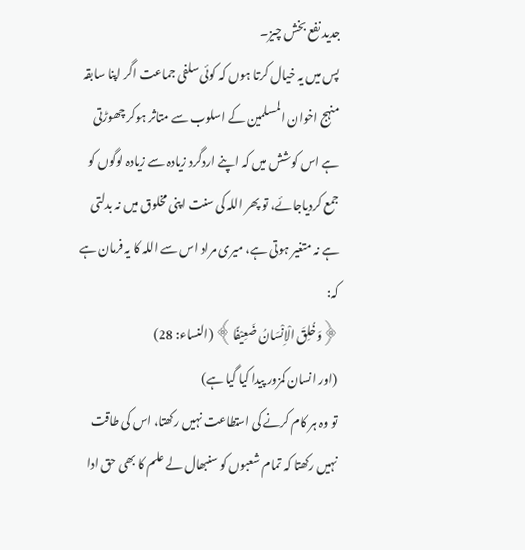جدید نفع بخش چیز۔
پس میں یہ خیال کرتا ہوں کہ کوئی سلفی جماعت اگر اپنا سابقہ منہج اخوان المسلمین کے اسلوب سے متاثر ہوکر چھوڑتی ہے اس کوشش میں کہ اپنے اردگرد زیادہ سے زیادہ لوگوں کو جمع کردیاجائے، تو پھر اللہ کی سنت اپنی مخلوق میں نہ بدلتی ہے نہ متغیر ہوتی ہے، میری مراد اس سے اللہ کا یہ فرمان ہے کہ:
﴿وَخُلِقَ الْاِنْسَانُ ضَعِيْفًا﴾ (النساء: 28)
(اور انسان کمزور پیدا کیا گیا ہے)
تو وہ ہر کام کرنے کی استطاعت نہیں رکھتا، اس کی طاقت نہیں رکھتا کہ تمام شعبوں کو سنبھال لے علم کا بھی حق ادا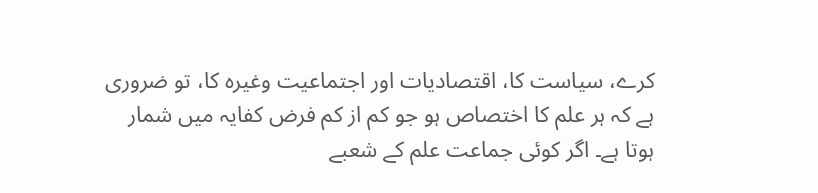کرے، سیاست کا، اقتصادیات اور اجتماعیت وغیرہ کا، تو ضروری ہے کہ ہر علم کا اختصاص ہو جو کم از کم فرض کفایہ میں شمار ہوتا ہے۔ اگر کوئی جماعت علم کے شعبے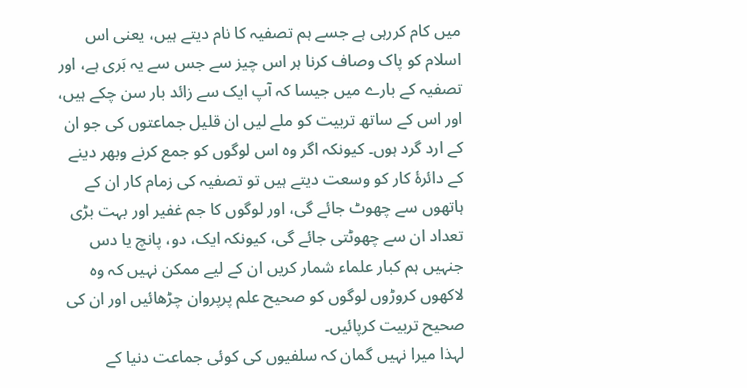میں کام کررہی ہے جسے ہم تصفیہ کا نام دیتے ہیں، یعنی اس اسلام کو پاک وصاف کرنا ہر اس چیز سے جس سے یہ بَری ہے، اور تصفیہ کے بارے میں جیسا کہ آپ ایک سے زائد بار سن چکے ہيں، اور اس کے ساتھ تربیت کو ملے لیں ان قلیل جماعتوں کی جو ان کے ارد گرد ہوں۔ کیونکہ اگر وہ اس لوگوں کو جمع کرنے وبھر دینے کے دائرۂ کار کو وسعت دیتے ہيں تو تصفیہ کی زمام کار ان کے ہاتھوں سے چھوٹ جائے گی، اور لوگوں کا جم غفیر اور بہت بڑی تعداد ان سے چھوٹتی جائے گی، کیونکہ ایک، دو، پانچ یا دس جنہيں ہم کبار علماء شمار کریں ان کے لیے ممکن نہیں کہ وہ لاکھوں کروڑوں لوگوں کو صحیح علم پرپروان چڑھائیں اور ان کی صحیح تربیت کرپائیں۔
لہذا میرا نہيں گمان کہ سلفیوں کی کوئی جماعت دنیا کے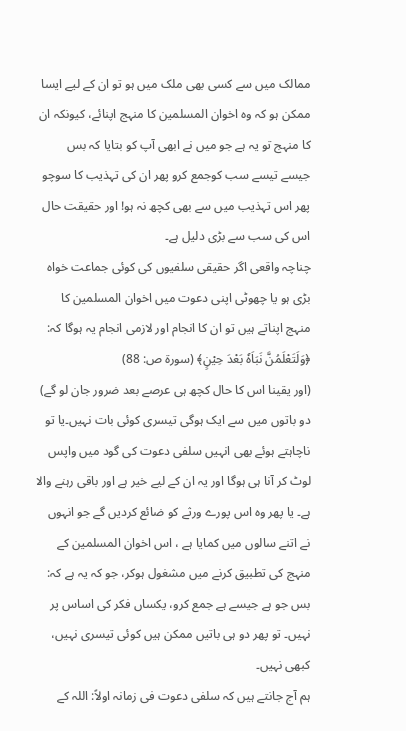ممالک میں سے کسی بھی ملک میں ہو تو ان کے لیے ایسا ممکن ہو کہ وہ اخوان المسلمین کا منہج اپنائے، کیونکہ ان کا منہج تو یہ ہے جو میں نے ابھی آپ کو بتایا کہ بس جیسے تیسے سب کوجمع کرو پھر ان کی تہذیب کا سوچو پھر اس تہذیب میں سے بھی کچھ نہ ہو! اور حقیقت حال اس کی سب سے بڑی دلیل ہے۔
چناچہ واقعی اگر حقیقی سلفیوں کی کوئی جماعت خواہ بڑی ہو یا چھوٹی اپنی دعوت میں اخوان المسلمین کا منہج اپناتے ہیں تو ان کا انجام اور لازمی انجام یہ ہوگا کہ:
﴿وَلَتَعْلَمُنَّ نَبَاَهٗ بَعْدَ حِيْنٍ﴾ (سورۃ ص: 88)
(اور یقینا اس کا حال کچھ ہی عرصے بعد ضرور جان لو گے)
دو باتوں میں سے ایک ہوگی تیسری کوئی بات نہیں۔یا تو ناچاہتے ہوئے بھی انہیں سلفی دعوت کی گود میں واپس لوٹ کر آنا ہی ہوگا اور یہ ان کے لیے خیر ہے اور باقی رہنے والا ہے۔ یا پھر وہ اس پورے ورثے کو ضائع کردیں گے جو انہوں نے اتنے سالوں میں کمایا ہے ، اس اخوان المسلمین کے منہج کی تطبیق کرنے میں مشغول ہوکر، جو کہ یہ ہے کہ: بس جو ہے جیسے ہے جمع کرو، یکساں فکر کی اساس پر نہيں۔ تو پھر دو ہی باتیں ممکن ہیں کوئی تیسری نہيں، کبھی نہيں۔
ہم آج جانتے ہيں کہ سلفی دعوت فی زمانہ اولاً: اللہ کے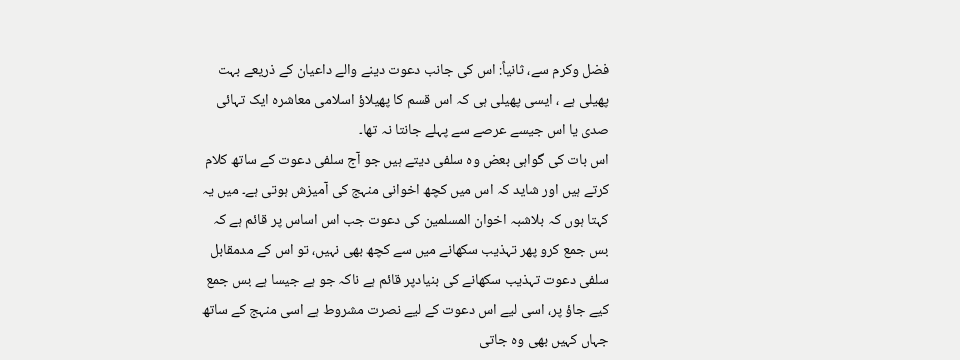فضل وکرم سے، ثانیاً: اس کی جانب دعوت دینے والے داعیان کے ذریعے بہت پھیلی ہے ، ایسی پھیلی ہی کہ اس قسم کا پھیلاؤ اسلامی معاشرہ ایک تہائی صدی یا اس جیسے عرصے سے پہلے جانتا نہ تھا۔
اس بات کی گواہی بعض وہ سلفی دیتے ہیں جو آج سلفی دعوت کے ساتھ کلام کرتے ہیں اور شاید کہ اس میں کچھ اخوانی منہج کی آمیزش ہوتی ہے۔ میں یہ کہتا ہوں کہ بلاشبہ اخوان المسلمین کی دعوت جب اس اساس پر قائم ہے کہ بس جمع کرو پھر تہذیب سکھانے میں سے کچھ بھی نہيں، تو اس کے مدمقابل سلفی دعوت تہذیب سکھانے کی بنیادپر قائم ہے ناکہ جو ہے جیسا ہے بس جمع کیے جاؤ پر، اسی لیے اس دعوت کے لیے نصرت مشروط ہے اسی منہج کے ساتھ جہاں کہیں بھی وہ جاتی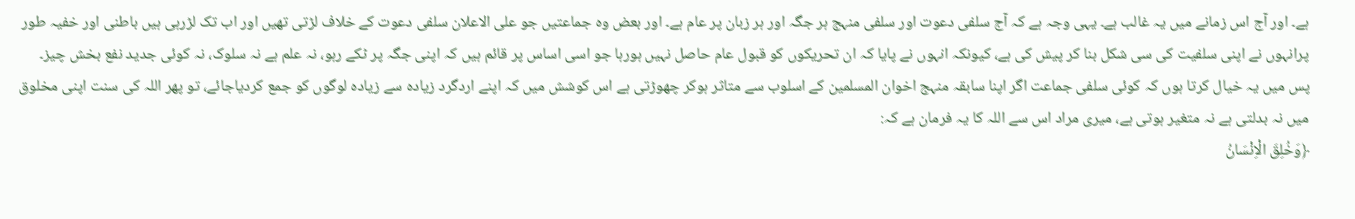ہے۔ اور آج اس زمانے میں یہ غالب ہے۔ یہی وجہ ہے کہ آج سلفی دعوت اور سلفی منہج ہر جگہ اور ہر زبان پر عام ہے۔ اور بعض وہ جماعتیں جو علی الاعلان سلفی دعوت کے خلاف لڑتی تھیں اور اب تک لڑرہی ہیں باطنی اور خفیہ طور پرانہوں نے اپنی سلفیت کی سی شکل بنا کر پیش کی ہے، کیونکہ انہوں نے پایا کہ ان تحریکوں کو قبول عام حاصل نہیں ہورہا جو اسی اساس پر قائم ہیں کہ اپنی جگہ پر ٹکے رہو، نہ علم ہے نہ سلوک، نہ کوئی جدید نفع بخش چیز۔
پس میں یہ خیال کرتا ہوں کہ کوئی سلفی جماعت اگر اپنا سابقہ منہج اخوان المسلمین کے اسلوب سے متاثر ہوکر چھوڑتی ہے اس کوشش میں کہ اپنے اردگرد زیادہ سے زیادہ لوگوں کو جمع کردیاجائے، تو پھر اللہ کی سنت اپنی مخلوق میں نہ بدلتی ہے نہ متغیر ہوتی ہے، میری مراد اس سے اللہ کا یہ فرمان ہے کہ:
﴿وَخُلِقَ الْاِنْسَانُ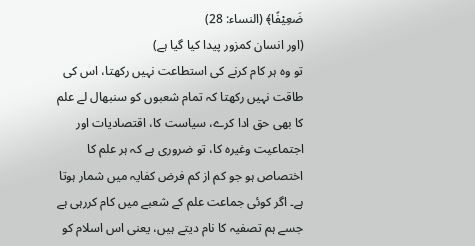ضَعِيْفًا﴾ (النساء: 28)
(اور انسان کمزور پیدا کیا گیا ہے)
تو وہ ہر کام کرنے کی استطاعت نہیں رکھتا، اس کی طاقت نہیں رکھتا کہ تمام شعبوں کو سنبھال لے علم کا بھی حق ادا کرے، سیاست کا، اقتصادیات اور اجتماعیت وغیرہ کا، تو ضروری ہے کہ ہر علم کا اختصاص ہو جو کم از کم فرض کفایہ میں شمار ہوتا ہے۔ اگر کوئی جماعت علم کے شعبے میں کام کررہی ہے جسے ہم تصفیہ کا نام دیتے ہیں، یعنی اس اسلام کو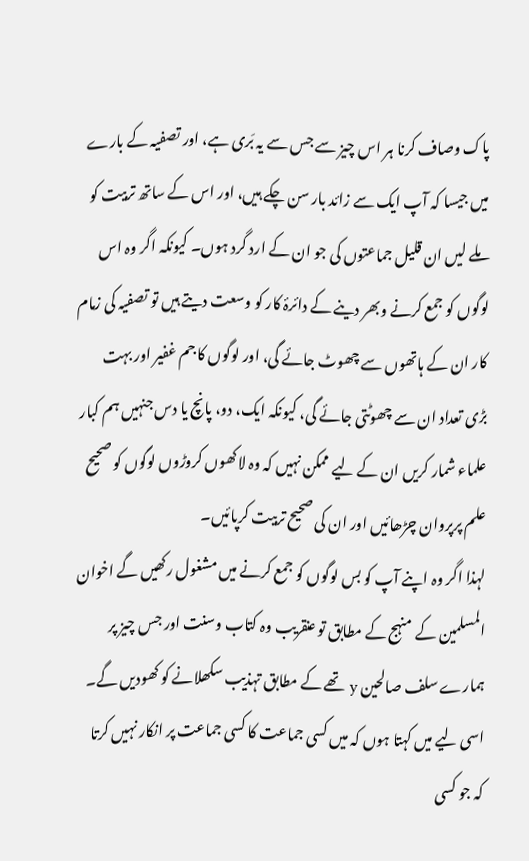پاک وصاف کرنا ہر اس چیز سے جس سے یہ بَری ہے، اور تصفیہ کے بارے میں جیسا کہ آپ ایک سے زائد بار سن چکے ہيں، اور اس کے ساتھ تربیت کو ملے لیں ان قلیل جماعتوں کی جو ان کے ارد گرد ہوں۔ کیونکہ اگر وہ اس لوگوں کو جمع کرنے وبھر دینے کے دائرۂ کار کو وسعت دیتے ہيں تو تصفیہ کی زمام کار ان کے ہاتھوں سے چھوٹ جائے گی، اور لوگوں کا جم غفیر اور بہت بڑی تعداد ان سے چھوٹتی جائے گی، کیونکہ ایک، دو، پانچ یا دس جنہيں ہم کبار علماء شمار کریں ان کے لیے ممکن نہیں کہ وہ لاکھوں کروڑوں لوگوں کو صحیح علم پرپروان چڑھائیں اور ان کی صحیح تربیت کرپائیں۔
لہذا اگر وہ اپنے آپ کو بس لوگوں کو جمع کرنے میں مشغول رکھیں گے اخوان المسلمین کے منہج کے مطابق تو عنقریب وہ کتاب وسنت اور جس چیز پر ہمارے سلف صالحین y تھے کے مطابق تہذیب سکھلانے کو کھودیں گے۔ اسی لیے میں کہتا ہوں کہ میں کسی جماعت کا کسی جماعت پر انکار نہيں کرتا کہ جو کسی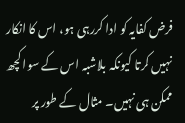فرض کفایہ کو ادا کررہی ہو، اس کا انکار نہیں کرتا کیونکہ بلاشبہ اس کے سوا کچھ ممکن ہی نہيں۔ مثال کے طور پر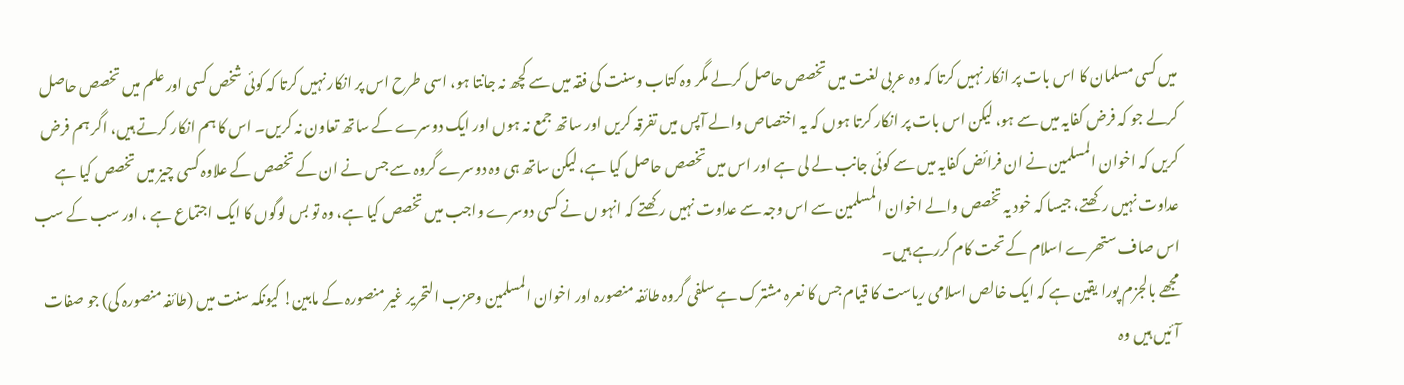میں کسی مسلمان کا اس بات پر انکار نہیں کرتا کہ وہ عربی لغت میں تخصص حاصل کرلے مگر وہ کتاب وسنت کی فقہ میں سے کچھ نہ جانتا ہو، اسی طرح اس پر انکار نہيں کرتا کہ کوئی شخص کسی اور علم میں تخصص حاصل کرلے جو کہ فرض کفایہ میں سے ہو، لیکن اس بات پر انکار کرتا ہوں کہ یہ اختصاص والے آپس میں تفرقہ کریں اور ساتھ جمع نہ ہوں اور ایک دوسرے کے ساتھ تعاون نہ کریں۔ اس کا ہم انکار کرتے ہيں، اگر ہم فرض کریں کہ اخوان المسلمین نے ان فرائض کفایہ میں سے کوئی جانب لے لی ہے اور اس میں تخصص حاصل کیا ہے، لیکن ساتھ ہی وہ دوسرے گروہ سے جس نے ان کے تخصص کے علاوہ کسی چیز میں تخصص کیا ہے عداوت نہيں رکھتے، جیسا کہ خود یہ تخصص والے اخوان المسلمین سے اس وجہ سے عداوت نہیں رکھتے کہ انہو ں نے کسی دوسرے واجب میں تخصص کیا ہے، وہ تو بس لوگوں کا ایک اجتماع ہے ، اور سب کے سب اس صاف ستھرے اسلام کے تحت کام کررہے ہیں۔
مجھے بالجزم پورا یقین ہے کہ ایک خالص اسلامی ریاست کا قیام جس کا نعرہ مشترک ہے سلفی گروہ طائفہ منصورہ اور اخوان المسلمین وحزب التحریر غیر منصورہ کے مابین! کیونکہ سنت میں (طائفہ منصورہ کی) جو صفات آئیں ہیں وہ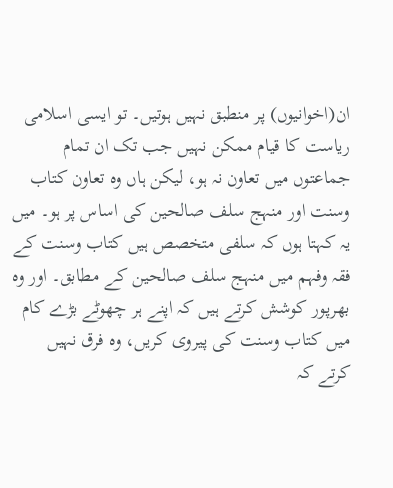ان(اخوانیوں) پر منطبق نہیں ہوتیں۔ تو ایسی اسلامی ریاست کا قیام ممکن نہیں جب تک ان تمام جماعتوں میں تعاون نہ ہو، لیکن ہاں وہ تعاون کتاب وسنت اور منہج سلف صالحین کی اساس پر ہو۔ میں یہ کہتا ہوں کہ سلفی متخصص ہیں کتاب وسنت کے فقہ وفہم میں منہج سلف صالحین کے مطابق۔ اور وہ بھرپور کوشش کرتے ہیں کہ اپنے ہر چھوٹے بڑے کام میں کتاب وسنت کی پیروی کریں، وہ فرق نہیں کرتے کہ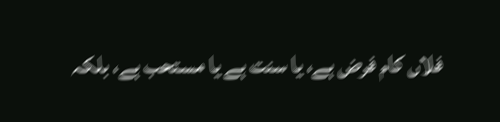فلاں کام فرض ہے، یا سنت ہے یا مستحب ہے، بلکہ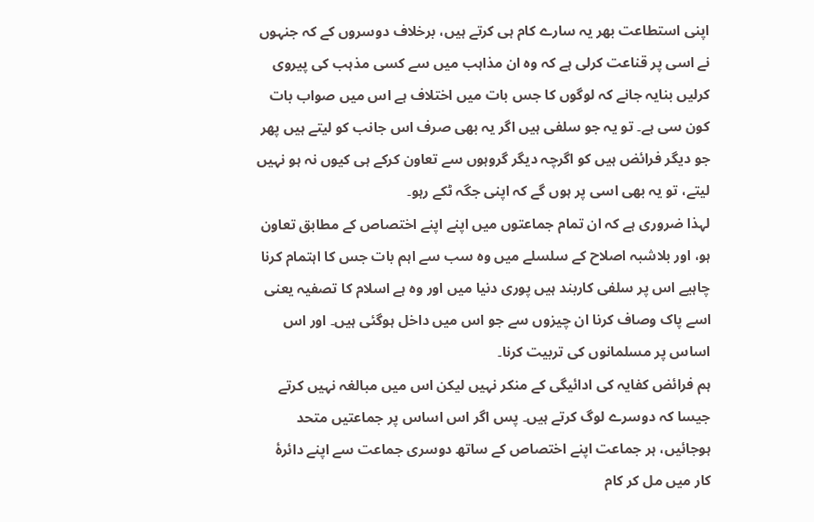اپنی استطاعت بھر یہ سارے کام ہی کرتے ہیں، برخلاف دوسروں کے کہ جنہوں نے اسی پر قناعت کرلی ہے کہ وہ ان مذاہب میں سے کسی مذہب کی پیروی کرلیں بنایہ جانے کہ لوگوں کا جس بات میں اختلاف ہے اس میں صواب بات کون سی ہے۔ تو یہ جو سلفی ہيں اگر یہ بھی صرف اس جانب کو لیتے ہيں پھر جو دیگر فرائض ہيں کو اگرچہ دیگر گروہوں سے تعاون کرکے ہی کیوں نہ ہو نہيں لیتے، تو یہ بھی اسی پر ہوں گے کہ اپنی جگہ ٹکے رہو۔
لہذا ضروری ہے کہ ان تمام جماعتوں میں اپنے اپنے اختصاص کے مطابق تعاون ہو، اور بلاشبہ اصلاح کے سلسلے میں وہ سب سے اہم بات جس کا اہتمام کرنا چاہیے اس پر سلفی کاربند ہيں پوری دنیا میں اور وہ ہے اسلام کا تصفیہ یعنی اسے پاک وصاف کرنا ان چیزوں سے جو اس میں داخل ہوگئی ہيں۔ اور اس اساس پر مسلمانوں کی تربیت کرنا۔
ہم فرائض کفایہ کی ادائیگی کے منکر نہيں لیکن اس میں مبالغہ نہیں کرتے جیسا کہ دوسرے لوگ کرتے ہيں۔ پس اگر اس اساس پر جماعتیں متحد ہوجائيں، ہر جماعت اپنے اختصاص کے ساتھ دوسری جماعت سے اپنے دائرۂ کار میں مل کر کام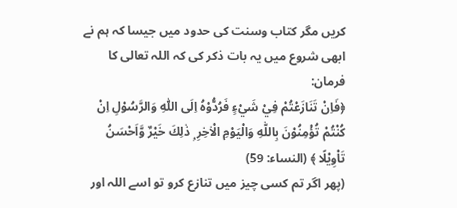کریں مگر کتاب وسنت کی حدود میں جیسا کہ ہم نے ابھی شروع میں یہ بات ذکر کی کہ اللہ تعالی کا فرمان:
﴿فَاِنْ تَنَازَعْتُمْ فِيْ شَيْءٍ فَرُدُّوْهُ اِلَى اللّٰهِ وَالرَّسُوْلِ اِنْ كُنْتُمْ تُؤْمِنُوْنَ بِاللّٰهِ وَالْيَوْمِ الْاٰخِرِ ۭ ذٰلِكَ خَيْرٌ وَّاَحْسَنُ تَاْوِيْلًا ﴾ (النساء: 59)
(پھر اگر تم کسی چیز میں تنازع کرو تو اسے اللہ اور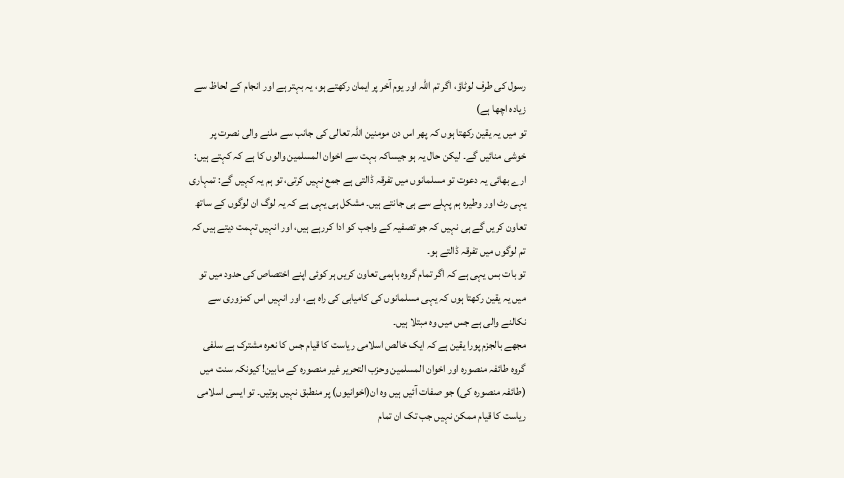رسول کی طرف لوٹاؤ، اگر تم اللہ اور یوم آخر پر ایمان رکھتے ہو، یہ بہتر ہے اور انجام کے لحاظ سے زیادہ اچھا ہے)
تو میں یہ یقین رکھتا ہوں کہ پھر اس دن مومنین اللہ تعالی کی جانب سے ملنے والی نصرت پر خوشی منائيں گے۔ لیکن حال یہ ہو جیساکہ بہت سے اخوان المسلمین والوں کا ہے کہ کہتے ہیں: ارے بھائی یہ دعوت تو مسلمانوں میں تفرقہ ڈالتی ہے جمع نہیں کرتی، تو ہم یہ کہیں گے: تمہاری یہی رٹ اور وطیرہ ہم پہلے سے ہی جانتے ہیں۔ مشکل ہی یہی ہے کہ یہ لوگ ان لوگوں کے ساتھ تعاون کریں گے ہی نہيں کہ جو تصفیہ کے واجب کو ادا کررہے ہیں، اور انہیں تہمت دیتے ہیں کہ تم لوگوں میں تفرقہ ڈالتے ہو۔
تو بات بس یہی ہے کہ اگر تمام گروہ باہمی تعاون کریں ہر کوئی اپنے اختصاص کی حدود میں تو میں یہ یقین رکھتا ہوں کہ یہی مسلمانوں کی کامیابی کی راہ ہے، اور انہيں اس کمزوری سے نکالنے والی ہے جس میں وہ مبتلا ہيں۔
مجھے بالجزم پورا یقین ہے کہ ایک خالص اسلامی ریاست کا قیام جس کا نعرہ مشترک ہے سلفی گروہ طائفہ منصورہ اور اخوان المسلمین وحزب التحریر غیر منصورہ کے مابین! کیونکہ سنت میں (طائفہ منصورہ کی) جو صفات آئیں ہیں وہ ان(اخوانیوں) پر منطبق نہیں ہوتیں۔ تو ایسی اسلامی ریاست کا قیام ممکن نہیں جب تک ان تمام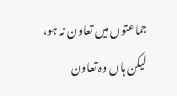جماعتوں میں تعاون نہ ہو، لیکن ہاں وہ تعاون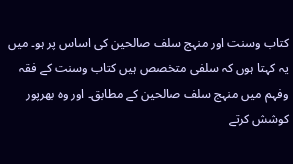کتاب وسنت اور منہج سلف صالحین کی اساس پر ہو۔ میں یہ کہتا ہوں کہ سلفی متخصص ہیں کتاب وسنت کے فقہ وفہم میں منہج سلف صالحین کے مطابق۔ اور وہ بھرپور کوشش کرتے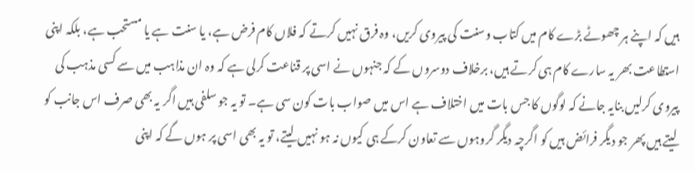ہیں کہ اپنے ہر چھوٹے بڑے کام میں کتاب وسنت کی پیروی کریں، وہ فرق نہیں کرتے کہ فلاں کام فرض ہے، یا سنت ہے یا مستحب ہے، بلکہ اپنی استطاعت بھر یہ سارے کام ہی کرتے ہیں، برخلاف دوسروں کے کہ جنہوں نے اسی پر قناعت کرلی ہے کہ وہ ان مذاہب میں سے کسی مذہب کی پیروی کرلیں بنایہ جانے کہ لوگوں کا جس بات میں اختلاف ہے اس میں صواب بات کون سی ہے۔ تو یہ جو سلفی ہيں اگر یہ بھی صرف اس جانب کو لیتے ہيں پھر جو دیگر فرائض ہيں کو اگرچہ دیگر گروہوں سے تعاون کرکے ہی کیوں نہ ہو نہيں لیتے، تو یہ بھی اسی پر ہوں گے کہ اپنی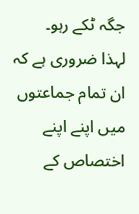جگہ ٹکے رہو۔
لہذا ضروری ہے کہ ان تمام جماعتوں میں اپنے اپنے اختصاص کے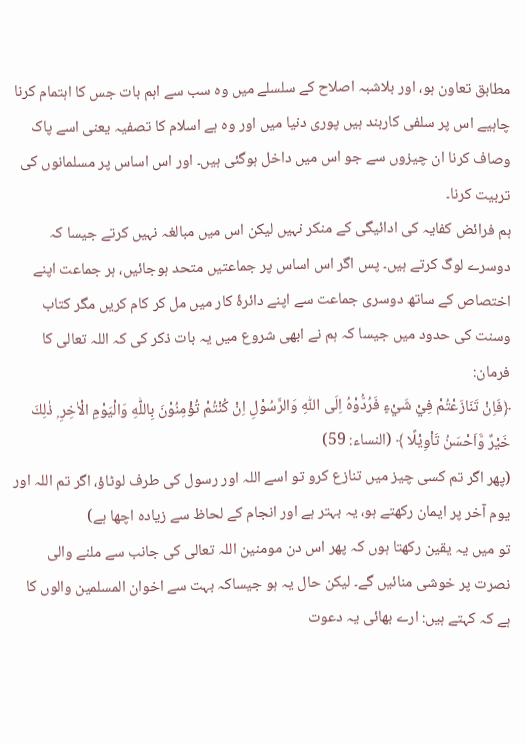مطابق تعاون ہو، اور بلاشبہ اصلاح کے سلسلے میں وہ سب سے اہم بات جس کا اہتمام کرنا چاہیے اس پر سلفی کاربند ہيں پوری دنیا میں اور وہ ہے اسلام کا تصفیہ یعنی اسے پاک وصاف کرنا ان چیزوں سے جو اس میں داخل ہوگئی ہيں۔ اور اس اساس پر مسلمانوں کی تربیت کرنا۔
ہم فرائض کفایہ کی ادائیگی کے منکر نہيں لیکن اس میں مبالغہ نہیں کرتے جیسا کہ دوسرے لوگ کرتے ہيں۔ پس اگر اس اساس پر جماعتیں متحد ہوجائيں، ہر جماعت اپنے اختصاص کے ساتھ دوسری جماعت سے اپنے دائرۂ کار میں مل کر کام کریں مگر کتاب وسنت کی حدود میں جیسا کہ ہم نے ابھی شروع میں یہ بات ذکر کی کہ اللہ تعالی کا فرمان:
﴿فَاِنْ تَنَازَعْتُمْ فِيْ شَيْءٍ فَرُدُّوْهُ اِلَى اللّٰهِ وَالرَّسُوْلِ اِنْ كُنْتُمْ تُؤْمِنُوْنَ بِاللّٰهِ وَالْيَوْمِ الْاٰخِرِ ۭ ذٰلِكَ خَيْرٌ وَّاَحْسَنُ تَاْوِيْلًا ﴾ (النساء: 59)
(پھر اگر تم کسی چیز میں تنازع کرو تو اسے اللہ اور رسول کی طرف لوٹاؤ، اگر تم اللہ اور یوم آخر پر ایمان رکھتے ہو، یہ بہتر ہے اور انجام کے لحاظ سے زیادہ اچھا ہے)
تو میں یہ یقین رکھتا ہوں کہ پھر اس دن مومنین اللہ تعالی کی جانب سے ملنے والی نصرت پر خوشی منائيں گے۔ لیکن حال یہ ہو جیساکہ بہت سے اخوان المسلمین والوں کا ہے کہ کہتے ہیں: ارے بھائی یہ دعوت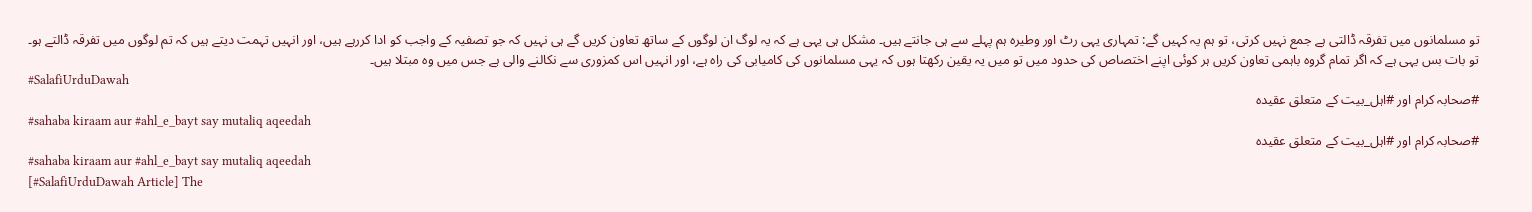تو مسلمانوں میں تفرقہ ڈالتی ہے جمع نہیں کرتی، تو ہم یہ کہیں گے: تمہاری یہی رٹ اور وطیرہ ہم پہلے سے ہی جانتے ہیں۔ مشکل ہی یہی ہے کہ یہ لوگ ان لوگوں کے ساتھ تعاون کریں گے ہی نہيں کہ جو تصفیہ کے واجب کو ادا کررہے ہیں، اور انہیں تہمت دیتے ہیں کہ تم لوگوں میں تفرقہ ڈالتے ہو۔
تو بات بس یہی ہے کہ اگر تمام گروہ باہمی تعاون کریں ہر کوئی اپنے اختصاص کی حدود میں تو میں یہ یقین رکھتا ہوں کہ یہی مسلمانوں کی کامیابی کی راہ ہے، اور انہيں اس کمزوری سے نکالنے والی ہے جس میں وہ مبتلا ہيں۔
#SalafiUrduDawah
#صحابہ کرام اور #اہل_بیت کے متعلق عقیدہ
#sahaba kiraam aur #ahl_e_bayt say mutaliq aqeedah
#صحابہ کرام اور #اہل_بیت کے متعلق عقیدہ
#sahaba kiraam aur #ahl_e_bayt say mutaliq aqeedah
[#SalafiUrduDawah Article] The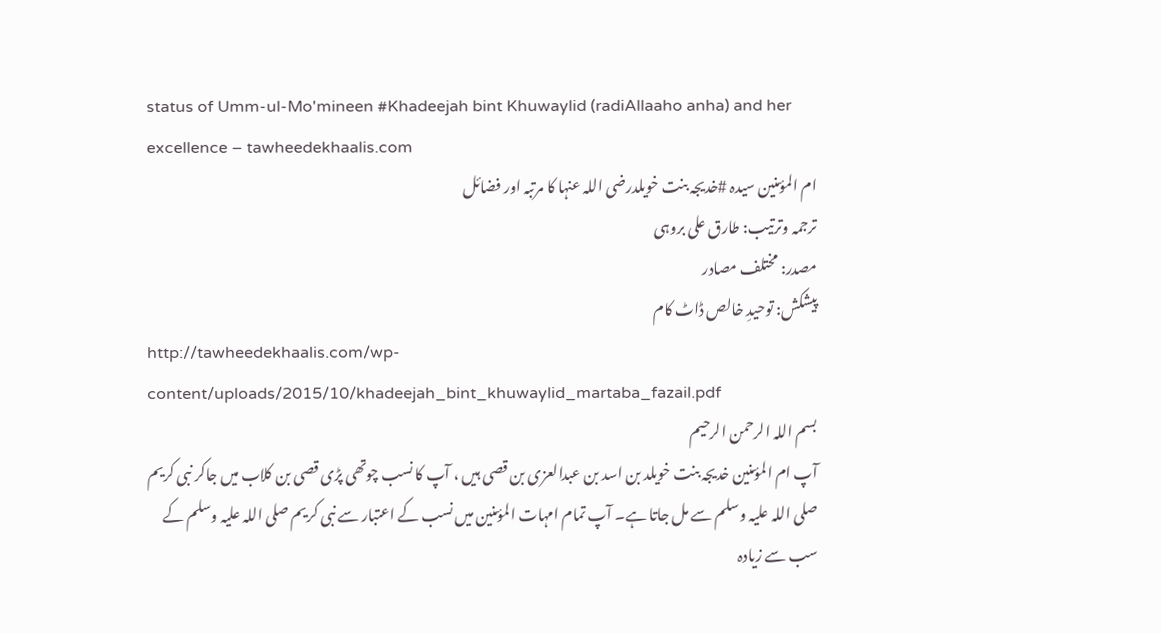status of Umm-ul-Mo'mineen #Khadeejah bint Khuwaylid (radiAllaaho anha) and her excellence – tawheedekhaalis.com
ام المؤمنین سیدہ #خدیجہ بنت خویلدرضی اللہ عنہا کا مرتبہ اور فضائل
ترجمہ وترتیب: طارق علی بروہی
مصدر: مختلف مصادر
پیشکش: توحیدِ خالص ڈاٹ کام
http://tawheedekhaalis.com/wp-content/uploads/2015/10/khadeejah_bint_khuwaylid_martaba_fazail.pdf
بسم اللہ الرحمن الرحیم
آپ ام المؤمنین خدیجہ بنت خویلد بن اسد بن عبدالعزی بن قصی ہیں ، آپ کا نسب چوتھی پڑی قصی بن کلاب میں جاکر نبی کریم صلی اللہ علیہ وسلم سے مل جاتا ہے۔ آپ تمام امہات المؤمنین میں نسب کے اعتبار سے نبی کریم صلی اللہ علیہ وسلم کے سب سے زیادہ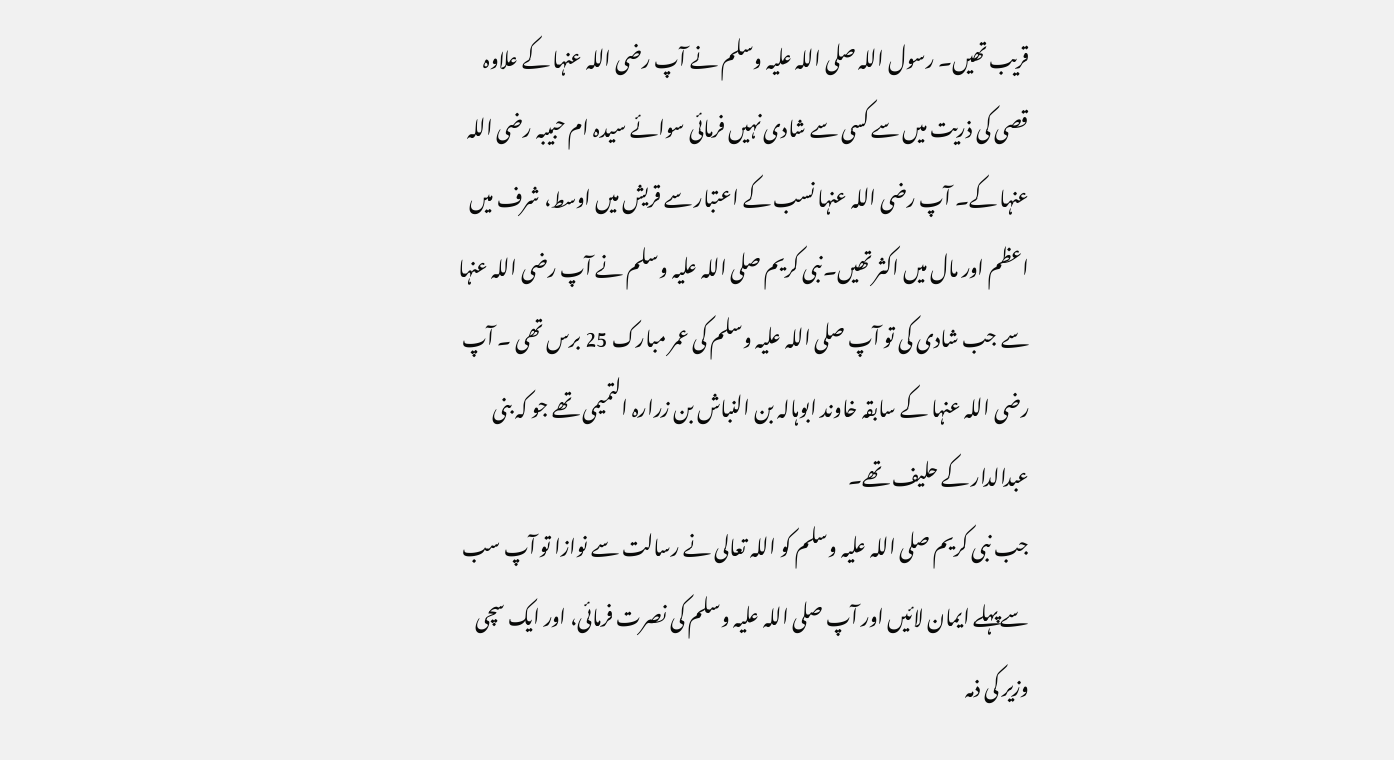قریب تھیں۔ رسول اللہ صلی اللہ علیہ وسلم نے آپ رضی اللہ عنہا کے علاوہ قصی کی ذریت میں سے کسی سے شادی نہيں فرمائی سوائے سیدہ ام حبیبہ رضی اللہ عنہا کے۔ آپ رضی اللہ عنہا نسب کے اعتبار سے قریش میں اوسط، شرف میں اعظم اور مال میں اکثر تھیں۔نبی کریم صلی اللہ علیہ وسلم نے آپ رضی اللہ عنہا سے جب شادی کی تو آپ صلی اللہ علیہ وسلم کی عمر مبارک 25 برس تھی ۔ آپ رضی اللہ عنہا کے سابقہ خاوند ابوہالہ بن النباش بن زرارہ التمیمی تھے جو کہ بنی عبدالدار کے حلیف تھے۔
جب نبی کریم صلی اللہ علیہ وسلم کو اللہ تعالی نے رسالت سے نوازا تو آپ سب سےپہلے ایمان لائیں اور آپ صلی اللہ علیہ وسلم کی نصرت فرمائی، اور ایک سچی وزیر کی ذمہ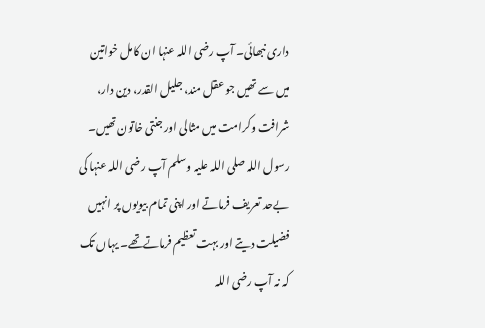داری نبھائی۔ آپ رضی اللہ عنہا ان کامل خواتین میں سے تھیں جو عقل مند، جلیل القدر، دین دار، شرافت وکرامت میں مثالی اور جنتی خاتون تھیں۔ رسول اللہ صلی اللہ علیہ وسلم آپ رضی اللہ عنہا کی بےحد تعریف فرماتے اور اپنی تمام بیویوں پر انہیں فضیلت دیتے اور بہت تعظیم فرماتےتھے۔ یہاں تک کہ نہ آپ رضی اللہ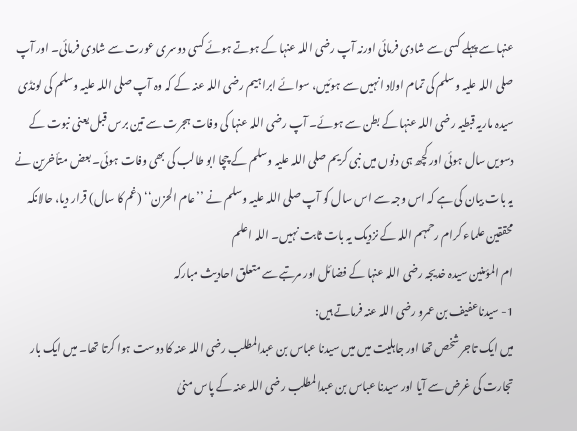عنہا سے پہلے کسی سے شادی فرمائی اورنہ آپ رضی اللہ عنہا کے ہوتے ہوئے کسی دوسری عورت سے شادی فرمائی۔ اور آپ صلی اللہ علیہ وسلم کی تمام اولاد انہیں سے ہوئیں، سوائے ابراہیم رضی اللہ عنہ کے کہ وہ آپ صلی اللہ علیہ وسلم کی لونڈی سیدہ ماریہ قبطیہ رضی اللہ عنہا کے بطن سے ہوئے۔ آپ رضی اللہ عنہا کی وفات ہجرت سے تین برس قبل یعنی نبوت کے دسویں سال ہوئی اور کچھ ہی دنوں میں نبی کریم صلی اللہ علیہ وسلم کے چچا ابو طالب کی بھی وفات ہوئی۔ بعض متأخرین نے یہ بات بیان کی ہے کہ اس وجہ سے اس سال کو آپ صلی اللہ علیہ وسلم نے ’’عام الحزن‘‘ (غم کا سال) قرار دیا، حالانکہ محققین علماء کرام رحمہم اللہ کے نزدیک یہ بات ثابت نہیں۔ اللہ اعلم
ام المؤمنین سیدہ خدیجہ رضی اللہ عنہا کے فضائل اور مرتبے سے متعلق احادیث مبارکہ
1- سیدناعفیف بن عمرو رضی اللہ عنہ فرماتے ہیں:
میں ایک تاجر شخص تھا اور جاہلیت میں میں سیدنا عباس بن عبدالمطلب رضی اللہ عنہ کا دوست ہوا کرتا تھا۔ میں ایک بار تجارت کی غرض سے آیا اور سیدنا عباس بن عبدالمطلب رضی اللہ عنہ کے پاس منیٰ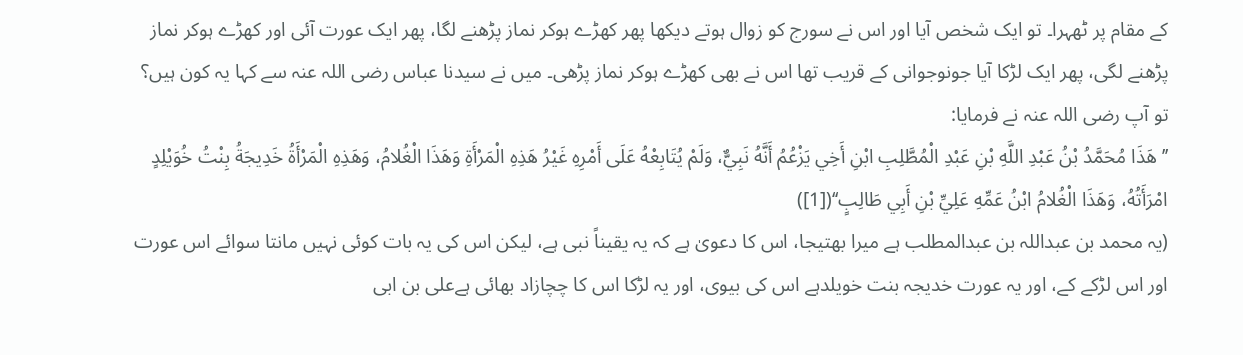کے مقام پر ٹھہرا۔ تو ایک شخص آیا اور اس نے سورج کو زوال ہوتے دیکھا پھر کھڑے ہوکر نماز پڑھنے لگا، پھر ایک عورت آئی اور کھڑے ہوکر نماز پڑھنے لگی، پھر ایک لڑکا آیا جونوجوانی کے قریب تھا اس نے بھی کھڑے ہوکر نماز پڑھی۔ میں نے سیدنا عباس رضی اللہ عنہ سے کہا یہ کون ہیں؟ تو آپ رضی اللہ عنہ نے فرمایا:
’’هَذَا مُحَمَّدُ بْنُ عَبْدِ اللَّهِ بْنِ عَبْدِ الْمُطَّلِبِ ابْنِ أَخِي يَزْعُمُ أَنَّهُ نَبِيٌّ، وَلَمْ يُتَابِعْهُ عَلَى أَمْرِهِ غَيْرُ هَذِهِ الْمَرْأَةِ وَهَذَا الْغُلامُ، وَهَذِهِ الْمَرْأَةُ خَدِيجَةُ بِنْتُ خُوَيْلِدٍ امْرَأَتُهُ، وَهَذَا الْغُلامُ ابْنُ عَمِّهِ عَلِيِّ بْنِ أَبِي طَالِبٍ‘‘([1])
(یہ محمد بن عبداللہ بن عبدالمطلب ہے میرا بھتیجا، اس کا دعویٰ ہے کہ یہ یقیناً نبی ہے، لیکن اس کی یہ بات کوئی نہيں مانتا سوائے اس عورت اور اس لڑکے کے، اور یہ عورت خدیجہ بنت خویلدہے اس کی بیوی، اور یہ لڑکا اس کا چچازاد بھائی ہےعلی بن ابی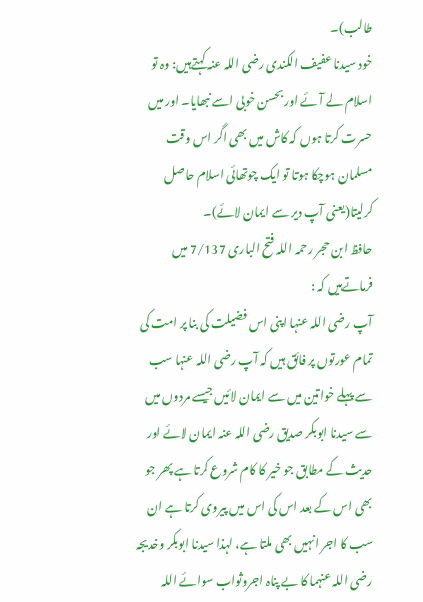طالب)۔
خود سیدنا عفیف الکندی رضی اللہ عنہ کہتےہیں: وہ تو اسلام لے آئے اور بحسن خوبی اسے نبھایا۔ اور میں حسرت کرتا ہوں کہ کاش میں بھی اگر اس وقت مسلمان ہوچکا ہوتا تو ایک چوتھائی اسلام حاصل کرلیتا(یعنی آپ دیر سے ایمان لائے)۔
حافظ ابن حجر رحمہ اللہ فتح الباری 7/137 میں فرماتےہیں کہ :
آپ رضی اللہ عنہا اپنی اس فضیلت کی بنا پر امت کی تمام عورتوں پر فائق ہیں کہ آپ رضی اللہ عنہا سب سے پہلے خواتین میں سے ایمان لائیں جیسے مردوں میں سے سیدنا ابوبکر صدیق رضی اللہ عنہ ایمان لائے اور حدیث کے مطابق جو خیر کا کام شروع کرتا ہے پھر جو بھی اس کے بعد اس کی اس میں پیروی کرتا ہے ان سب کا اجر انہیں بھی ملتا ہے، لہذا سیدنا ابوبکر وخدیجہ رضی اللہ عنہما کا بے پناہ اجروثواب سوائے اللہ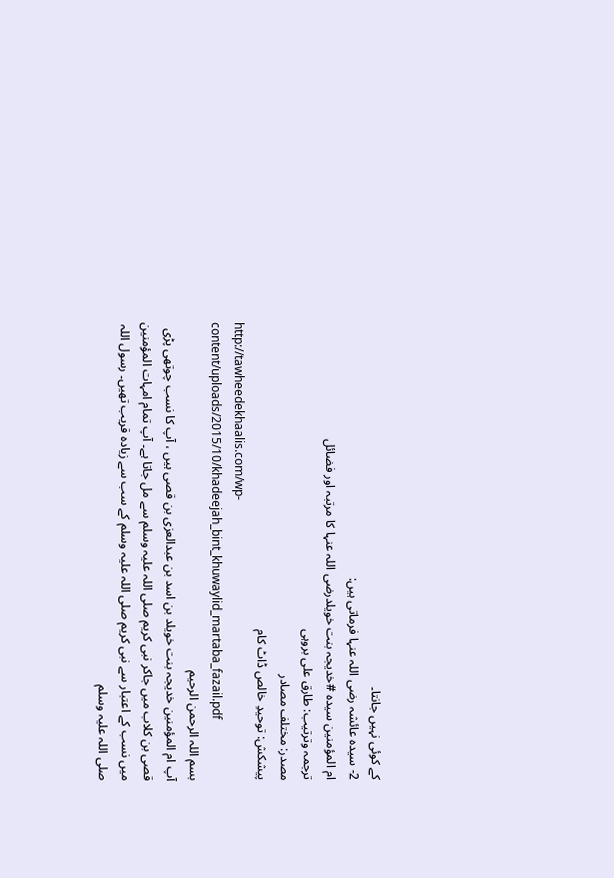کے کوئی نہیں جانتا۔
2- سیدہ عائشہ رضی اللہ عنہا فرماتی ہیں:
ام المؤمنین سیدہ #خدیجہ بنت خویلدرضی اللہ عنہا کا مرتبہ اور فضائل
ترجمہ وترتیب: طارق علی بروہی
مصدر: مختلف مصادر
پیشکش: توحیدِ خالص ڈاٹ کام
http://tawheedekhaalis.com/wp-content/uploads/2015/10/khadeejah_bint_khuwaylid_martaba_fazail.pdf
بسم اللہ الرحمن الرحیم
آپ ام المؤمنین خدیجہ بنت خویلد بن اسد بن عبدالعزی بن قصی ہیں ، آپ کا نسب چوتھی پڑی قصی بن کلاب میں جاکر نبی کریم صلی اللہ علیہ وسلم سے مل جاتا ہے۔ آپ تمام امہات المؤمنین میں نسب کے اعتبار سے نبی کریم صلی اللہ علیہ وسلم کے سب سے زیادہ قریب تھیں۔ رسول اللہ صلی اللہ علیہ وسلم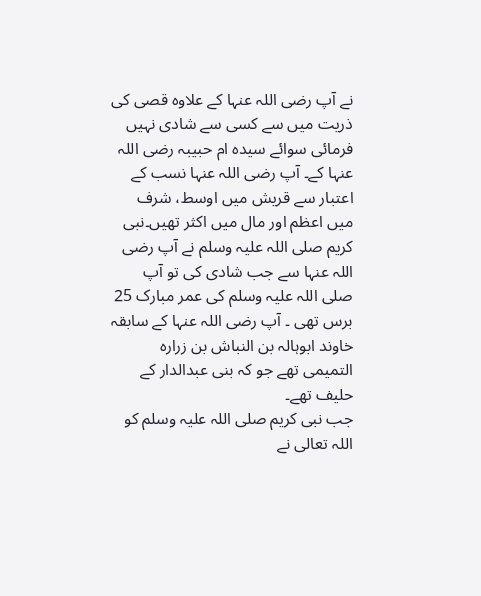نے آپ رضی اللہ عنہا کے علاوہ قصی کی ذریت میں سے کسی سے شادی نہيں فرمائی سوائے سیدہ ام حبیبہ رضی اللہ عنہا کے۔ آپ رضی اللہ عنہا نسب کے اعتبار سے قریش میں اوسط، شرف میں اعظم اور مال میں اکثر تھیں۔نبی کریم صلی اللہ علیہ وسلم نے آپ رضی اللہ عنہا سے جب شادی کی تو آپ صلی اللہ علیہ وسلم کی عمر مبارک 25 برس تھی ۔ آپ رضی اللہ عنہا کے سابقہ خاوند ابوہالہ بن النباش بن زرارہ التمیمی تھے جو کہ بنی عبدالدار کے حلیف تھے۔
جب نبی کریم صلی اللہ علیہ وسلم کو اللہ تعالی نے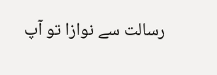رسالت سے نوازا تو آپ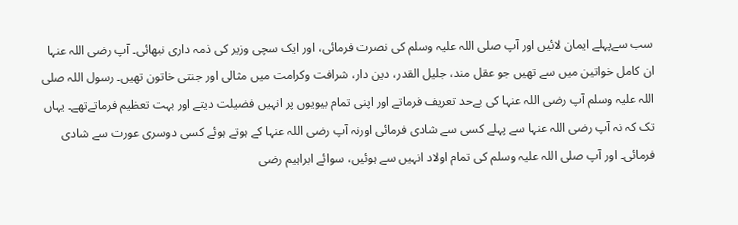سب سےپہلے ایمان لائیں اور آپ صلی اللہ علیہ وسلم کی نصرت فرمائی، اور ایک سچی وزیر کی ذمہ داری نبھائی۔ آپ رضی اللہ عنہا ان کامل خواتین میں سے تھیں جو عقل مند، جلیل القدر، دین دار، شرافت وکرامت میں مثالی اور جنتی خاتون تھیں۔ رسول اللہ صلی اللہ علیہ وسلم آپ رضی اللہ عنہا کی بےحد تعریف فرماتے اور اپنی تمام بیویوں پر انہیں فضیلت دیتے اور بہت تعظیم فرماتےتھے۔ یہاں تک کہ نہ آپ رضی اللہ عنہا سے پہلے کسی سے شادی فرمائی اورنہ آپ رضی اللہ عنہا کے ہوتے ہوئے کسی دوسری عورت سے شادی فرمائی۔ اور آپ صلی اللہ علیہ وسلم کی تمام اولاد انہیں سے ہوئیں، سوائے ابراہیم رضی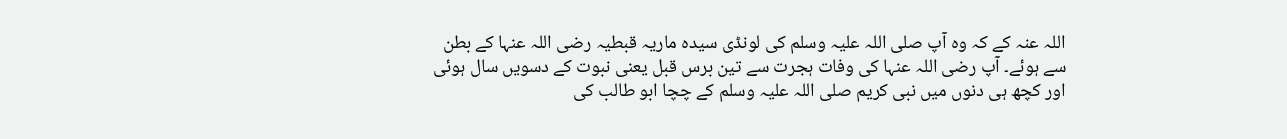اللہ عنہ کے کہ وہ آپ صلی اللہ علیہ وسلم کی لونڈی سیدہ ماریہ قبطیہ رضی اللہ عنہا کے بطن سے ہوئے۔ آپ رضی اللہ عنہا کی وفات ہجرت سے تین برس قبل یعنی نبوت کے دسویں سال ہوئی اور کچھ ہی دنوں میں نبی کریم صلی اللہ علیہ وسلم کے چچا ابو طالب کی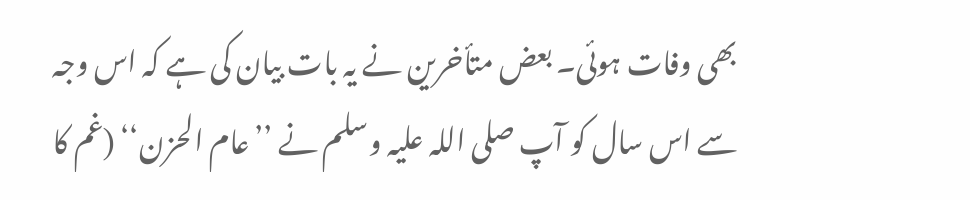بھی وفات ہوئی۔ بعض متأخرین نے یہ بات بیان کی ہے کہ اس وجہ سے اس سال کو آپ صلی اللہ علیہ وسلم نے ’’عام الحزن‘‘ (غم کا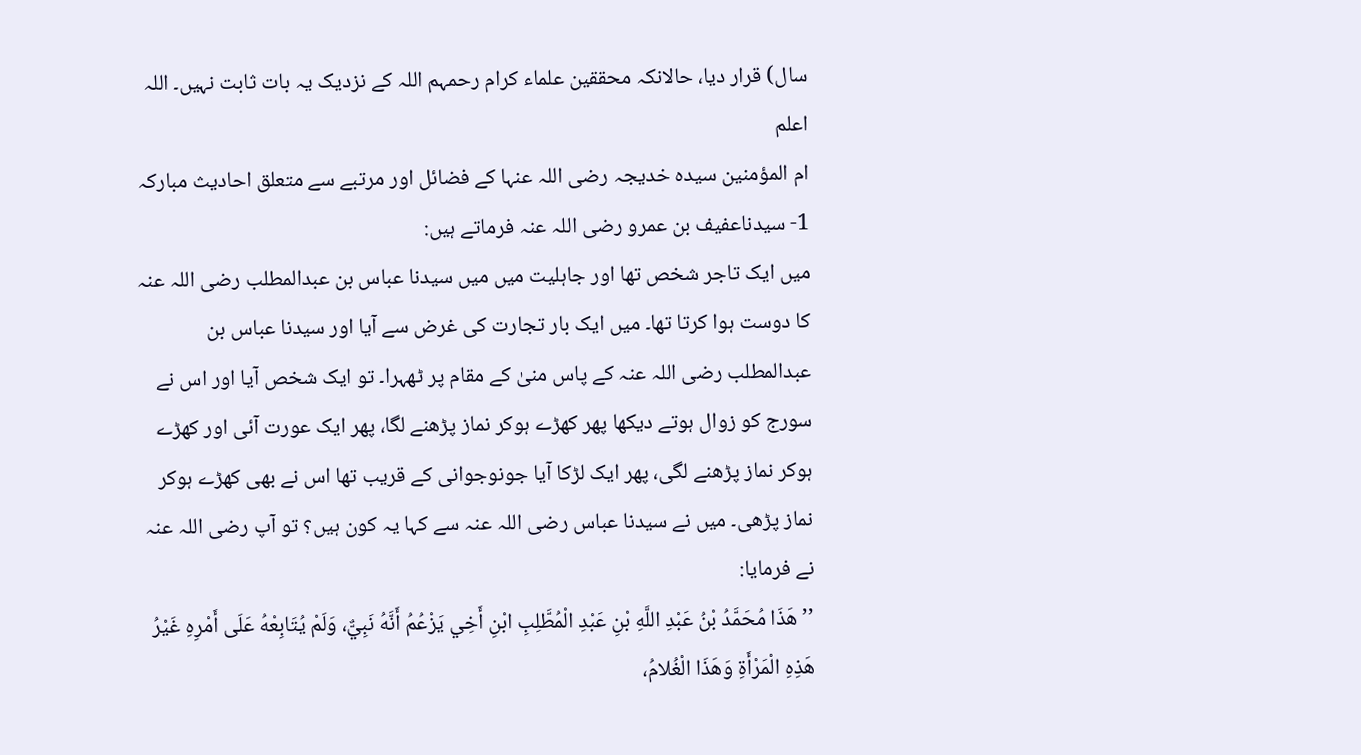سال) قرار دیا، حالانکہ محققین علماء کرام رحمہم اللہ کے نزدیک یہ بات ثابت نہیں۔ اللہ اعلم
ام المؤمنین سیدہ خدیجہ رضی اللہ عنہا کے فضائل اور مرتبے سے متعلق احادیث مبارکہ
1- سیدناعفیف بن عمرو رضی اللہ عنہ فرماتے ہیں:
میں ایک تاجر شخص تھا اور جاہلیت میں میں سیدنا عباس بن عبدالمطلب رضی اللہ عنہ کا دوست ہوا کرتا تھا۔ میں ایک بار تجارت کی غرض سے آیا اور سیدنا عباس بن عبدالمطلب رضی اللہ عنہ کے پاس منیٰ کے مقام پر ٹھہرا۔ تو ایک شخص آیا اور اس نے سورج کو زوال ہوتے دیکھا پھر کھڑے ہوکر نماز پڑھنے لگا، پھر ایک عورت آئی اور کھڑے ہوکر نماز پڑھنے لگی، پھر ایک لڑکا آیا جونوجوانی کے قریب تھا اس نے بھی کھڑے ہوکر نماز پڑھی۔ میں نے سیدنا عباس رضی اللہ عنہ سے کہا یہ کون ہیں؟ تو آپ رضی اللہ عنہ نے فرمایا:
’’هَذَا مُحَمَّدُ بْنُ عَبْدِ اللَّهِ بْنِ عَبْدِ الْمُطَّلِبِ ابْنِ أَخِي يَزْعُمُ أَنَّهُ نَبِيٌّ، وَلَمْ يُتَابِعْهُ عَلَى أَمْرِهِ غَيْرُ هَذِهِ الْمَرْأَةِ وَهَذَا الْغُلامُ،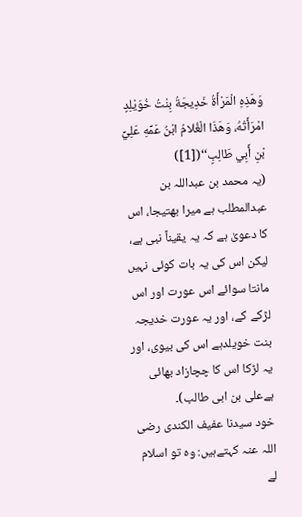وَهَذِهِ الْمَرْأَةُ خَدِيجَةُ بِنْتُ خُوَيْلِدٍ امْرَأَتُهُ، وَهَذَا الْغُلامُ ابْنُ عَمِّهِ عَلِيِّ بْنِ أَبِي طَالِبٍ‘‘([1])
(یہ محمد بن عبداللہ بن عبدالمطلب ہے میرا بھتیجا، اس کا دعویٰ ہے کہ یہ یقیناً نبی ہے، لیکن اس کی یہ بات کوئی نہيں مانتا سوائے اس عورت اور اس لڑکے کے، اور یہ عورت خدیجہ بنت خویلدہے اس کی بیوی، اور یہ لڑکا اس کا چچازاد بھائی ہےعلی بن ابی طالب)۔
خود سیدنا عفیف الکندی رضی اللہ عنہ کہتےہیں: وہ تو اسلام لے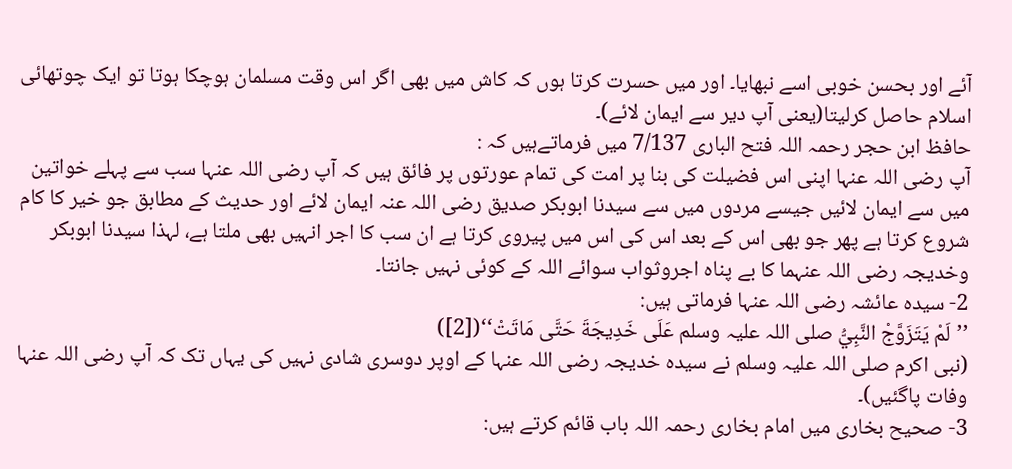آئے اور بحسن خوبی اسے نبھایا۔ اور میں حسرت کرتا ہوں کہ کاش میں بھی اگر اس وقت مسلمان ہوچکا ہوتا تو ایک چوتھائی اسلام حاصل کرلیتا(یعنی آپ دیر سے ایمان لائے)۔
حافظ ابن حجر رحمہ اللہ فتح الباری 7/137 میں فرماتےہیں کہ :
آپ رضی اللہ عنہا اپنی اس فضیلت کی بنا پر امت کی تمام عورتوں پر فائق ہیں کہ آپ رضی اللہ عنہا سب سے پہلے خواتین میں سے ایمان لائیں جیسے مردوں میں سے سیدنا ابوبکر صدیق رضی اللہ عنہ ایمان لائے اور حدیث کے مطابق جو خیر کا کام شروع کرتا ہے پھر جو بھی اس کے بعد اس کی اس میں پیروی کرتا ہے ان سب کا اجر انہیں بھی ملتا ہے، لہذا سیدنا ابوبکر وخدیجہ رضی اللہ عنہما کا بے پناہ اجروثواب سوائے اللہ کے کوئی نہیں جانتا۔
2- سیدہ عائشہ رضی اللہ عنہا فرماتی ہیں:
’’لَمْ يَتَزَوَّجْ النَّبِيُّ صلی اللہ علیہ وسلم عَلَى خَدِيجَةَ حَتَّى مَاتَتْ‘‘([2])
(نبی اکرم صلی اللہ علیہ وسلم نے سیدہ خدیجہ رضی اللہ عنہا کے اوپر دوسری شادی نہیں کی یہاں تک کہ آپ رضی اللہ عنہا وفات پاگئیں)۔
3- صحیح بخاری میں امام بخاری رحمہ اللہ باب قائم کرتے ہیں: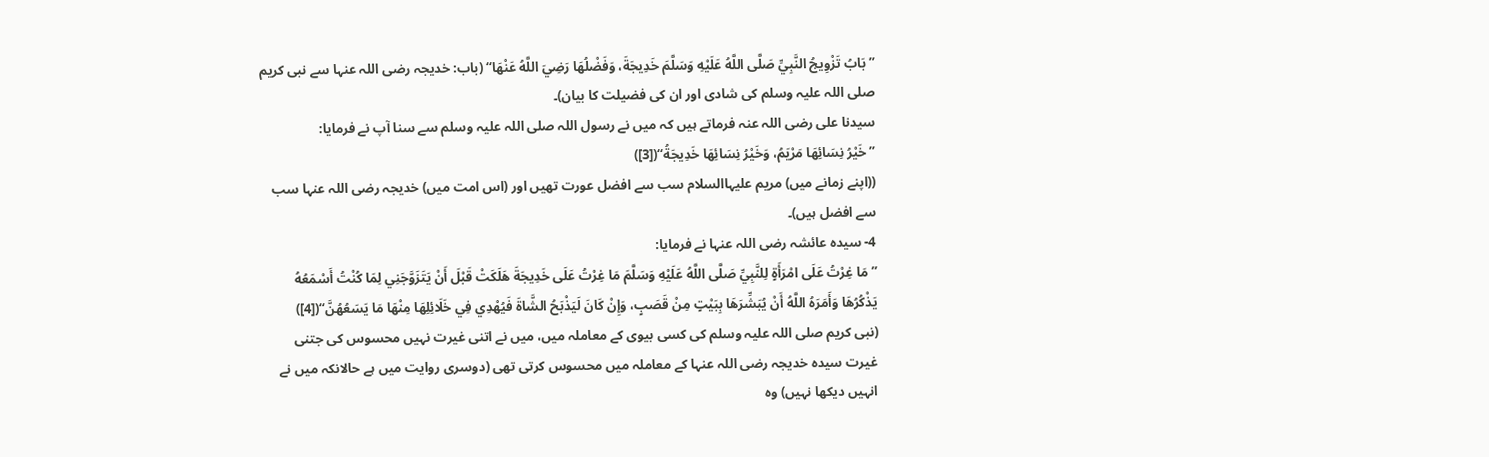’’بَابُ تَزْوِيجُ النَّبِيِّ صَلَّى اللَّهُ عَلَيْهِ وَسَلَّمَ خَدِيجَةَ، وَفَضْلُهَا رَضِيَ اللَّهُ عَنْهَا‘‘ (باب: خدیجہ رضی اللہ عنہا سے نبی کریم صلی اللہ علیہ وسلم کی شادی اور ان کی فضیلت کا بیان)۔
سیدنا علی رضی اللہ عنہ فرماتے ہیں کہ میں نے رسول اللہ صلی اللہ علیہ وسلم سے سنا آپ نے فرمایا:
’’خَيْرُ نِسَائِهَا مَرْيَمُ، وَخَيْرُ نِسَائِهَا خَدِيجَةُ‘‘([3])
((اپنے زمانے میں) مریم علیہاالسلام سب سے افضل عورت تھیں اور (اس امت میں) خدیجہ رضی اللہ عنہا سب سے افضل ہیں)۔
4- سیدہ عائشہ رضی اللہ عنہا نے فرمایا:
’’مَا غِرْتُ عَلَى امْرَأَةٍ لِلنَّبِيِّ صَلَّى اللَّهُ عَلَيْهِ وَسَلَّمَ مَا غِرْتُ عَلَى خَدِيجَةَ هَلَكَتْ قَبْلَ أَنْ يَتَزَوَّجَنِي لِمَا كُنْتُ أَسْمَعُهُ يَذْكُرُهَا وَأَمَرَهُ اللَّهُ أَنْ يُبَشِّرَهَا بِبَيْتٍ مِنْ قَصَبٍ، وَإِنْ كَانَ لَيَذْبَحُ الشَّاةَ فَيُهْدِي فِي خَلَائِلِهَا مِنْهَا مَا يَسَعُهُنَّ‘‘([4])
(نبی کریم صلی اللہ علیہ وسلم کی کسی بیوی کے معاملہ میں، میں نے اتنی غیرت نہیں محسوس کی جتنی غیرت سیدہ خدیجہ رضی اللہ عنہا کے معاملہ میں محسوس کرتی تھی (دوسری روایت میں ہے حالانکہ میں نے انہیں دیکھا نہیں) وہ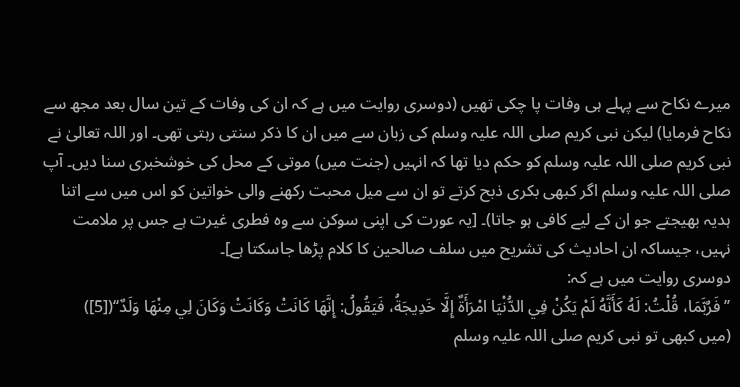میرے نکاح سے پہلے ہی وفات پا چکی تھیں (دوسری روایت میں ہے کہ ان کی وفات کے تین سال بعد مجھ سے نکاح فرمایا) لیکن نبی کریم صلی اللہ علیہ وسلم کی زبان سے میں ان کا ذکر سنتی رہتی تھی۔ اور اللہ تعالیٰ نے نبی کریم صلی اللہ علیہ وسلم کو حکم دیا تھا کہ انہیں (جنت میں) موتی کے محل کی خوشخبری سنا دیں۔ آپ صلی اللہ علیہ وسلم اگر کبھی بکری ذبح کرتے تو ان سے میل محبت رکھنے والی خواتین کو اس میں سے اتنا ہدیہ بھیجتے جو ان کے لیے کافی ہو جاتا)۔ [یہ عورت کی اپنی سوکن سے وہ فطری غیرت ہے جس پر ملامت نہیں، جیساکہ ان احادیث کی تشریح میں سلف صالحین کا کلام پڑھا جاسکتا ہے]۔
دوسری روایت میں ہے کہ:
’’فَرُبَّمَا، قُلْتُ: لَهُ كَأَنَّهُ لَمْ يَكُنْ فِي الدُّنْيَا امْرَأَةٌ إِلَّا خَدِيجَةُ، فَيَقُولُ: إِنَّهَا كَانَتْ وَكَانَتْ وَكَانَ لِي مِنْهَا وَلَدٌ‘‘([5])
(میں کبھی تو نبی کریم صلی اللہ علیہ وسلم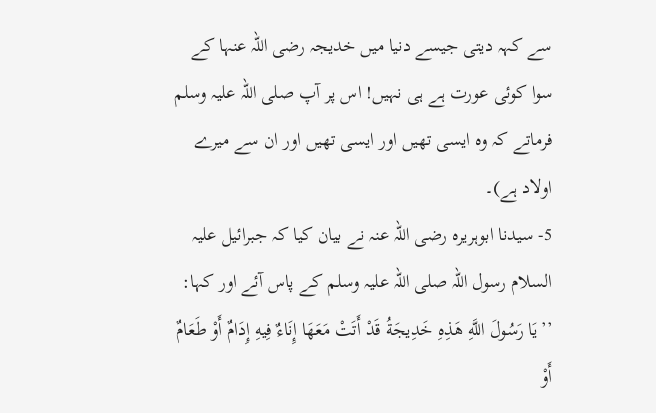سے کہہ دیتی جیسے دنیا میں خدیجہ رضی اللہ عنہا کے سوا کوئی عورت ہے ہی نہیں! اس پر آپ صلی اللہ علیہ وسلم فرماتے کہ وہ ایسی تھیں اور ایسی تھیں اور ان سے میرے اولاد ہے)۔
5- سیدنا ابوہریرہ رضی اللہ عنہ نے بیان کیا کہ جبرائیل علیہ السلام رسول اللہ صلی اللہ علیہ وسلم کے پاس آئے اور کہا:
’’يَا رَسُولَ اللَّهِ هَذِهِ خَدِيجَةُ قَدْ أَتَتْ مَعَهَا إِنَاءٌ فِيهِ إِدَامٌ أَوْ طَعَامٌ أَوْ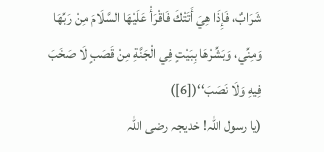شَرَابٌ، فَإِذَا هِيَ أَتَتْكَ فَاقْرَأْ عَلَيْهَا السَّلَامَ مِنْ رَبِّهَا وَمِنِّي، وَبَشِّرْهَا بِبَيْتٍ فِي الْجَنَّةِ مِنْ قَصَبٍ لَا صَخَبَ فِيهِ وَلَا نَصَبَ‘‘([6])
(یا رسول اللہ! خدیجہ رضی اللہ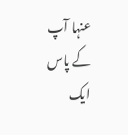عنہا آپ کے پاس ایک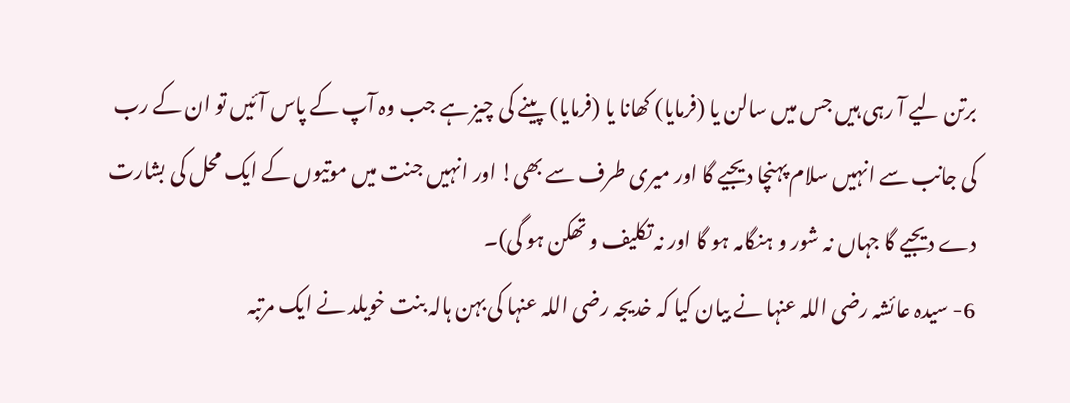برتن لیے آ رہی ہیں جس میں سالن یا (فرمایا) کھانا یا (فرمایا) پینے کی چیز ہے جب وہ آپ کے پاس آئیں تو ان کے رب کی جانب سے انہیں سلام پہنچا دیجیے گا اور میری طرف سے بھی! اور انہیں جنت میں موتیوں کے ایک محل کی بشارت دے دیجیے گا جہاں نہ شور و ہنگامہ ہو گا اور نہ تکلیف و تھکن ہو گی)۔
6- سیدہ عائشہ رضی اللہ عنہا نے بیان کیا کہ خدیجہ رضی اللہ عنہا کی بہن ہالہ بنت خویلد نے ایک مرتبہ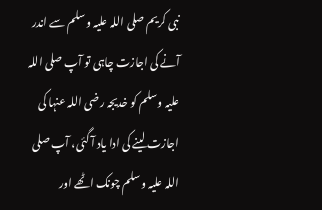نبی کریم صلی اللہ علیہ وسلم سے اندر آنے کی اجازت چاہی تو آپ صلی اللہ علیہ وسلم کو خدیجہ رضی اللہ عنہا کی اجازت لینے کی ادا یاد آ گئی، آپ صلی اللہ علیہ وسلم چونک اٹھے اور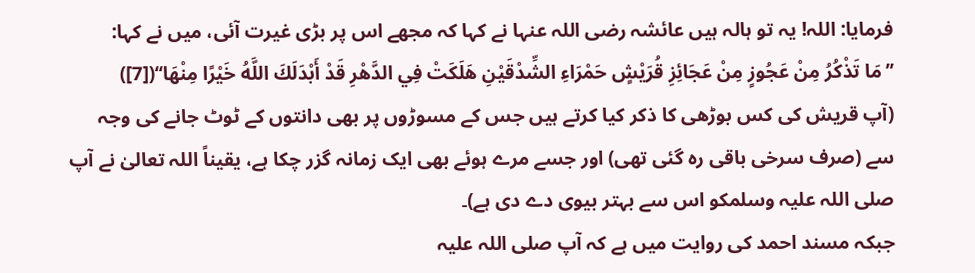فرمایا: اللہ! یہ تو ہالہ ہیں عائشہ رضی اللہ عنہا نے کہا کہ مجھے اس پر بڑی غیرت آئی، میں نے کہا:
’’مَا تَذْكُرُ مِنْ عَجُوزٍ مِنْ عَجَائِزِ قُرَيْشٍ حَمْرَاءِ الشِّدْقَيْنِ هَلَكَتْ فِي الدَّهْرِ قَدْ أَبْدَلَكَ اللَّهُ خَيْرًا مِنْهَا‘‘([7])
(آپ قریش کی کس بوڑھی کا ذکر کیا کرتے ہیں جس کے مسوڑوں پر بھی دانتوں کے ٹوٹ جانے کی وجہ سے (صرف سرخی باقی رہ گئی تھی) اور جسے مرے ہوئے بھی ایک زمانہ گزر چکا ہے، یقیناً اللہ تعالیٰ نے آپ صلی اللہ علیہ وسلمکو اس سے بہتر بیوی دے دی ہے)۔
جبکہ مسند احمد کی روایت میں ہے کہ آپ صلی اللہ علیہ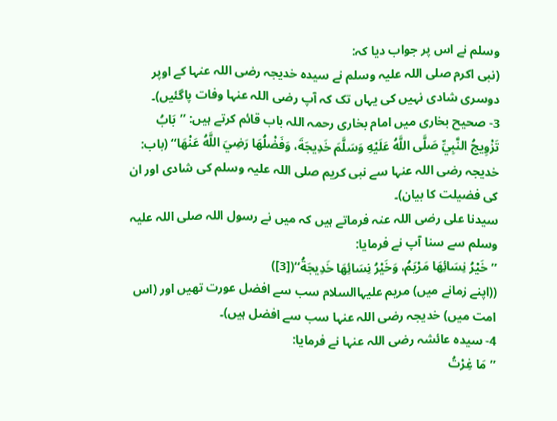وسلم نے اس پر جواب دیا کہ:
(نبی اکرم صلی اللہ علیہ وسلم نے سیدہ خدیجہ رضی اللہ عنہا کے اوپر دوسری شادی نہیں کی یہاں تک کہ آپ رضی اللہ عنہا وفات پاگئیں)۔
3- صحیح بخاری میں امام بخاری رحمہ اللہ باب قائم کرتے ہیں: ’’بَابُ تَزْوِيجُ النَّبِيِّ صَلَّى اللَّهُ عَلَيْهِ وَسَلَّمَ خَدِيجَةَ، وَفَضْلُهَا رَضِيَ اللَّهُ عَنْهَا‘‘ (باب: خدیجہ رضی اللہ عنہا سے نبی کریم صلی اللہ علیہ وسلم کی شادی اور ان کی فضیلت کا بیان)۔
سیدنا علی رضی اللہ عنہ فرماتے ہیں کہ میں نے رسول اللہ صلی اللہ علیہ وسلم سے سنا آپ نے فرمایا:
’’خَيْرُ نِسَائِهَا مَرْيَمُ، وَخَيْرُ نِسَائِهَا خَدِيجَةُ‘‘([3])
((اپنے زمانے میں) مریم علیہاالسلام سب سے افضل عورت تھیں اور (اس امت میں) خدیجہ رضی اللہ عنہا سب سے افضل ہیں)۔
4- سیدہ عائشہ رضی اللہ عنہا نے فرمایا:
’’مَا غِرْتُ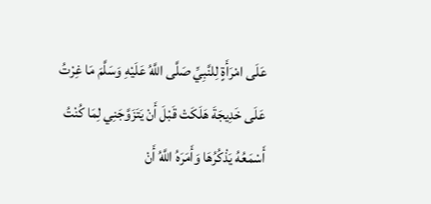عَلَى امْرَأَةٍ لِلنَّبِيِّ صَلَّى اللَّهُ عَلَيْهِ وَسَلَّمَ مَا غِرْتُ عَلَى خَدِيجَةَ هَلَكَتْ قَبْلَ أَنْ يَتَزَوَّجَنِي لِمَا كُنْتُ أَسْمَعُهُ يَذْكُرُهَا وَأَمَرَهُ اللَّهُ أَنْ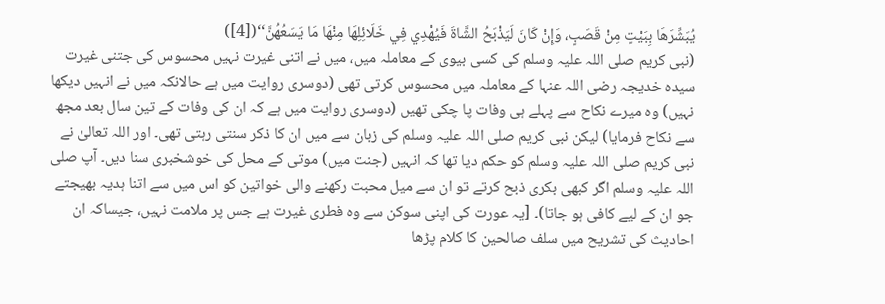يُبَشِّرَهَا بِبَيْتٍ مِنْ قَصَبٍ، وَإِنْ كَانَ لَيَذْبَحُ الشَّاةَ فَيُهْدِي فِي خَلَائِلِهَا مِنْهَا مَا يَسَعُهُنَّ‘‘([4])
(نبی کریم صلی اللہ علیہ وسلم کی کسی بیوی کے معاملہ میں، میں نے اتنی غیرت نہیں محسوس کی جتنی غیرت سیدہ خدیجہ رضی اللہ عنہا کے معاملہ میں محسوس کرتی تھی (دوسری روایت میں ہے حالانکہ میں نے انہیں دیکھا نہیں) وہ میرے نکاح سے پہلے ہی وفات پا چکی تھیں (دوسری روایت میں ہے کہ ان کی وفات کے تین سال بعد مجھ سے نکاح فرمایا) لیکن نبی کریم صلی اللہ علیہ وسلم کی زبان سے میں ان کا ذکر سنتی رہتی تھی۔ اور اللہ تعالیٰ نے نبی کریم صلی اللہ علیہ وسلم کو حکم دیا تھا کہ انہیں (جنت میں) موتی کے محل کی خوشخبری سنا دیں۔ آپ صلی اللہ علیہ وسلم اگر کبھی بکری ذبح کرتے تو ان سے میل محبت رکھنے والی خواتین کو اس میں سے اتنا ہدیہ بھیجتے جو ان کے لیے کافی ہو جاتا)۔ [یہ عورت کی اپنی سوکن سے وہ فطری غیرت ہے جس پر ملامت نہیں، جیساکہ ان احادیث کی تشریح میں سلف صالحین کا کلام پڑھا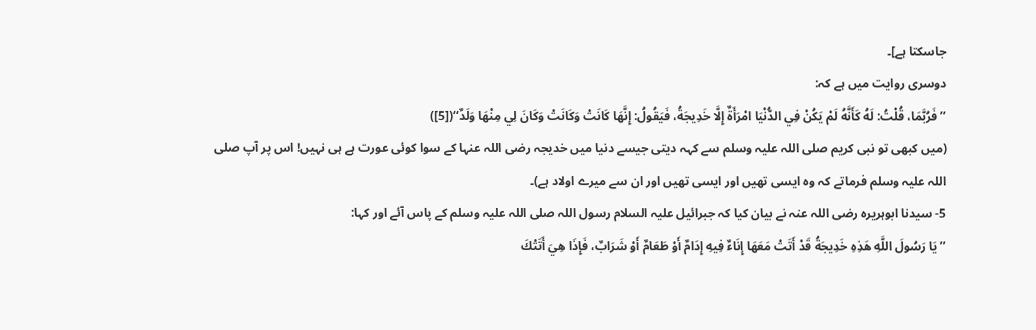جاسکتا ہے]۔
دوسری روایت میں ہے کہ:
’’فَرُبَّمَا، قُلْتُ: لَهُ كَأَنَّهُ لَمْ يَكُنْ فِي الدُّنْيَا امْرَأَةٌ إِلَّا خَدِيجَةُ، فَيَقُولُ: إِنَّهَا كَانَتْ وَكَانَتْ وَكَانَ لِي مِنْهَا وَلَدٌ‘‘([5])
(میں کبھی تو نبی کریم صلی اللہ علیہ وسلم سے کہہ دیتی جیسے دنیا میں خدیجہ رضی اللہ عنہا کے سوا کوئی عورت ہے ہی نہیں! اس پر آپ صلی اللہ علیہ وسلم فرماتے کہ وہ ایسی تھیں اور ایسی تھیں اور ان سے میرے اولاد ہے)۔
5- سیدنا ابوہریرہ رضی اللہ عنہ نے بیان کیا کہ جبرائیل علیہ السلام رسول اللہ صلی اللہ علیہ وسلم کے پاس آئے اور کہا:
’’يَا رَسُولَ اللَّهِ هَذِهِ خَدِيجَةُ قَدْ أَتَتْ مَعَهَا إِنَاءٌ فِيهِ إِدَامٌ أَوْ طَعَامٌ أَوْ شَرَابٌ، فَإِذَا هِيَ أَتَتْكَ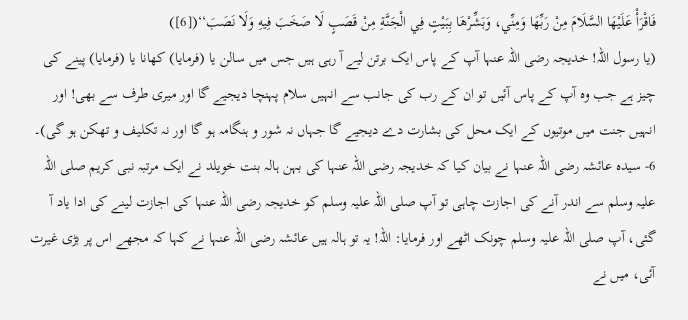فَاقْرَأْ عَلَيْهَا السَّلَامَ مِنْ رَبِّهَا وَمِنِّي، وَبَشِّرْهَا بِبَيْتٍ فِي الْجَنَّةِ مِنْ قَصَبٍ لَا صَخَبَ فِيهِ وَلَا نَصَبَ‘‘([6])
(یا رسول اللہ! خدیجہ رضی اللہ عنہا آپ کے پاس ایک برتن لیے آ رہی ہیں جس میں سالن یا (فرمایا) کھانا یا (فرمایا) پینے کی چیز ہے جب وہ آپ کے پاس آئیں تو ان کے رب کی جانب سے انہیں سلام پہنچا دیجیے گا اور میری طرف سے بھی! اور انہیں جنت میں موتیوں کے ایک محل کی بشارت دے دیجیے گا جہاں نہ شور و ہنگامہ ہو گا اور نہ تکلیف و تھکن ہو گی)۔
6- سیدہ عائشہ رضی اللہ عنہا نے بیان کیا کہ خدیجہ رضی اللہ عنہا کی بہن ہالہ بنت خویلد نے ایک مرتبہ نبی کریم صلی اللہ علیہ وسلم سے اندر آنے کی اجازت چاہی تو آپ صلی اللہ علیہ وسلم کو خدیجہ رضی اللہ عنہا کی اجازت لینے کی ادا یاد آ گئی، آپ صلی اللہ علیہ وسلم چونک اٹھے اور فرمایا: اللہ! یہ تو ہالہ ہیں عائشہ رضی اللہ عنہا نے کہا کہ مجھے اس پر بڑی غیرت آئی، میں نے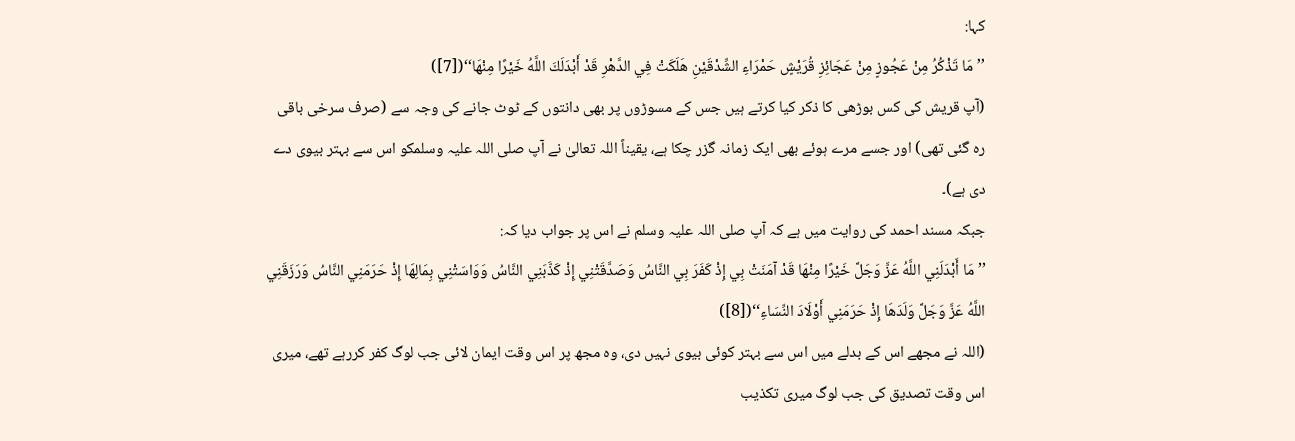کہا:
’’مَا تَذْكُرُ مِنْ عَجُوزٍ مِنْ عَجَائِزِ قُرَيْشٍ حَمْرَاءِ الشِّدْقَيْنِ هَلَكَتْ فِي الدَّهْرِ قَدْ أَبْدَلَكَ اللَّهُ خَيْرًا مِنْهَا‘‘([7])
(آپ قریش کی کس بوڑھی کا ذکر کیا کرتے ہیں جس کے مسوڑوں پر بھی دانتوں کے ٹوٹ جانے کی وجہ سے (صرف سرخی باقی رہ گئی تھی) اور جسے مرے ہوئے بھی ایک زمانہ گزر چکا ہے، یقیناً اللہ تعالیٰ نے آپ صلی اللہ علیہ وسلمکو اس سے بہتر بیوی دے دی ہے)۔
جبکہ مسند احمد کی روایت میں ہے کہ آپ صلی اللہ علیہ وسلم نے اس پر جواب دیا کہ:
’’مَا أَبْدَلَنِي اللَّهُ عَزَّ وَجَلَّ خَيْرًا مِنْهَا قَدْ آمَنَتْ بِي إِذْ كَفَرَ بِي النَّاسُ وَصَدَّقَتْنِي إِذْ كَذَّبَنِي النَّاسُ وَوَاسَتْنِي بِمَالِهَا إِذْ حَرَمَنِي النَّاسُ وَرَزَقَنِي اللَّهُ عَزَّ وَجَلَّ وَلَدَهَا إِذْ حَرَمَنِي أَوْلَادَ النِّسَاءِ‘‘([8])
(اللہ نے مجھے اس کے بدلے میں اس سے بہتر کوئی بیوی نہیں دی، وہ مجھ پر اس وقت ایمان لائی جب لوگ کفر کررہے تھے، میری اس وقت تصدیق کی جب لوگ میری تکذیب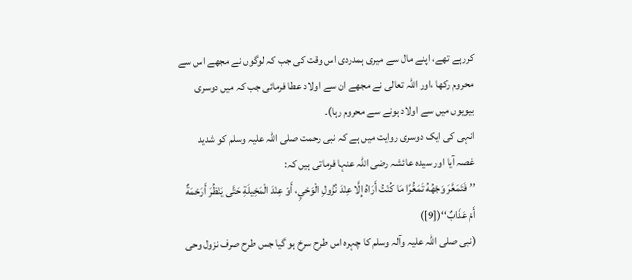کررہے تھے، اپنے مال سے میری ہمدردی اس وقت کی جب کہ لوگوں نے مجھے اس سے محروم رکھا ،اور اللہ تعالی نے مجھے ان سے اولاد عطا فرمائی جب کہ میں دوسری بیویوں میں سے اولاد ہونے سے محروم رہا)۔
انہی کی ایک دوسری روایت میں ہے کہ نبی رحمت صلی اللہ علیہ وسلم کو شدید غصہ آیا اور سیدہ عائشہ رضی اللہ عنہا فرماتی ہیں کہ:
’’فَتَمَعَّرَ وَجْهُهُ تَمَعُّرًا مَا كُنْتُ أَرَاهُ إِلَّا عِنْدَ نُزُولِ الْوَحْيِ، أَوْ عِنْدَ الْمَخِيلَةِ حَتَّى يَنْظُرَ أَرَحْمَةٌ أَمْ عَذَابٌ‘‘([9])
(نبی صلی اللہ علیہ وآلہ وسلم کا چہرہ اس طرح سرخ ہو گیا جس طرح صرف نزول وحی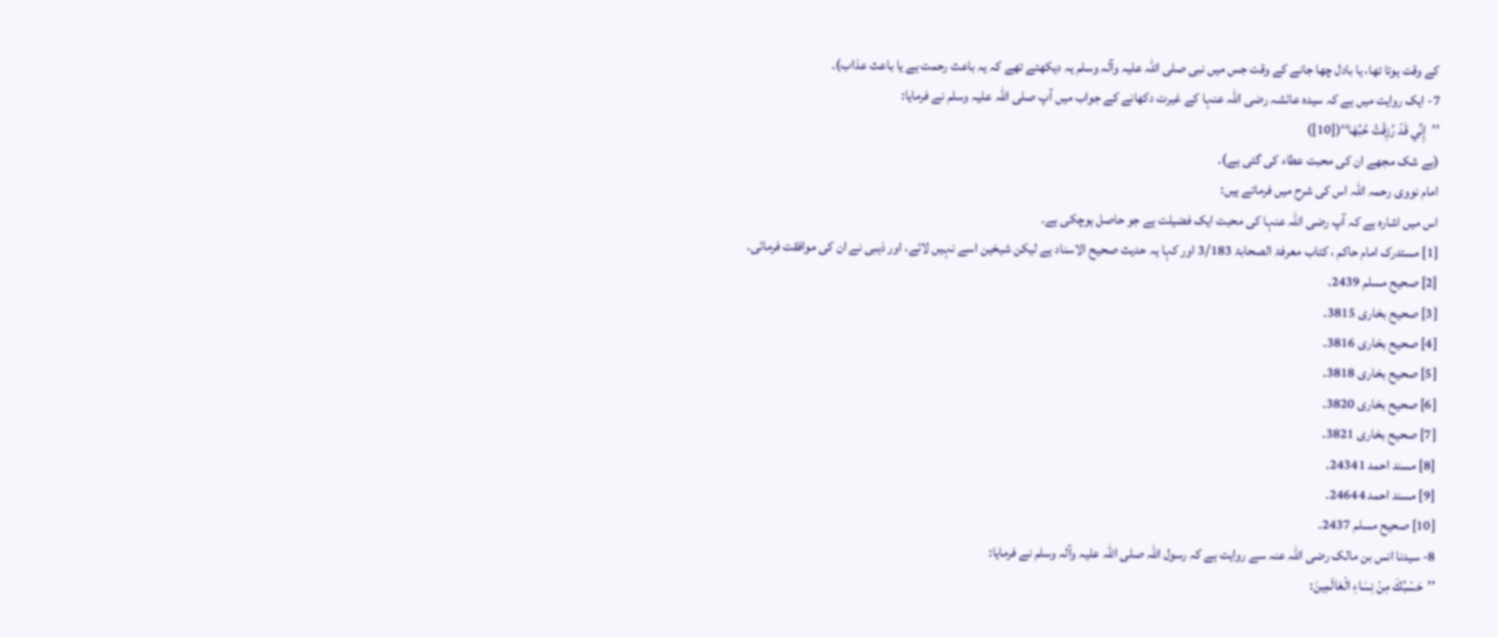کے وقت ہوتا تھا، یا بادل چھا جانے کے وقت جس میں نبی صلی اللہ علیہ وآلہ وسلم یہ دیکھتے تھے کہ یہ باعث رحمت ہے یا باعث عذاب)۔
7- ایک روایت میں ہے کہ سیدہ عائشہ رضی اللہ عنہا کے غیرت دکھانے کے جواب میں آپ صلی اللہ علیہ وسلم نے فرمایا:
’’إِنِّي قَدْ رُزِقْتُ حُبَّهَا‘‘([10])
(بے شک مجھے ان کی محبت عطاء کی گئی ہے)۔
امام نووی رحمہ اللہ اس کی شرح میں فرماتے ہیں:
اس میں اشارہ ہے کہ آپ رضی اللہ عنہا کی محبت ایک فضیلت ہے جو حاصل ہوچکی ہے۔
[1] مستدرک امام حاکم ، کتاب معرفۃ الصحابۃ 3/183 اور کہا یہ حدیث صحیح الاسناد ہے لیکن شیخین اسے نہیں لائے، اور ذہبی نے ان کی موافقت فرمائی۔
[2] صحیح مسلم 2439۔
[3] صحیح بخاری 3815۔
[4] صحیح بخاری 3816۔
[5] صحیح بخاری 3818۔
[6] صحیح بخاری 3820۔
[7] صحیح بخاری 3821۔
[8] مسند احمد 24341۔
[9] مسند احمد 24644۔
[10] صحیح مسلم 2437۔
8- سیدنا انس بن مالک رضی اللہ عنہ سے روایت ہے کہ رسول اللہ صلی اللہ علیہ وآلہ وسلم نے فرمایا:
’’حَسْبُكَ مِنْ نِسَاءِ الْعَالَمِينَ: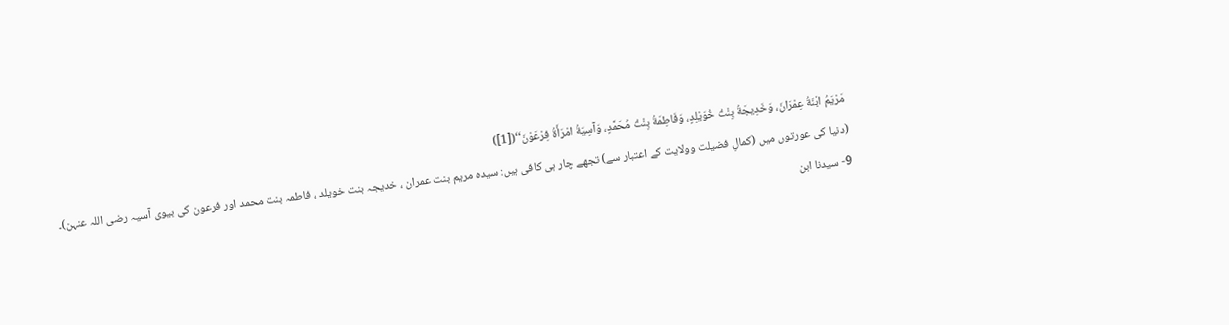مَرْيَمُ ابْنَةُ عِمْرَانَ، وَخَدِيجَةُ بِنْتُ خُوَيْلِدٍ، وَفَاطِمَةُ بِنْتُ مُحَمَّدٍ، وَآسِيَةُ امْرَأَةُ فِرْعَوْنَ‘‘([1])
(دنیا کی عورتوں میں (کمالِ فضیلت وولایت کے اعتبار سے) تجھے چار ہی کافی ہیں: سیدہ مریم بنت عمران ، خدیجہ بنت خویلد ، فاطمہ بنت محمد اور فرعون کی بیوی آسیہ رضی اللہ عنہن)۔
9- سیدنا ابن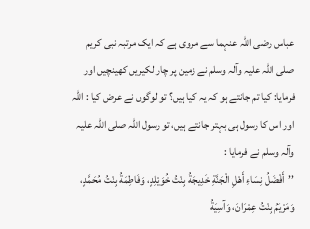عباس رضی اللہ عنہما سے مروی ہے کہ ایک مرتبہ نبی کریم صلی اللہ علیہ وآلہ وسلم نے زمین پر چار لکیریں کھینچیں اور فرمایا: کیا تم جانتے ہو کہ یہ کیا ہیں؟ تو لوگوں نے عرض کیا : اللہ اور اس کا رسول ہی بہتر جانتے ہیں، تو رسول اللہ صلی اللہ علیہ وآلہ وسلم نے فرمایا :
’’أَفْضَلُ نِسَاءِ أَهْلِ الْجَنَّةِ خَدِيجَةُ بِنْتُ خُوَيْلِدٍ، وَفَاطِمَةُ بِنْتُ مُحَمَّدٍ، وَمَرْيَمُ بِنْتُ عِمْرَانَ، وَآسِيَةُ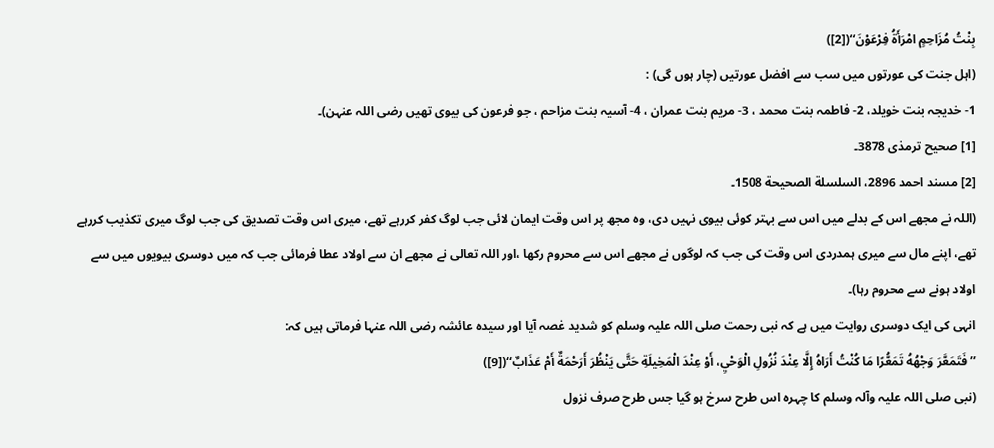بِنْتُ مُزَاحِمٍ امْرَأَةُ فِرْعَوْنَ‘‘([2])
(اہل جنت کی عورتوں میں سب سے افضل عورتیں (چار ہوں گی) :
1- خدیجہ بنت خویلد، 2- فاطمہ بنت محمد ، 3- مریم بنت عمران ، 4- آسیہ بنت مزاحم ، جو فرعون کی بیوی تھیں رضی اللہ عنہن)۔
[1] صحیح ترمذی 3878۔
[2] مسند احمد 2896، السلسلة الصحيحة 1508۔
(اللہ نے مجھے اس کے بدلے میں اس سے بہتر کوئی بیوی نہیں دی، وہ مجھ پر اس وقت ایمان لائی جب لوگ کفر کررہے تھے، میری اس وقت تصدیق کی جب لوگ میری تکذیب کررہے تھے، اپنے مال سے میری ہمدردی اس وقت کی جب کہ لوگوں نے مجھے اس سے محروم رکھا ،اور اللہ تعالی نے مجھے ان سے اولاد عطا فرمائی جب کہ میں دوسری بیویوں میں سے اولاد ہونے سے محروم رہا)۔
انہی کی ایک دوسری روایت میں ہے کہ نبی رحمت صلی اللہ علیہ وسلم کو شدید غصہ آیا اور سیدہ عائشہ رضی اللہ عنہا فرماتی ہیں کہ:
’’فَتَمَعَّرَ وَجْهُهُ تَمَعُّرًا مَا كُنْتُ أَرَاهُ إِلَّا عِنْدَ نُزُولِ الْوَحْيِ، أَوْ عِنْدَ الْمَخِيلَةِ حَتَّى يَنْظُرَ أَرَحْمَةٌ أَمْ عَذَابٌ‘‘([9])
(نبی صلی اللہ علیہ وآلہ وسلم کا چہرہ اس طرح سرخ ہو گیا جس طرح صرف نزول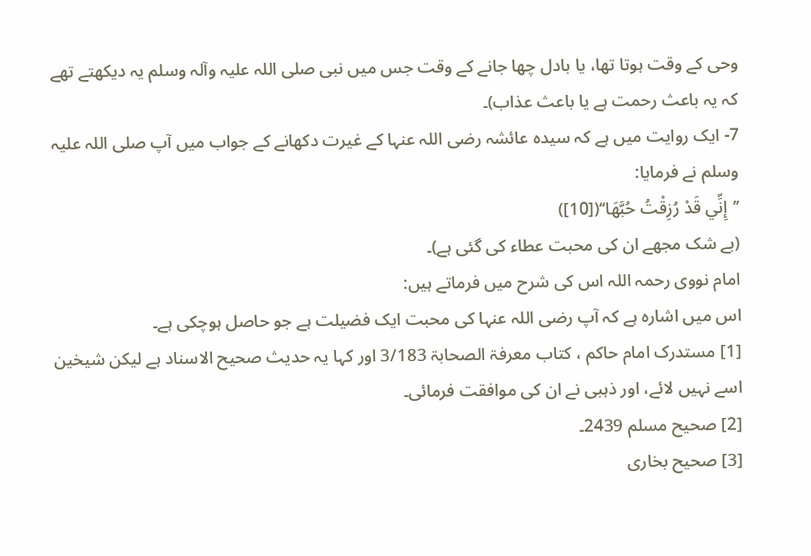وحی کے وقت ہوتا تھا، یا بادل چھا جانے کے وقت جس میں نبی صلی اللہ علیہ وآلہ وسلم یہ دیکھتے تھے کہ یہ باعث رحمت ہے یا باعث عذاب)۔
7- ایک روایت میں ہے کہ سیدہ عائشہ رضی اللہ عنہا کے غیرت دکھانے کے جواب میں آپ صلی اللہ علیہ وسلم نے فرمایا:
’’إِنِّي قَدْ رُزِقْتُ حُبَّهَا‘‘([10])
(بے شک مجھے ان کی محبت عطاء کی گئی ہے)۔
امام نووی رحمہ اللہ اس کی شرح میں فرماتے ہیں:
اس میں اشارہ ہے کہ آپ رضی اللہ عنہا کی محبت ایک فضیلت ہے جو حاصل ہوچکی ہے۔
[1] مستدرک امام حاکم ، کتاب معرفۃ الصحابۃ 3/183 اور کہا یہ حدیث صحیح الاسناد ہے لیکن شیخین اسے نہیں لائے، اور ذہبی نے ان کی موافقت فرمائی۔
[2] صحیح مسلم 2439۔
[3] صحیح بخاری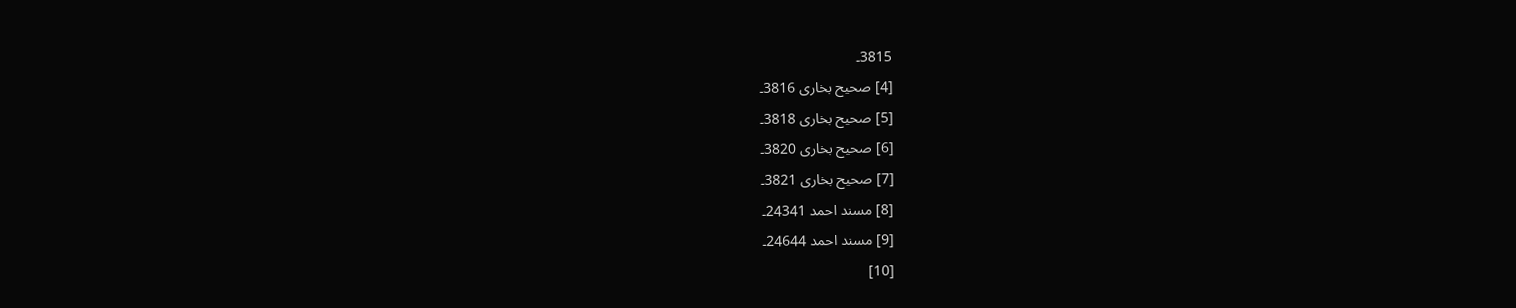3815۔
[4] صحیح بخاری 3816۔
[5] صحیح بخاری 3818۔
[6] صحیح بخاری 3820۔
[7] صحیح بخاری 3821۔
[8] مسند احمد 24341۔
[9] مسند احمد 24644۔
[10]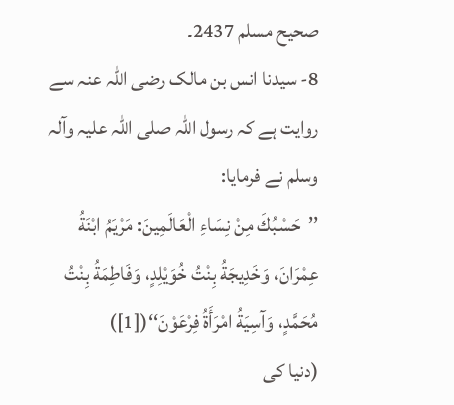صحیح مسلم 2437۔
8- سیدنا انس بن مالک رضی اللہ عنہ سے روایت ہے کہ رسول اللہ صلی اللہ علیہ وآلہ وسلم نے فرمایا:
’’حَسْبُكَ مِنْ نِسَاءِ الْعَالَمِينَ: مَرْيَمُ ابْنَةُ عِمْرَانَ، وَخَدِيجَةُ بِنْتُ خُوَيْلِدٍ، وَفَاطِمَةُ بِنْتُ مُحَمَّدٍ، وَآسِيَةُ امْرَأَةُ فِرْعَوْنَ‘‘([1])
(دنیا کی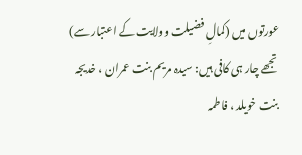عورتوں میں (کمالِ فضیلت وولایت کے اعتبار سے) تجھے چار ہی کافی ہیں: سیدہ مریم بنت عمران ، خدیجہ بنت خویلد ، فاطمہ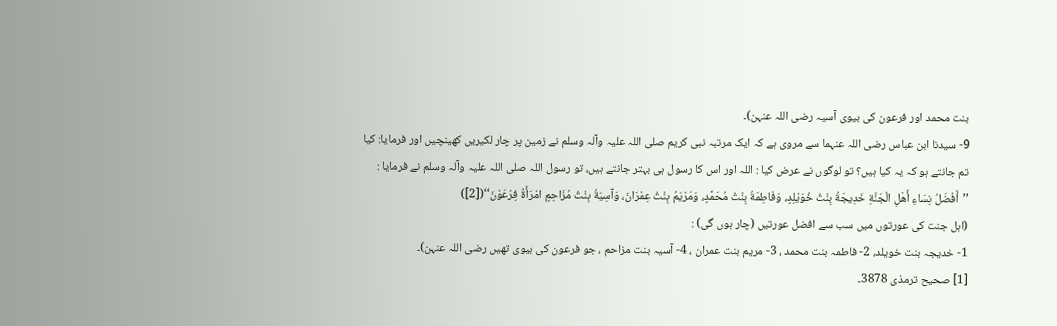بنت محمد اور فرعون کی بیوی آسیہ رضی اللہ عنہن)۔
9- سیدنا ابن عباس رضی اللہ عنہما سے مروی ہے کہ ایک مرتبہ نبی کریم صلی اللہ علیہ وآلہ وسلم نے زمین پر چار لکیریں کھینچیں اور فرمایا: کیا تم جانتے ہو کہ یہ کیا ہیں؟ تو لوگوں نے عرض کیا : اللہ اور اس کا رسول ہی بہتر جانتے ہیں، تو رسول اللہ صلی اللہ علیہ وآلہ وسلم نے فرمایا :
’’أَفْضَلُ نِسَاءِ أَهْلِ الْجَنَّةِ خَدِيجَةُ بِنْتُ خُوَيْلِدٍ، وَفَاطِمَةُ بِنْتُ مُحَمَّدٍ، وَمَرْيَمُ بِنْتُ عِمْرَانَ، وَآسِيَةُ بِنْتُ مُزَاحِمٍ امْرَأَةُ فِرْعَوْنَ‘‘([2])
(اہل جنت کی عورتوں میں سب سے افضل عورتیں (چار ہوں گی) :
1- خدیجہ بنت خویلد، 2- فاطمہ بنت محمد ، 3- مریم بنت عمران ، 4- آسیہ بنت مزاحم ، جو فرعون کی بیوی تھیں رضی اللہ عنہن)۔
[1] صحیح ترمذی 3878۔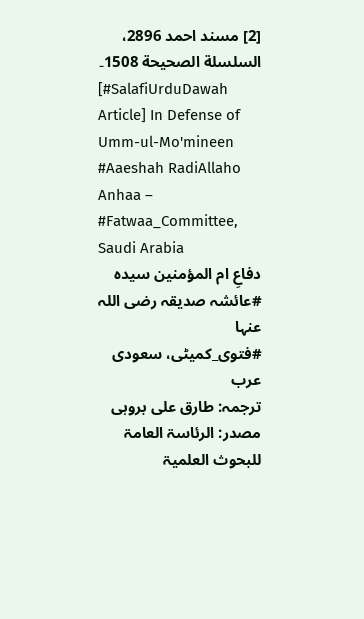[2] مسند احمد 2896، السلسلة الصحيحة 1508۔
[#SalafiUrduDawah Article] In Defense of Umm-ul-Mo'mineen #Aaeshah RadiAllaho Anhaa – #Fatwaa_Committee, Saudi Arabia
دفاعِ ام المؤمنین سیدہ #عائشہ صدیقہ رضی اللہ عنہا
#فتوی_کمیٹی، سعودی عرب
ترجمہ: طارق علی بروہی
مصدر: الرئاسۃ العامۃ للبحوث العلمیۃ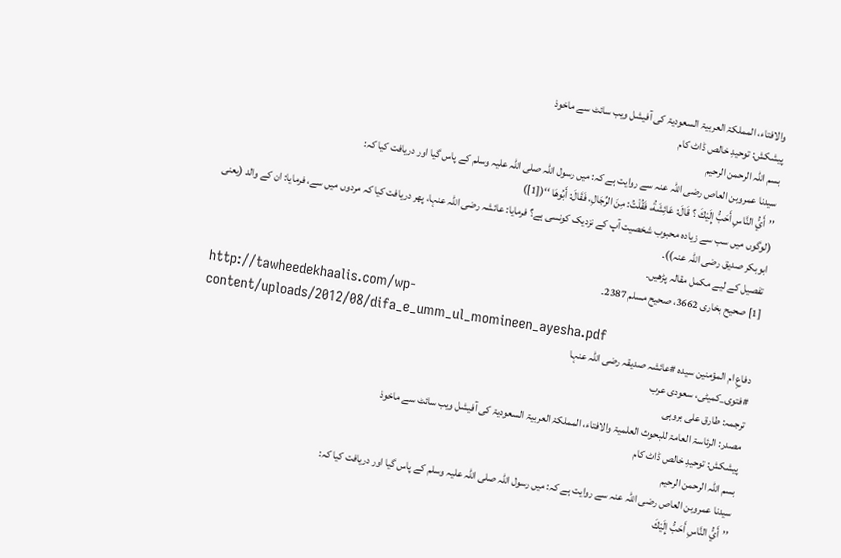والافتاء، المملکۃ العربیۃ السعودیۃ کی آفیشل ویب سائٹ سے ماخوذ
پیشکش: توحیدِ خالص ڈاٹ کام
بسم اللہ الرحمن الرحیم
سیدنا عمروبن العاص رضی اللہ عنہ سے روایت ہے کہ: میں رسول اللہ صلی اللہ علیہ وسلم کے پاس گیا اور دریافت کیا کہ:
’’أَيُّ النَّاسِ أَحَبُّ إِلَيْكَ ؟ قَالَ: عَائِشَةُ، فَقُلْتُ: مِنَ الرِّجَالِ، فَقَالَ: أَبُوهَا ‘‘([1])
(لوگوں میں سب سے زیادہ محبوب شخصیت آپ کے نزدیک کونسی ہے؟ فرمایا: عائشہ رضی اللہ عنہا، پھر دریافت کیا کہ مردوں میں سے، فرمایا: ان کے والد (یعنی ابوبکر صدیق رضی اللہ عنہ))۔
تفصیل کے لیے مکمل مقالہ پڑھیں۔
[1] صحیح بخاری 3662، صحیح مسلم 2387۔
http://tawheedekhaalis.com/wp-content/uploads/2012/08/difa_e_umm_ul_momineen_ayesha.pdf
دفاعِ ام المؤمنین سیدہ #عائشہ صدیقہ رضی اللہ عنہا
#فتوی_کمیٹی، سعودی عرب
ترجمہ: طارق علی بروہی
مصدر: الرئاسۃ العامۃ للبحوث العلمیۃ والافتاء، المملکۃ العربیۃ السعودیۃ کی آفیشل ویب سائٹ سے ماخوذ
پیشکش: توحیدِ خالص ڈاٹ کام
بسم اللہ الرحمن الرحیم
سیدنا عمروبن العاص رضی اللہ عنہ سے روایت ہے کہ: میں رسول اللہ صلی اللہ علیہ وسلم کے پاس گیا اور دریافت کیا کہ:
’’أَيُّ النَّاسِ أَحَبُّ إِلَيْكَ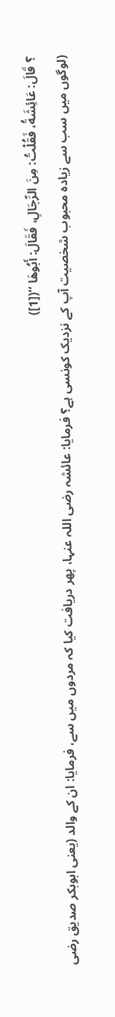؟ قَالَ: عَائِشَةُ، فَقُلْتُ: مِنَ الرِّجَالِ، فَقَالَ: أَبُوهَا ‘‘([1])
(لوگوں میں سب سے زیادہ محبوب شخصیت آپ کے نزدیک کونسی ہے؟ فرمایا: عائشہ رضی اللہ عنہا، پھر دریافت کیا کہ مردوں میں سے، فرمایا: ان کے والد (یعنی ابوبکر صدیق رضی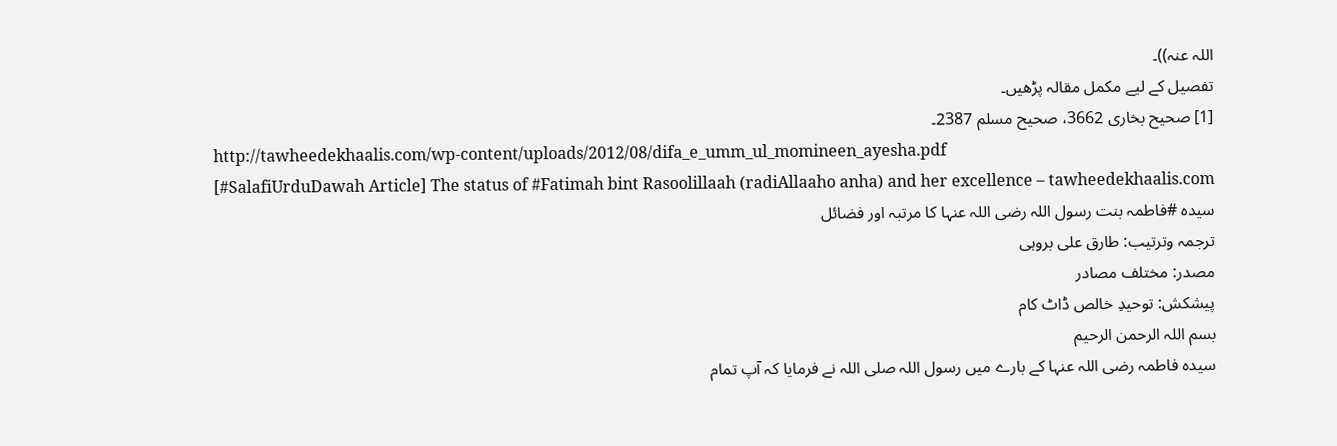اللہ عنہ))۔
تفصیل کے لیے مکمل مقالہ پڑھیں۔
[1] صحیح بخاری 3662، صحیح مسلم 2387۔
http://tawheedekhaalis.com/wp-content/uploads/2012/08/difa_e_umm_ul_momineen_ayesha.pdf
[#SalafiUrduDawah Article] The status of #Fatimah bint Rasoolillaah (radiAllaaho anha) and her excellence – tawheedekhaalis.com
سیدہ #فاطمہ بنت رسول اللہ رضی اللہ عنہا کا مرتبہ اور فضائل
ترجمہ وترتیب: طارق علی بروہی
مصدر: مختلف مصادر
پیشکش: توحیدِ خالص ڈاٹ کام
بسم اللہ الرحمن الرحیم
سیدہ فاطمہ رضی اللہ عنہا کے بارے میں رسول اللہ صلی اللہ نے فرمایا کہ آپ تمام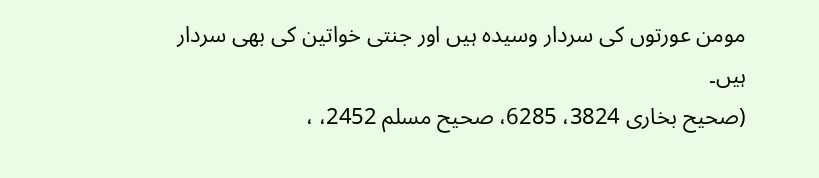مومن عورتوں کی سردار وسیدہ ہیں اور جنتی خواتین کی بھی سردار ہیں۔
(صحیح بخاری 3824، 6285، صحیح مسلم 2452، ،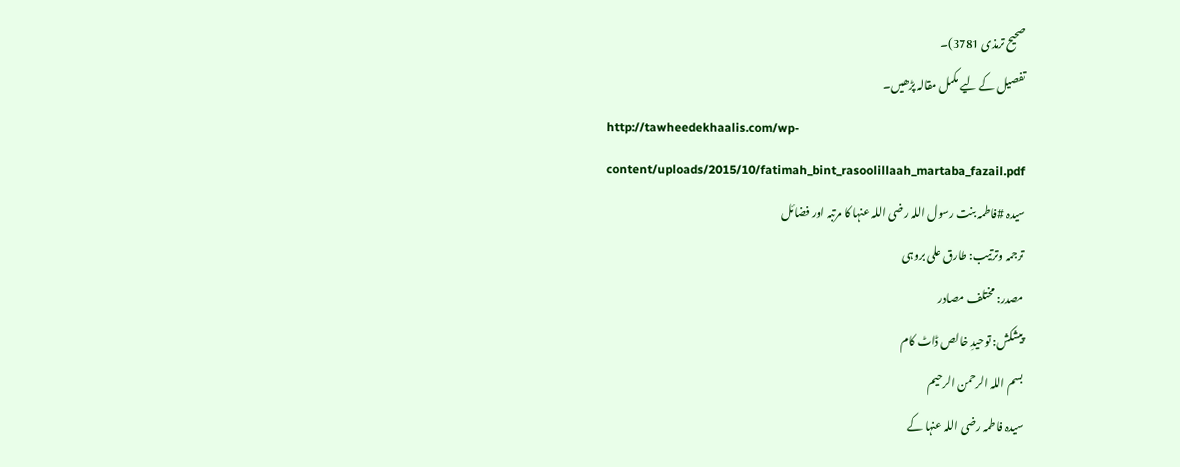صحیح ترمذی 3781)۔
تفصیل کے لیے مکمل مقالہ پڑھیں۔
http://tawheedekhaalis.com/wp-content/uploads/2015/10/fatimah_bint_rasoolillaah_martaba_fazail.pdf
سیدہ #فاطمہ بنت رسول اللہ رضی اللہ عنہا کا مرتبہ اور فضائل
ترجمہ وترتیب: طارق علی بروہی
مصدر: مختلف مصادر
پیشکش: توحیدِ خالص ڈاٹ کام
بسم اللہ الرحمن الرحیم
سیدہ فاطمہ رضی اللہ عنہا کے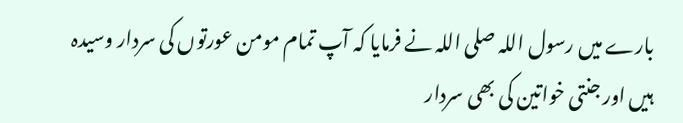بارے میں رسول اللہ صلی اللہ نے فرمایا کہ آپ تمام مومن عورتوں کی سردار وسیدہ ہیں اور جنتی خواتین کی بھی سردار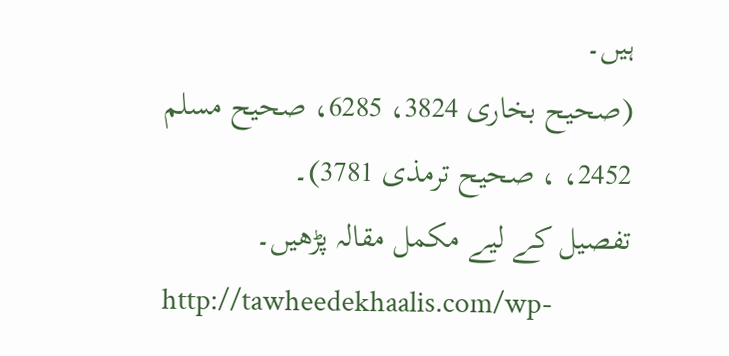ہیں۔
(صحیح بخاری 3824، 6285، صحیح مسلم 2452، ، صحیح ترمذی 3781)۔
تفصیل کے لیے مکمل مقالہ پڑھیں۔
http://tawheedekhaalis.com/wp-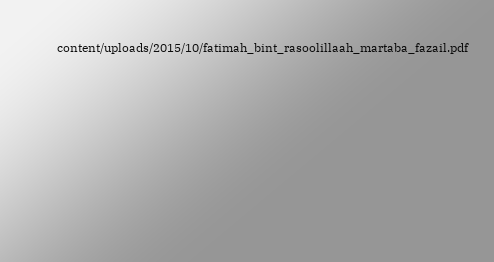content/uploads/2015/10/fatimah_bint_rasoolillaah_martaba_fazail.pdf